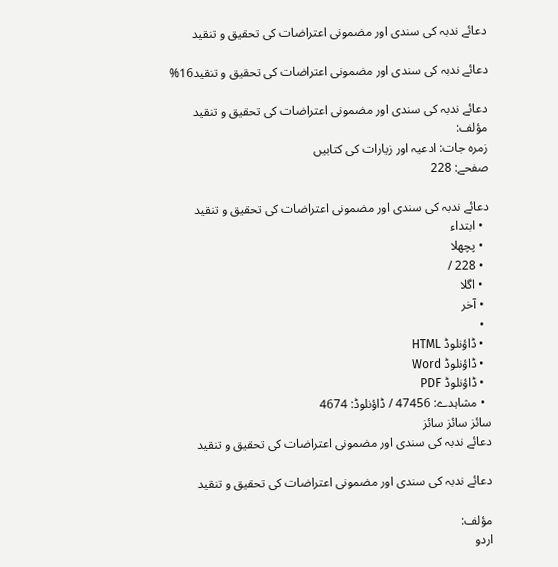دعائے ندبہ کی سندی اور مضمونی اعتراضات کی تحقیق و تنقید

دعائے ندبہ کی سندی اور مضمونی اعتراضات کی تحقیق و تنقید16%

دعائے ندبہ کی سندی اور مضمونی اعتراضات کی تحقیق و تنقید مؤلف:
زمرہ جات: ادعیہ اور زیارات کی کتابیں
صفحے: 228

دعائے ندبہ کی سندی اور مضمونی اعتراضات کی تحقیق و تنقید
  • ابتداء
  • پچھلا
  • 228 /
  • اگلا
  • آخر
  •
  • ڈاؤنلوڈ HTML
  • ڈاؤنلوڈ Word
  • ڈاؤنلوڈ PDF
  • مشاہدے: 47456 / ڈاؤنلوڈ: 4674
سائز سائز سائز
دعائے ندبہ کی سندی اور مضمونی اعتراضات کی تحقیق و تنقید

دعائے ندبہ کی سندی اور مضمونی اعتراضات کی تحقیق و تنقید

مؤلف:
اردو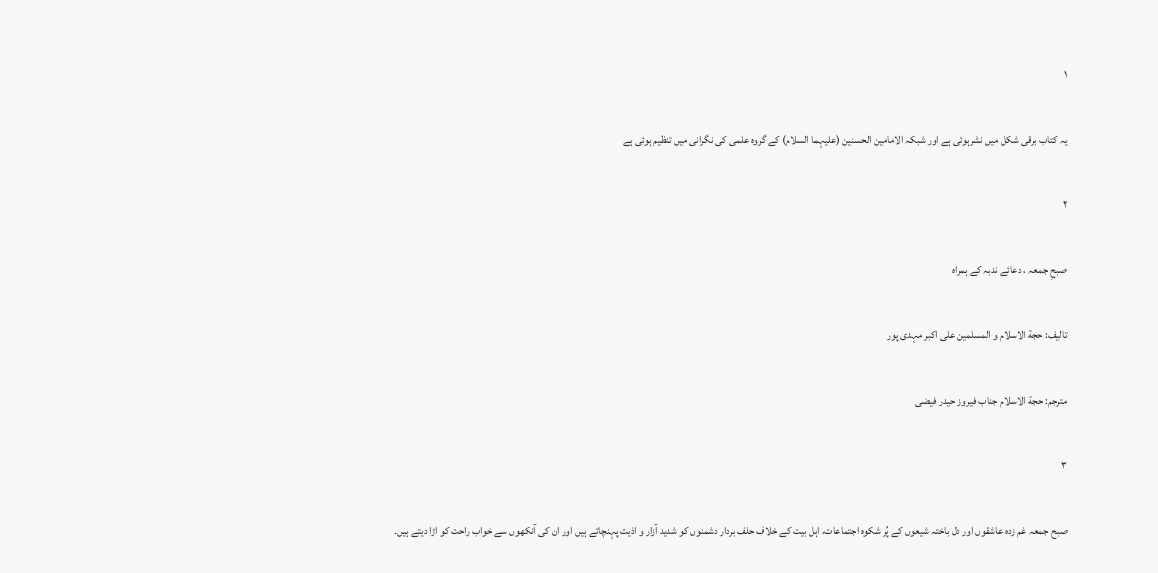۱

یہ کتاب برقی شکل میں نشرہوئی ہے اور شبکہ الامامین الحسنین (علیہما السلام) کے گروہ علمی کی نگرانی میں تنظیم ہوئی ہے

۲

صبحِ جمعہ ، دعائے ندبہ کے ہمراہ

تالیف: حجة الاسلام و المسلمین علی اکبر مہدی پور

مترجم: حجة الاسلام جناب فیروز حیدر فیضی

۳

صبح جمعہ غم زدہ عاشقوں اور دل باختہ شیعوں کے پُر شکوہ اجتماعات، اہل بیت کے خلاف حلف بردار دشمنوں کو شدید آزار و اذیت پہنچاتے ہیں اور ان کی آنکھوں سے خواب راحت کو اڑا دیتے ہیں۔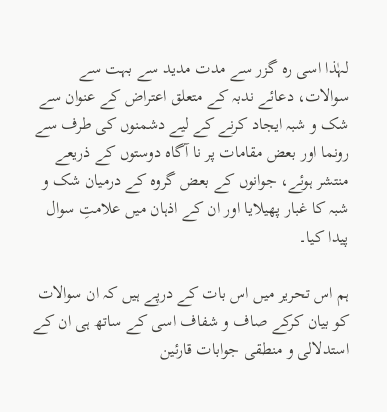لہٰذا اسی رہ گزر سے مدت مدید سے بہت سے سوالات، دعائے ندبہ کے متعلق اعتراض کے عنوان سے شک و شبہ ایجاد کرنے کے لیے دشمنوں کی طرف سے رونما اور بعض مقامات پر نا آگاہ دوستوں کے ذریعے منتشر ہوئے، جوانوں کے بعض گروہ کے درمیان شک و شبہ کا غبار پھیلایا اور ان کے اذہان میں علامتِ سوال پیدا کیا۔

ہم اس تحریر میں اس بات کے درپے ہیں کہ ان سوالات کو بیان کرکے صاف و شفاف اسی کے ساتھ ہی ان کے استدلالی و منطقی جوابات قارئین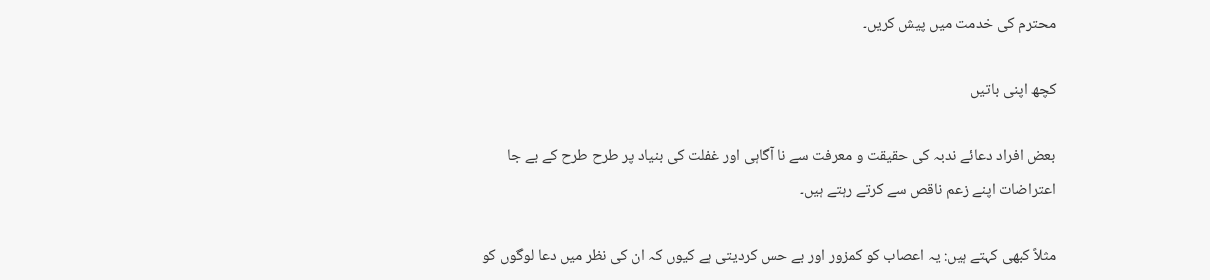محترم کی خدمت میں پیش کریں۔

کچھ اپنی باتیں

بعض افراد دعائے ندبہ کی حقیقت و معرفت سے نا آگاہی اور غفلت کی بنیاد پر طرح طرح کے بے جا اعتراضات اپنے زعم ناقص سے کرتے رہتے ہیں۔

مثلاً کبھی کہتے ہیں: یہ اعصاب کو کمزور اور بے حس کردیتی ہے کیوں کہ ان کی نظر میں دعا لوگوں کو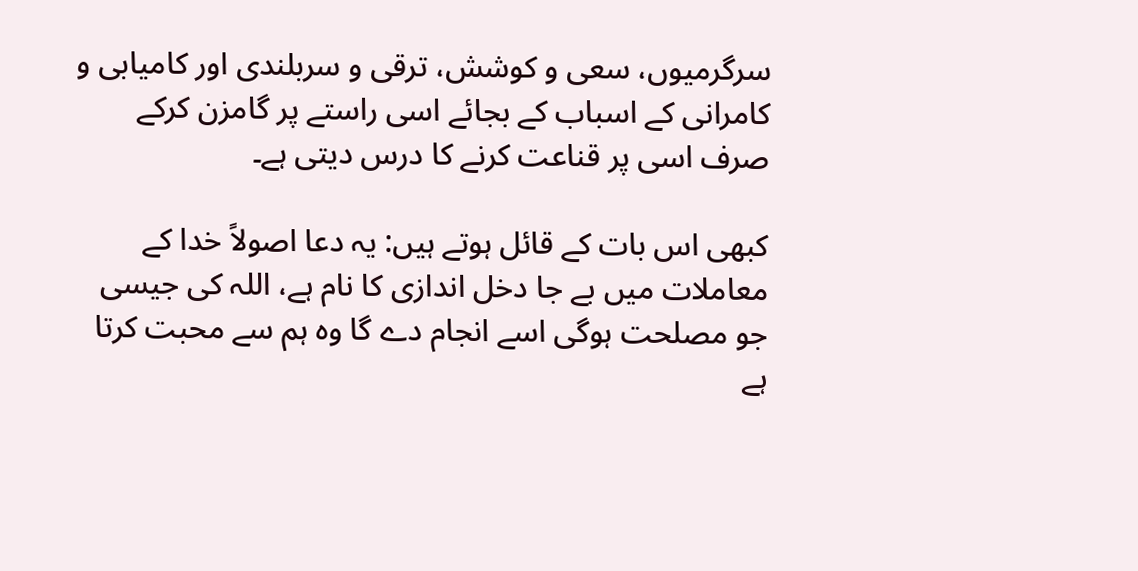سرگرمیوں، سعی و کوشش، ترقی و سربلندی اور کامیابی و کامرانی کے اسباب کے بجائے اسی راستے پر گامزن کرکے صرف اسی پر قناعت کرنے کا درس دیتی ہے۔

کبھی اس بات کے قائل ہوتے ہیں: یہ دعا اصولاً خدا کے معاملات میں بے جا دخل اندازی کا نام ہے، اللہ کی جیسی جو مصلحت ہوگی اسے انجام دے گا وہ ہم سے محبت کرتا ہے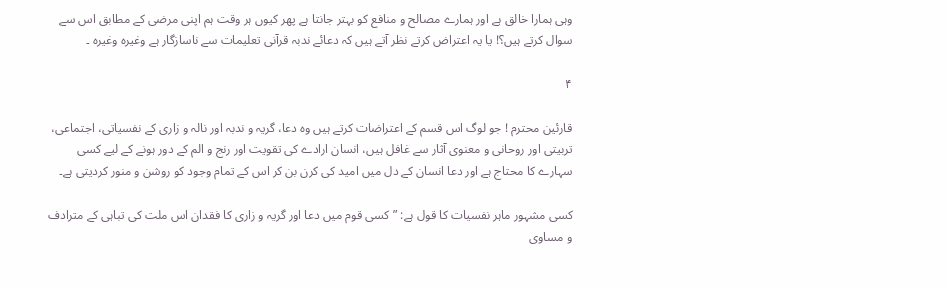وہی ہمارا خالق ہے اور ہمارے مصالح و منافع کو بہتر جانتا ہے پھر کیوں ہر وقت ہم اپنی مرضی کے مطابق اس سے سوال کرتے ہیں؟! یا یہ اعتراض کرتے نظر آتے ہیں کہ دعائے ندبہ قرآنی تعلیمات سے ناسازگار ہے وغیرہ وغیرہ ۔

۴

قارئین محترم ! جو لوگ اس قسم کے اعتراضات کرتے ہیں وہ دعا، گریہ و ندبہ اور نالہ و زاری کے نفسیاتی، اجتماعی، تربیتی اور روحانی و معنوی آثار سے غافل ہیں، انسان ارادے کی تقویت اور رنج و الم کے دور ہونے کے لیے کسی سہارے کا محتاج ہے اور دعا انسان کے دل میں امید کی کرن بن کر اس کے تمام وجود کو روشن و منور کردیتی ہے۔

کسی مشہور ماہر نفسیات کا قول ہے: ”کسی قوم میں دعا اور گریہ و زاری کا فقدان اس ملت کی تباہی کے مترادف و مساوی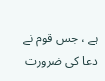ہے ، جس قوم نے دعا کی ضرورت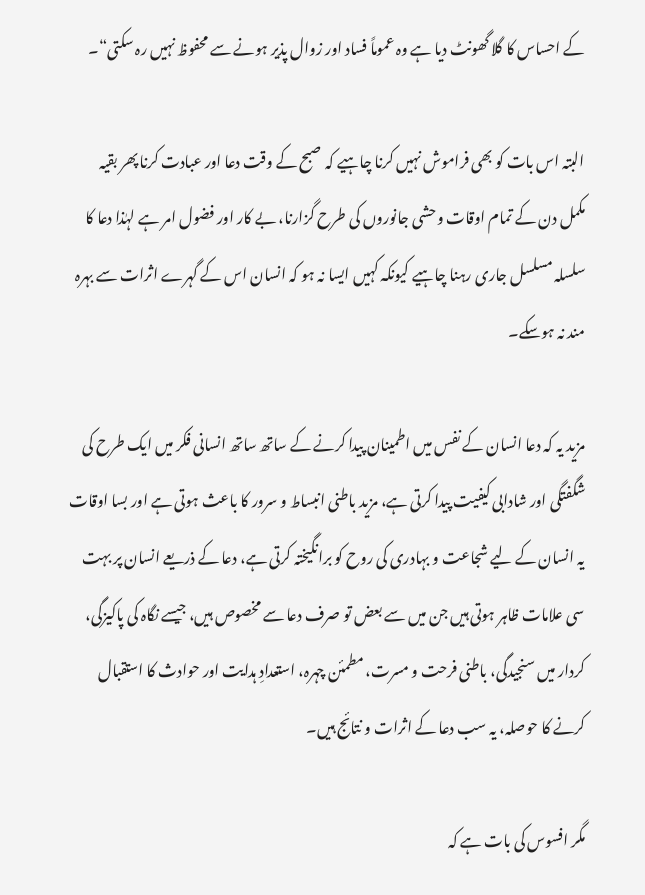کے احساس کا گلا گھونٹ دیا ہے وہ عموماً فساد اور زوال پذیر ہونے سے محفوظ نہیں رہ سکتی“۔

البتہ اس بات کو بھی فراموش نہیں کرنا چاہیے کہ صبح کے وقت دعا اور عبادت کرنا پھر بقیہ مکمل دن کے تمام اوقات وحشی جانوروں کی طرح گزارنا، بے کار اور فضول امر ہے لہٰذا دعا کا سلسلہ مسلسل جاری رہنا چاہیے کیونکہ کہیں ایسا نہ ہو کہ انسان اس کے گہرے اثرات سے بہرہ مند نہ ہوسکے۔

مزید یہ کہ دعا انسان کے نفس میں اطمینان پیدا کرنے کے ساتھ ساتھ انسانی فکر میں ایک طرح کی شگفتگی اور شادابی کیفیت پیدا کرتی ہے، مزید باطنی انبساط و سرور کا باعث ہوتی ہے اور بسا اوقات یہ انسان کے لیے شجاعت و بہادری کی روح کو برانگیختہ کرتی ہے، دعا کے ذریعے انسان پر بہت سی علامات ظاہر ہوتی ہیں جن میں سے بعض تو صرف دعا سے مخصوص ہیں، جیسے نگاہ کی پاکیزگی، کردار میں سنجیدگی، باطنی فرحت و مسرت، مطمئن چہرہ، استعدادِ ہدایت اور حوادث کا استقبال کرنے کا حوصلہ، یہ سب دعا کے اثرات و نتائج ہیں۔

مگر افسوس کی بات ہے کہ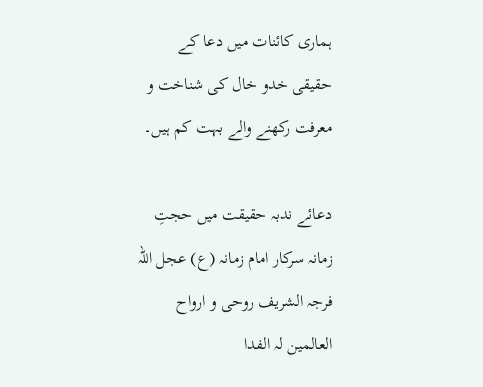ہماری کائنات میں دعا کے حقیقی خدو خال کی شناخت و معرفت رکھنے والے بہت کم ہیں۔

دعائے ندبہ حقیقت میں حجتِ زمانہ سرکار امام زمانہ (ع) عجل اللہ فرجہ الشریف روحی و ارواح العالمین لہ الفدا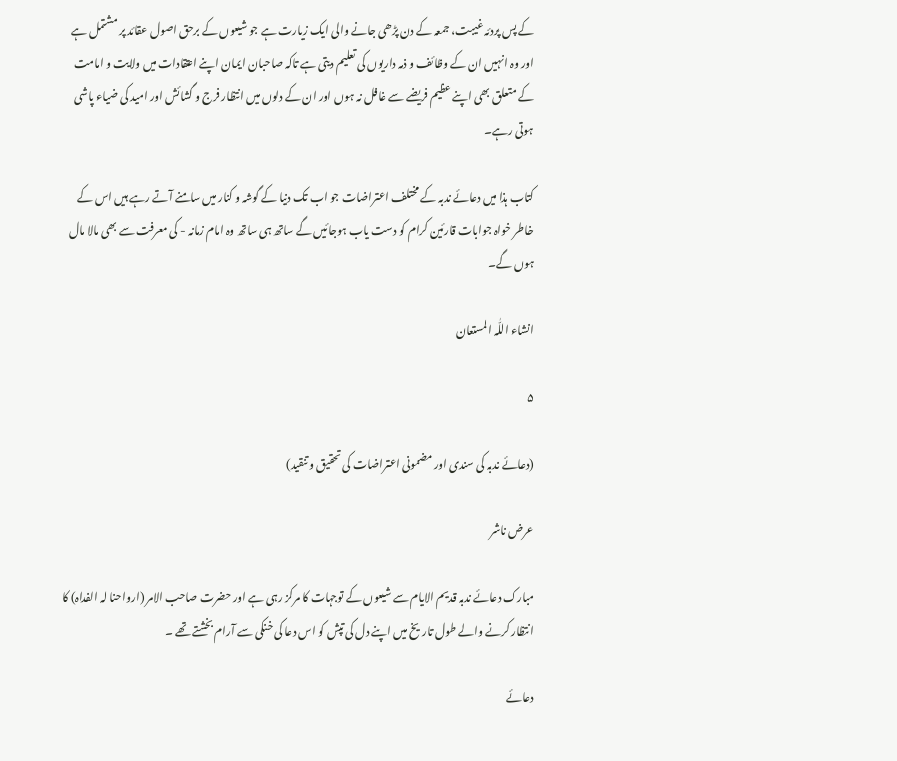کے پس پردئہ غیبت، جمعہ کے دن پڑھی جانے والی ایک زیارت ہے جو شیعوں کے برحق اصول عقائد پر مشتمل ہے اور وہ انہیں ان کے وظائف و ذمہ داریوں کی تعلیم دیتی ہے تاکہ صاحبان ایمان اپنے اعتقادات میں ولایت و امامت کے متعلق بھی اپنے عظیم فریضے سے غافل نہ ہوں اور ان کے دلوں میں انتظار فرج و گشائش اور امید کی ضیاء پاشی ہوتی رہے۔

کتاب ہذا میں دعائے ندبہ کے مختلف اعتراضات جو اب تک دنیا کے گوشہ و کنار میں سامنے آتے رہے ہیں اس کے خاطر خواہ جوابات قارئین کرام کو دست یاب ہوجائیں گے ساتھ ہی ساتھ وہ امام زمانہ - کی معرفت سے بھی مالا مال ہوں گے۔

انشاء اللّٰہ المستعان

۵

(دعائے ندبہ کی سندی اور مضمونی اعتراضات کی تحقیق و تنقید)

عرض ناشر

مبارک دعائے ندبہ قدیم الایام سے شیعوں کے توجہات کا مرکز رہی ہے اور حضرت صاحب الامر (ارواحنا لہ الفداہ) کا انتظار کرنے والے طول تاریخ میں اپنے دل کی تپش کو اس دعا کی خنکی سے آرام بخشتے تھے ۔

دعائے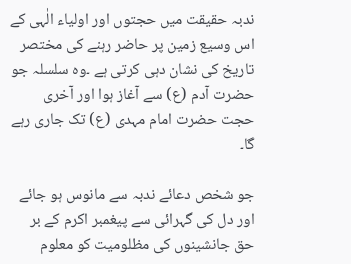ندبہ حقیقت میں حجتوں اور اولیاء الٰہی کے اس وسیع زمین پر حاضر رہنے کی مختصر تاریخ کی نشان دہی کرتی ہے ۔وہ سلسلہ جو حضرت آدم (ع) سے آغاز ہوا اور آخری حجت حضرت امام مہدی (ع) تک جاری رہے گا۔

جو شخص دعائے ندبہ سے مانوس ہو جائے اور دل کی گہرائی سے پیغمبر اکرم کے بر حق جانشینوں کی مظلومیت کو معلوم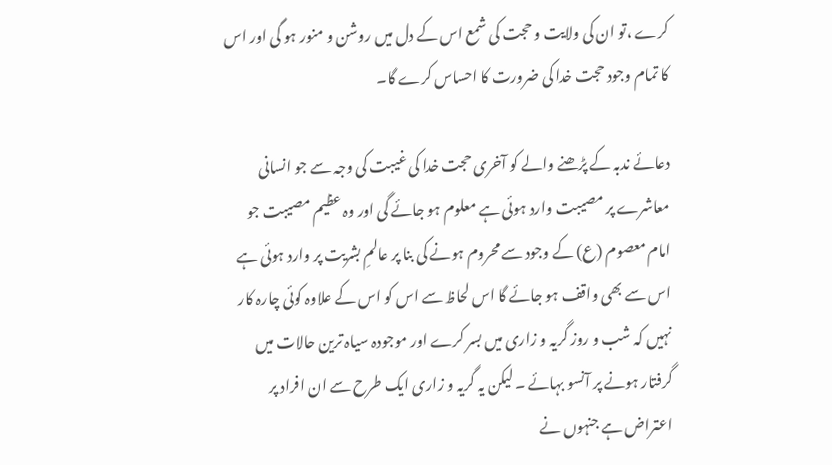کرے ،تو ان کی ولایت و حجت کی شمع اس کے دل میں روشن و منور ہو گی اور اس کا تمام وجود حجت خدا کی ضرورت کا احساس کرے گا۔

دعائے ندبہ کے پڑھنے والے کو آخری حجت خدا کی غیبت کی وجہ سے جو انسانی معاشرے پر مصیبت وارد ہوئی ہے معلوم ہو جائے گی اور وہ عظیم مصیبت جو امام معصوم (ع) کے وجود سے محروم ہونے کی بنا پر عالمِ بشریت پر وارد ہوئی ہے اس سے بھی واقف ہو جائے گا اس لحاظ سے اس کو اس کے علاوہ کوئی چارہ کار نہیں کہ شب و روز گریہ و زاری میں بسر کرے اور موجودہ سیاہ ترین حالات میں گرفتار ہونے پر آنسو بہائے ۔ لیکن یہ گریہ و زاری ایک طرح سے ان افراد پر اعتراض ہے جنہوں نے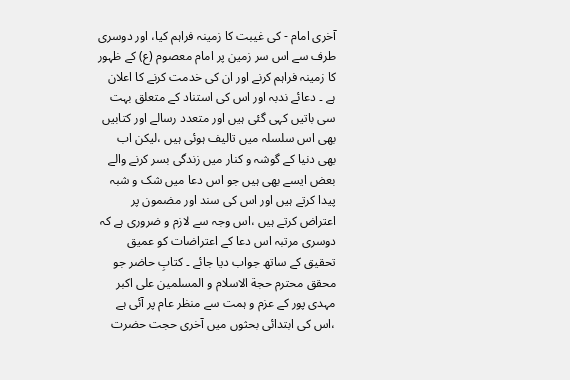آخری امام - کی غیبت کا زمینہ فراہم کیا، اور دوسری طرف سے اس سر زمین پر امام معصوم (ع) کے ظہور کا زمینہ فراہم کرنے اور ان کی خدمت کرنے کا اعلان ہے ۔ دعائے ندبہ اور اس کی استناد کے متعلق بہت سی باتیں کہی گئی ہیں اور متعدد رسالے اور کتابیں بھی اس سلسلہ میں تالیف ہوئی ہیں ،لیکن اب بھی دنیا کے گوشہ و کنار میں زندگی بسر کرنے والے بعض ایسے بھی ہیں جو اس دعا میں شک و شبہ پیدا کرتے ہیں اور اس کی سند اور مضمون پر اعتراض کرتے ہیں ،اس وجہ سے لازم و ضروری ہے کہ دوسری مرتبہ اس دعا کے اعتراضات کو عمیق تحقیق کے ساتھ جواب دیا جائے ۔ کتابِ حاضر جو محقق محترم حجة الاسلام و المسلمین علی اکبر مہدی پور کے عزم و ہمت سے منظر عام پر آئی ہے ،اس کی ابتدائی بحثوں میں آخری حجت حضرت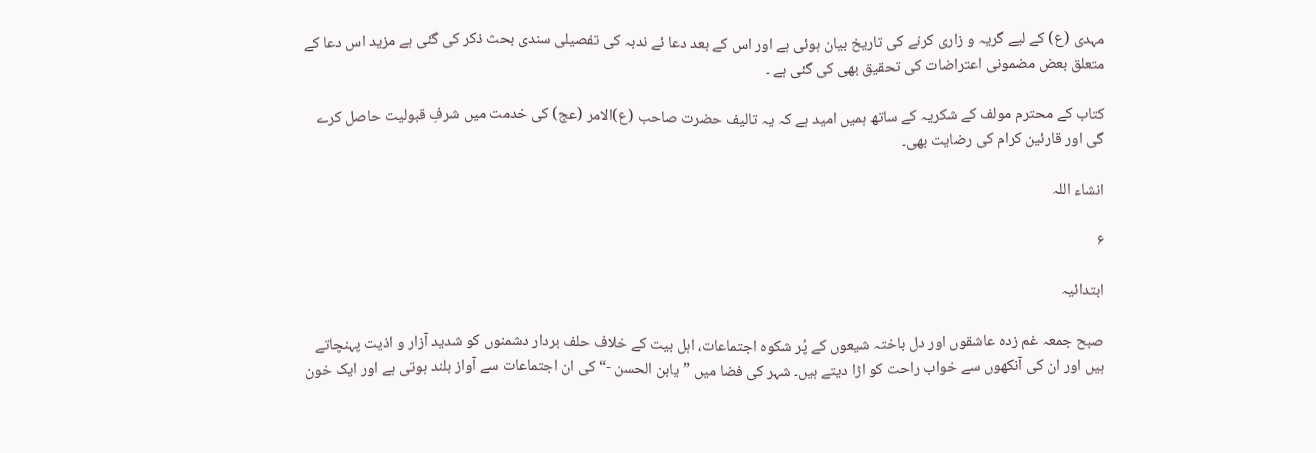مہدی (ع) کے لیے گریہ و زاری کرنے کی تاریخ بیان ہوئی ہے اور اس کے بعد دعا ئے ندبہ کی تفصیلی سندی بحث ذکر کی گئی ہے مزید اس دعا کے متعلق بعض مضمونی اعتراضات کی تحقیق بھی کی گئی ہے ۔

کتاب کے محترم مولف کے شکریہ کے ساتھ ہمیں امید ہے کہ یہ تالیف حضرت صاحب (ع)الامر (عج) کی خدمت میں شرفِ قبولیت حاصل کرے گی اور قارئین کرام کی رضایت بھی۔

انشاء اللہ

۶

ابتدائیہ

صبح جمعہ غم زدہ عاشقوں اور دل باختہ شیعوں کے پُر شکوہ اجتماعات، اہل بیت کے خلاف حلف بردار دشمنوں کو شدید آزار و اذیت پہنچاتے ہیں اور ان کی آنکھوں سے خواب راحت کو اڑا دیتے ہیں۔ شہر کی فضا میں ”یابن الحسن -“ کی ان اجتماعات سے آواز بلند ہوتی ہے اور ایک خون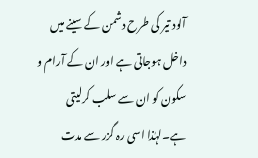آلود تیر کی طرح دشمن کے سینے میں داخل ہوجاتی ہے اور ان کے آرام و سکون کو ان سے سلب کرلیتی ہے۔لہٰذا اسی رہ گزر سے مدت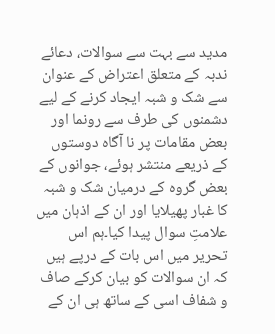مدید سے بہت سے سوالات، دعائے ندبہ کے متعلق اعتراض کے عنوان سے شک و شبہ ایجاد کرنے کے لیے دشمنوں کی طرف سے رونما اور بعض مقامات پر نا آگاہ دوستوں کے ذریعے منتشر ہوئے، جوانوں کے بعض گروہ کے درمیان شک و شبہ کا غبار پھیلایا اور ان کے اذہان میں علامتِ سوال پیدا کیا۔ہم اس تحریر میں اس بات کے درپے ہیں کہ ان سوالات کو بیان کرکے صاف و شفاف اسی کے ساتھ ہی ان کے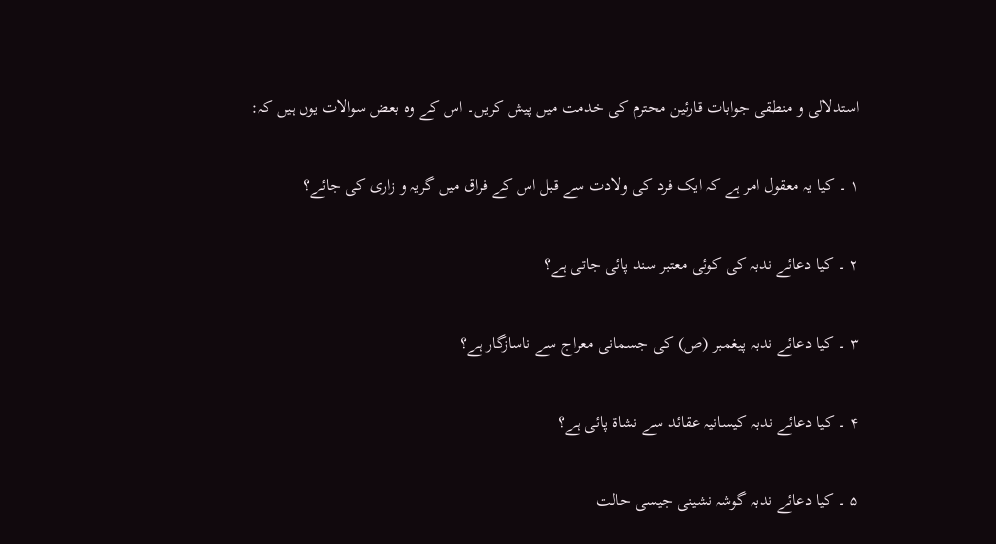استدلالی و منطقی جوابات قارئین محترم کی خدمت میں پیش کریں۔ اس کے وہ بعض سوالات یوں ہیں کہ:

۱ ۔ کیا یہ معقول امر ہے کہ ایک فرد کی ولادت سے قبل اس کے فراق میں گریہ و زاری کی جائے؟

۲ ۔ کیا دعائے ندبہ کی کوئی معتبر سند پائی جاتی ہے؟

۳ ۔ کیا دعائے ندبہ پیغمبر (ص) کی جسمانی معراج سے ناسازگار ہے؟

۴ ۔ کیا دعائے ندبہ کیسانیہ عقائد سے نشاة پائی ہے؟

۵ ۔ کیا دعائے ندبہ گوشہ نشینی جیسی حالت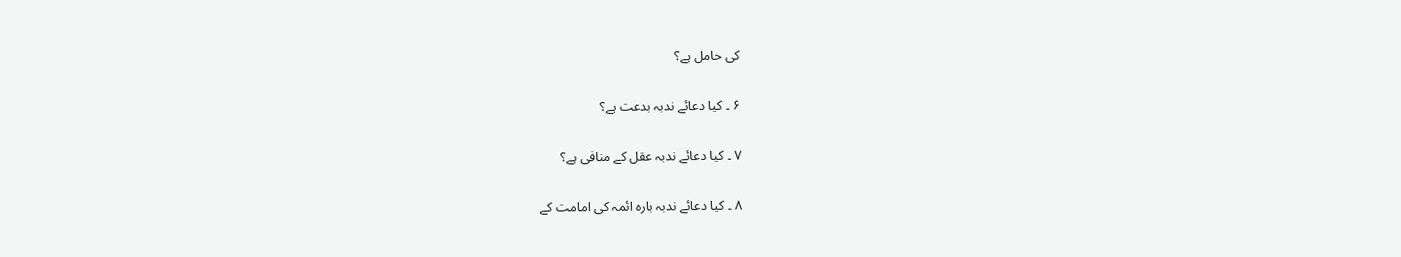کی حامل ہے؟

۶ ۔ کیا دعائے ندبہ بدعت ہے؟

۷ ۔ کیا دعائے ندبہ عقل کے منافی ہے؟

۸ ۔ کیا دعائے ندبہ بارہ ائمہ کی امامت کے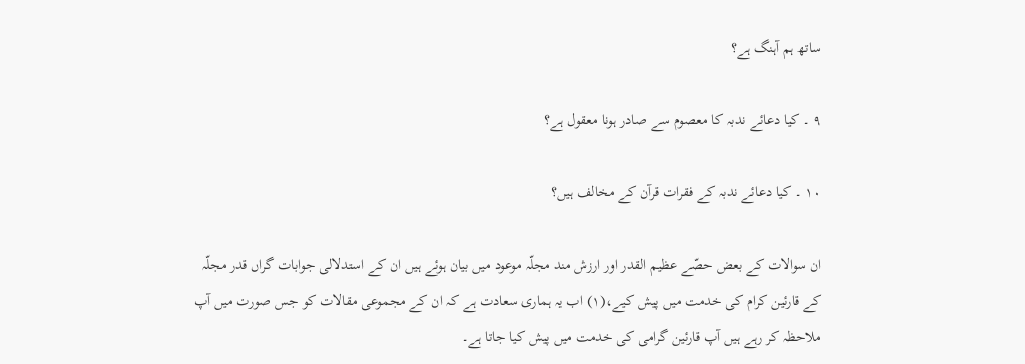ساتھ ہم آہنگ ہے؟

۹ ۔ کیا دعائے ندبہ کا معصوم سے صادر ہونا معقول ہے؟

۱۰ ۔ کیا دعائے ندبہ کے فقرات قرآن کے مخالف ہیں؟

ان سوالات کے بعض حصّے عظیم القدر اور ارزش مند مجلّہ موعود میں بیان ہوئے ہیں ان کے استدلالی جوابات گراں قدر مجلّہ کے قارئین کرام کی خدمت میں پیش کیے،(۱) اب یہ ہماری سعادت ہے کہ ان کے مجموعی مقالات کو جس صورت میں آپ ملاحظہ کر رہے ہیں آپ قارئین گرامی کی خدمت میں پیش کیا جاتا ہے۔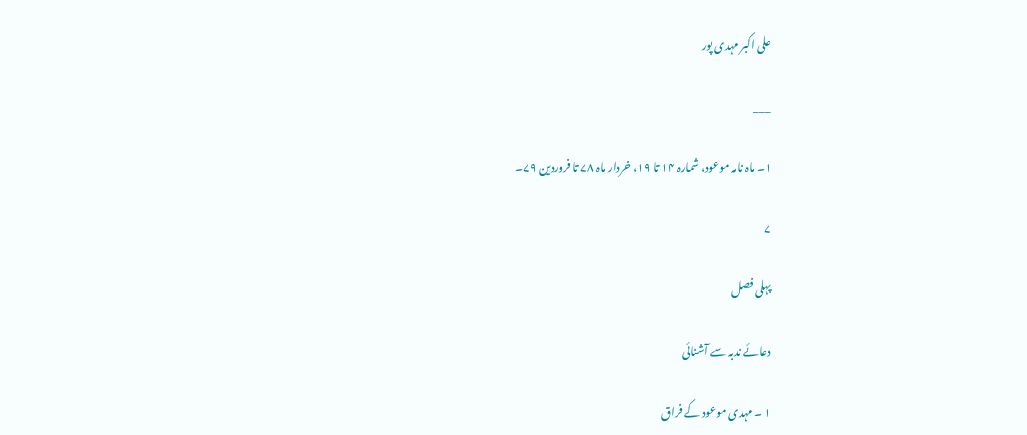علی اکبر مہدی پور

___

۱۔ ماہ نامہ موعود، شمارہ ۱۴ تا ۱۹، خردار ماہ ۷۸ تا فروردین ۷۹۔

۷

پہلی فصل

دعائے ندبہ سے آشنائی

۱ ۔ مہدی موعود کے فراق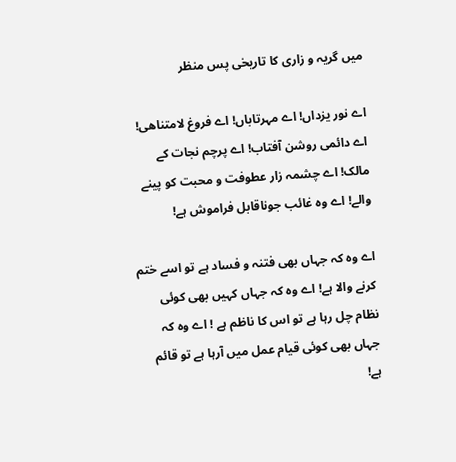میں گریہ و زاری کا تاریخی پس منظر

اے نور یزداں! اے مہرتاباں! اے فروغ لامتناھی! اے دائمی روشن آفتاب! اے پرچم نجات کے مالک! اے چشمہ زار عطوفت و محبت کو پینے والے! اے وہ غائب جوناقابل فراموش ہے!

اے وہ کہ جہاں بھی فتنہ و فساد ہے تو اسے ختم کرنے والا ہے! اے وہ کہ جہاں کہیں بھی کوئی نظام چل رہا ہے تو اس کا ناظم ہے ! اے وہ کہ جہاں بھی کوئی قیام عمل میں آرہا ہے تو قائم ہے!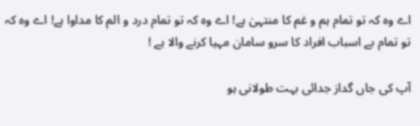اے وہ کہ تو تمام ہم و غم کا منتہیٰ ہے! اے وہ کہ تو تمام درد و الم کا مداوا ہے! اے وہ کہ تو تمام بے اسباب افراد کا سرو سامان مہیا کرنے والا ہے !

آپ کی جاں گداز جدائی بہت طولانی ہو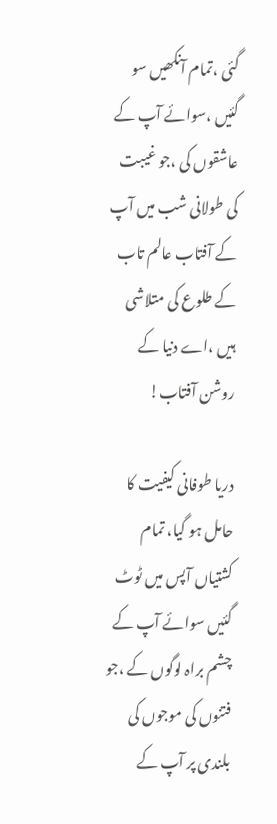گئی ،تمام آنکھیں سو گئیں ،سوائے آپ کے عاشقوں کی ،جو غیبت کی طولانی شب میں آپ کے آفتاب عالم تاب کے طلوع کی متلاشی ہیں ،اے دنیا کے روشن آفتاب!

دریا طوفانی کیفیت کا حامل ہو گیا، تمام کشتیاں آپس میں ٹوٹ گئیں سوائے آپ کے چشم براہ لوگوں کے ،جو فتنوں کی موجوں کی بلندی پر آپ کے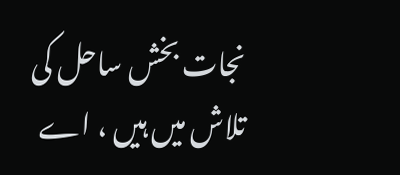نجات بخش ساحل کی تلاش میں ہیں ، اے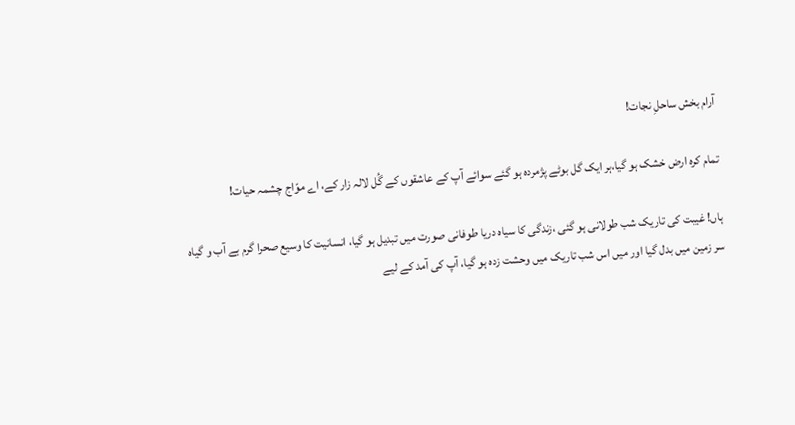آرام بخش ساحلِ نجات!

تمام کرہ ارض خشک ہو گیا،ہر ایک گل بوٹے پژمردہ ہو گئے سوائے آپ کے عاشقوں کے گُل لالہ زار کے، اے موّاج چشمہ حیات!

ہاں! غیبت کی تاریک شب طولانی ہو گئی ،زندگی کا سیاہ دریا طوفانی صورت میں تبدیل ہو گیا، انسانیت کا وسیع صحرا گرم بے آب و گیاہ سر زمین میں بدل گیا اور میں اس شب تاریک میں وحشت زدہ ہو گیا، آپ کی آمد کے لیے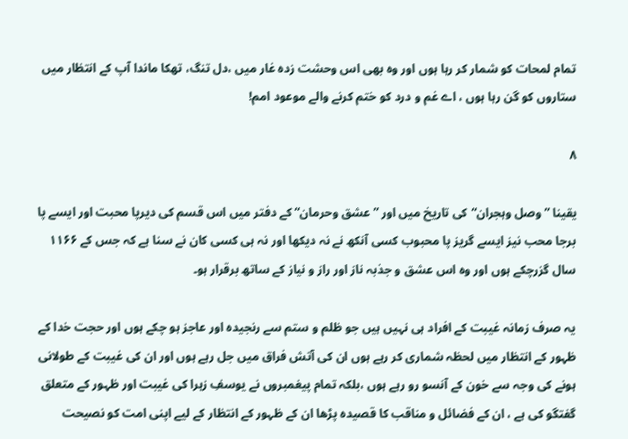تمام لمحات کو شمار کر رہا ہوں اور وہ بھی اس وحشت زدہ غار میں ،دل تنگ، تھکا ماندا آپ کے انتظار میں ستاروں کو گن رہا ہوں ، اے غم و درد کو ختم کرنے والے موعود امم!

۸

یقینا ”وصل وہجران“کی تاریخ میں اور ”عشق وحرمان“ کے دفتر میں اس قسم کی دیرپا محبت اور ایسے پا برجا محب نیز ایسے گریز پا محبوب کسی آنکھ نے نہ دیکھا اور نہ ہی کسی کان نے سنا ہے کہ جس کے ۱۱۶۶ سال گزرچکے ہوں اور وہ اس عشق و جذبہ ناز اور راز و نیاز کے ساتھ برقرار ہو۔

یہ صرف زمانہ غیبت کے افراد ہی نہیں ہیں جو ظلم و ستم سے رنجیدہ اور عاجز ہو چکے ہوں اور حجت خدا کے ظہور کے انتظار میں لحظہ شماری کر رہے ہوں ان کی آتش فراق میں جل رہے ہوں اور ان کی غیبت کے طولانی ہونے کی وجہ سے خون کے آنسو رو رہے ہوں ،بلکہ تمام پیغمبروں نے یوسفِ زہرا کی غیبت اور ظہور کے متعلق گفتگو کی ہے ، ان کے فضائل و مناقب کا قصیدہ پڑھا ان کے ظہور کے انتظار کے لیے اپنی امت کو نصیحت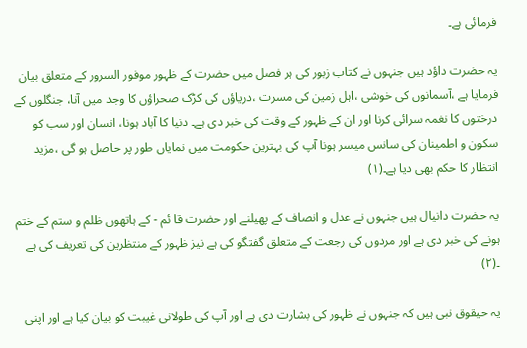فرمائی ہے۔

یہ حضرت داؤد ہیں جنہوں نے کتاب زبور کی ہر فصل میں حضرت کے ظہور موفور السرور کے متعلق بیان فرمایا ہے ،آسمانوں کی خوشی ،اہل زمین کی مسرت ،دریاؤں کی کڑک صحراؤں کا وجد میں آنا، جنگلوں کے درختوں کا نغمہ سرائی کرنا اور ان کے ظہور کے وقت کی خبر دی ہے۔ دنیا کا آباد ہونا، انسان اور سب کو سکون و اطمینان کی سانس میسر ہونا آپ کی بہترین حکومت میں نمایاں طور پر حاصل ہو گی ،مزید انتظار کا حکم بھی دیا ہے۔(۱)

یہ حضرت دانیال ہیں جنہوں نے عدل و انصاف کے پھیلنے اور حضرت قا ئم - کے ہاتھوں ظلم و ستم کے ختم ہونے کی خبر دی ہے اور مردوں کی رجعت کے متعلق گفتگو کی ہے نیز ظہور کے منتظرین کی تعریف کی ہے ۔(۲)

یہ حیقوق نبی ہیں کہ جنہوں نے ظہور کی بشارت دی ہے اور آپ کی طولانی غیبت کو بیان کیا ہے اور اپنی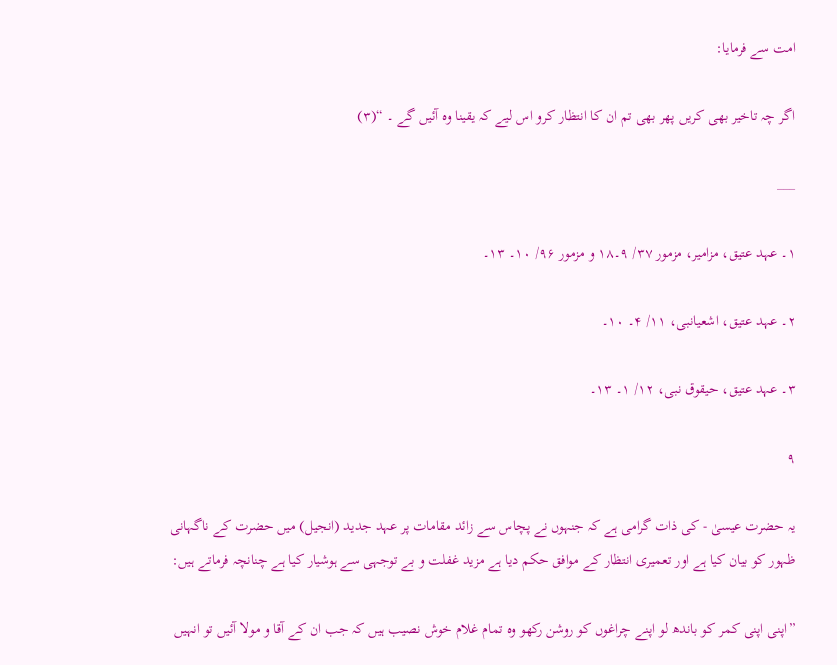امت سے فرمایا:

اگر چہ تاخیر بھی کریں پھر بھی تم ان کا انتظار کرو اس لیے کہ یقینا وہ آئیں گے ۔ “(۳)

___

۱۔ عہد عتیق، مزامیر، مزمور ۳۷/ ۹۔۱۸ و مزمور ۹۶/ ۱۰۔ ۱۳۔

۲۔ عہد عتیق، اشعیانبی، ۱۱/ ۴۔ ۱۰۔

۳۔ عہد عتیق، حیقوق نبی، ۱۲/ ۱۔ ۱۳۔

۹

یہ حضرت عیسیٰ - کی ذات گرامی ہے کہ جنہوں نے پچاس سے زائد مقامات پر عہد جدید (انجیل) میں حضرت کے ناگہانی ظہور کو بیان کیا ہے اور تعمیری انتظار کے موافق حکم دیا ہے مزید غفلت و بے توجہی سے ہوشیار کیا ہے چنانچہ فرماتے ہیں:

”اپنی اپنی کمر کو باندھ لو اپنے چراغوں کو روشن رکھو وہ تمام غلام خوش نصیب ہیں کہ جب ان کے آقا و مولا آئیں تو انہیں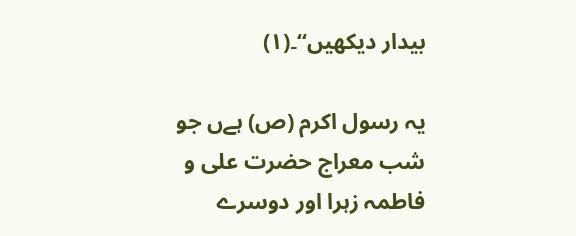بیدار دیکھیں“۔(۱)

یہ رسول اکرم (ص) ہےں جو شب معراج حضرت علی و فاطمہ زہرا اور دوسرے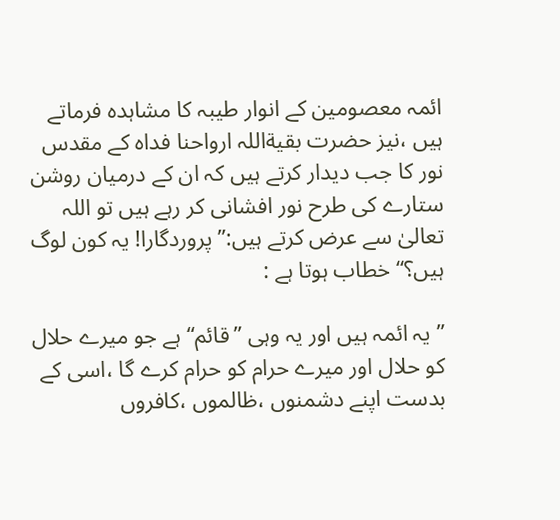ائمہ معصومین کے انوار طیبہ کا مشاہدہ فرماتے ہیں ،نیز حضرت بقیةاللہ ارواحنا فداہ کے مقدس نور کا جب دیدار کرتے ہیں کہ ان کے درمیان روشن ستارے کی طرح نور افشانی کر رہے ہیں تو اللہ تعالیٰ سے عرض کرتے ہیں:” پروردگارا! یہ کون لوگ ہیں؟“ خطاب ہوتا ہے :

”یہ ائمہ ہیں اور یہ وہی ”قائم“ ہے جو میرے حلال کو حلال اور میرے حرام کو حرام کرے گا ،اسی کے بدست اپنے دشمنوں ،ظالموں ،کافروں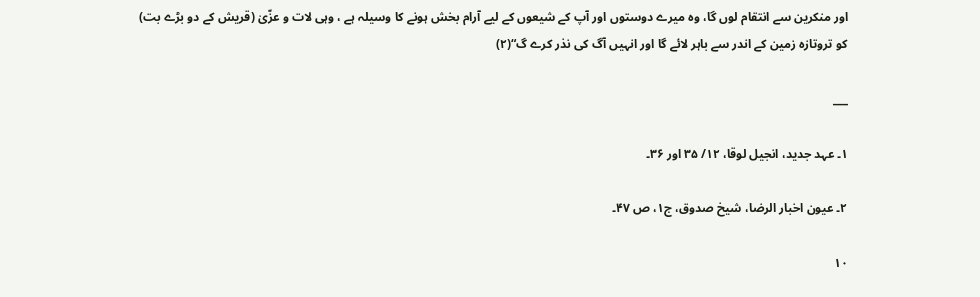اور منکرین سے انتقام لوں گا، وہ میرے دوستوں اور آپ کے شیعوں کے لیے آرام بخش ہونے کا وسیلہ ہے ، وہی لات و عزّیٰ (قریش کے دو بڑے بت) کو تروتازہ زمین کے اندر سے باہر لائے گا اور انہیں آگ کی نذر کرے گ“(۲)

___

۱۔ عہد جدید، انجیل لوقا، ۱۲/ ۳۵ اور ۳۶۔

۲۔ عیون اخبار الرضا، شیخ صدوق، ج۱، ص ۴۷۔

۱۰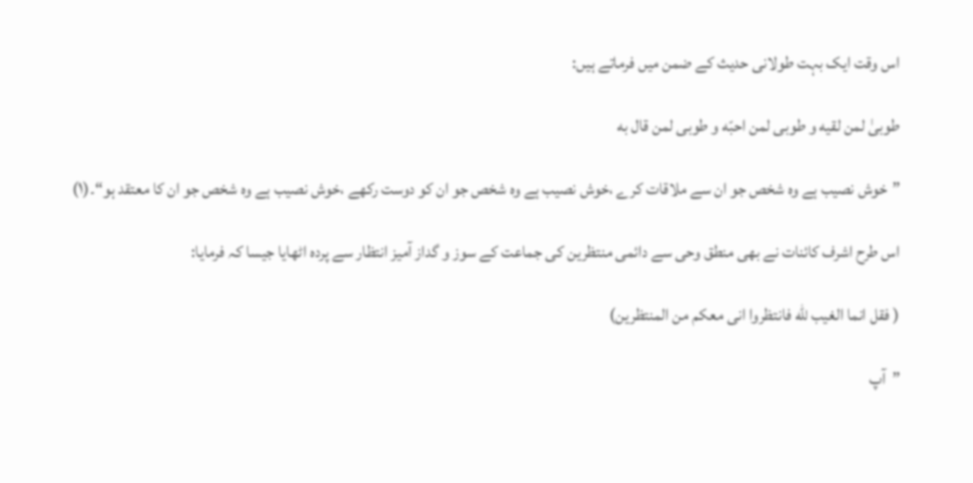اس وقت ایک بہت طولانی حدیث کے ضمن میں فرماتے ہیں:

طوبیٰ لمن لقیه و طوبی لمن احبّه و طوبی لمن قال به

”خوش نصیب ہے وہ شخص جو ان سے ملاقات کرے ،خوش نصیب ہے وہ شخص جو ان کو دوست رکھے ،خوش نصیب ہے وہ شخص جو ان کا معتقد ہو“۔(۱)

اس طرح اشرف کائنات نے بھی منطق وحی سے دائمی منتظرین کی جماعت کے سوز و گداز آمیز انتظار سے پردہ اٹھایا جیسا کہ فرمایا:

( فقل انما الغیب للّه فانتظروا انی معکم من المنتظرین)

”آپ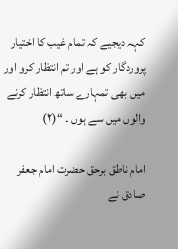کہہ دیجیے کہ تمام غیب کا اختیار پروردگار کو ہے اور تم انتظار کرو اور میں بھی تمہارے ساتھ انتظار کرنے والوں میں سے ہوں ۔ “(۲)

امام ناطق برحق حضرت امام جعفر صادق نے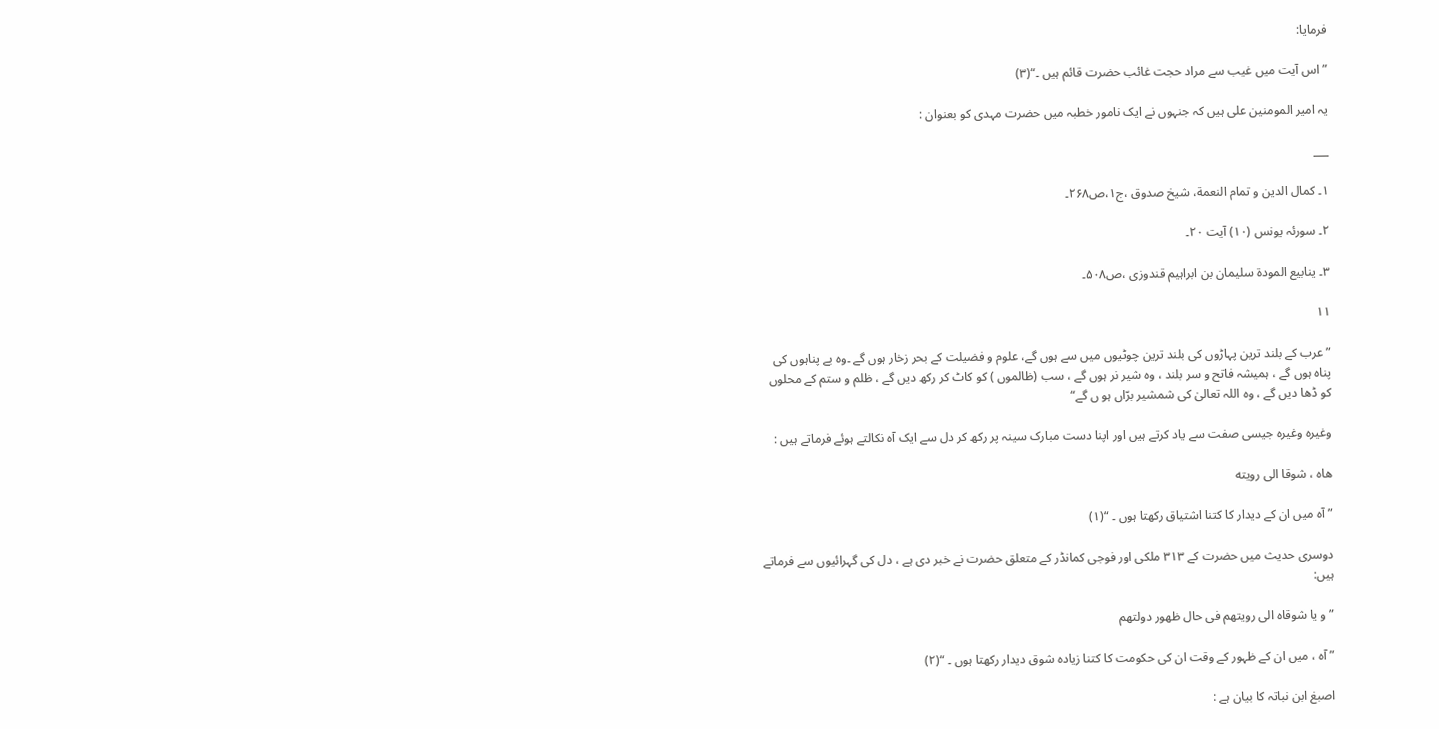فرمایا:

” اس آیت میں غیب سے مراد حجت غائب حضرت قائم ہیں ۔“(۳)

یہ امیر المومنین علی ہیں کہ جنہوں نے ایک نامور خطبہ میں حضرت مہدی کو بعنوان :

___

۱۔ کمال الدین و تمام النعمة، شیخ صدوق ،ج۱،ص۲۶۸۔

۲۔ سورئہ یونس (۱۰) آیت ۲۰۔

۳۔ ینابیع المودة سلیمان بن ابراہیم قندوزی ،ص۵۰۸۔

۱۱

”عرب کے بلند ترین پہاڑوں کی بلند ترین چوٹیوں میں سے ہوں گے، علوم و فضیلت کے بحر زخار ہوں گے ۔وہ بے پناہوں کی پناہ ہوں گے ، ہمیشہ فاتح و سر بلند ، وہ شیر نر ہوں گے ، سب (ظالموں ) کو کاٹ کر رکھ دیں گے ، ظلم و ستم کے محلوں کو ڈھا دیں گے ، وہ اللہ تعالیٰ کی شمشیر برّاں ہو ں گے“

وغیرہ وغیرہ جیسی صفت سے یاد کرتے ہیں اور اپنا دست مبارک سینہ پر رکھ کر دل سے ایک آہ نکالتے ہوئے فرماتے ہیں :

هاه ، شوقا الی رویته

”آہ میں ان کے دیدار کا کتنا اشتیاق رکھتا ہوں ۔ “(۱)

دوسری حدیث میں حضرت کے ۳۱۳ ملکی اور فوجی کمانڈر کے متعلق حضرت نے خبر دی ہے ، دل کی گہرائیوں سے فرماتے ہیں:

” و یا شوقاه الی رویتهم فی حال ظهور دولتهم

”آہ ، میں ان کے ظہور کے وقت ان کی حکومت کا کتنا زیادہ شوق دیدار رکھتا ہوں ۔ “(۲)

اصبغ ابن نباتہ کا بیان ہے :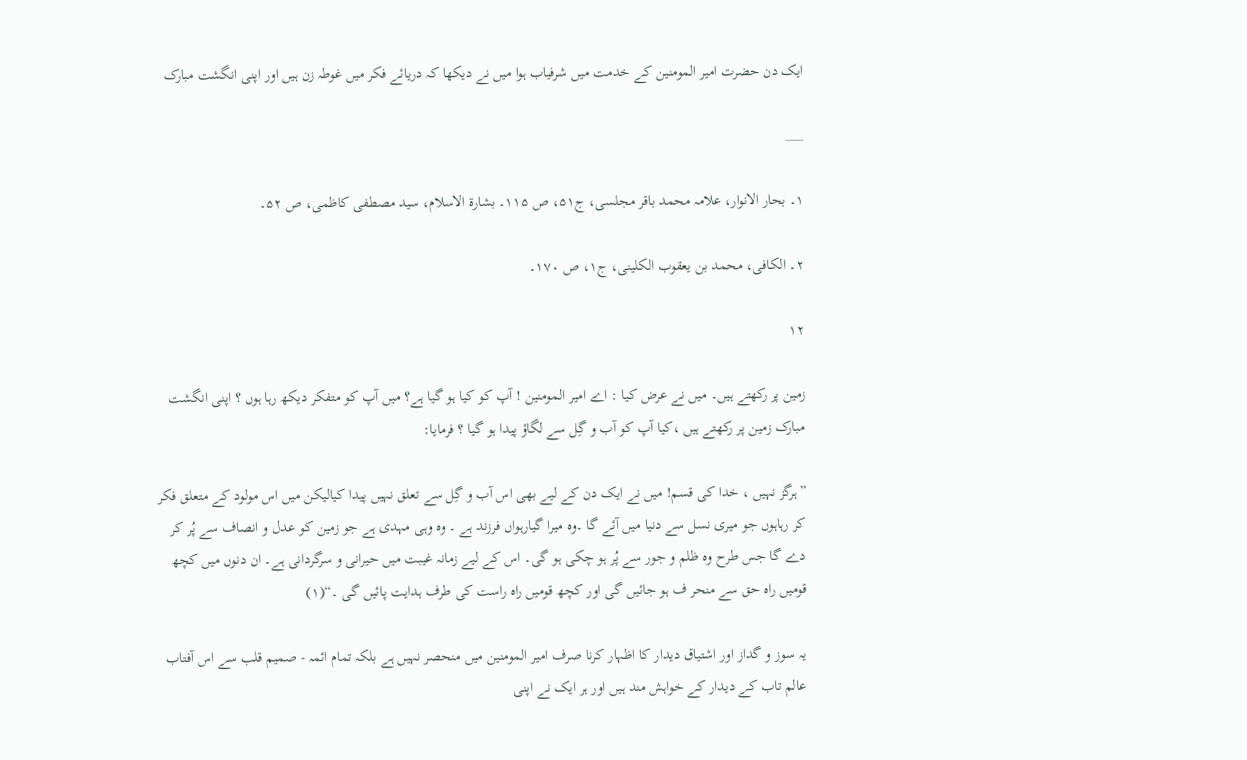ایک دن حضرت امیر المومنین کے خدمت میں شرفیاب ہوا میں نے دیکھا کہ دریائے فکر میں غوطہ زن ہیں اور اپنی انگشت مبارک

___

۱۔ بحار الانوار، علامہ محمد باقر مجلسی، ج۵۱، ص ۱۱۵۔ بشارة الاسلام، سید مصطفی کاظمی، ص ۵۲۔

۲۔ الکافی، محمد بن یعقوب الکلینی، ج۱، ص ۱۷۰۔

۱۲

زمین پر رکھتے ہیں۔ میں نے عرض کیا : اے امیر المومنین ! آپ کو کیا ہو گیا ہے؟ میں آپ کو متفکر دیکھ رہا ہوں ؟ اپنی انگشت مبارک زمین پر رکھتے ہیں ،کیا آپ کو آب و گِل سے لگاؤ پیدا ہو گیا ؟ فرمایا:

”ہرگز نہیں ، خدا کی قسم! میں نے ایک دن کے لیے بھی اس آب و گِل سے تعلق نہیں پیدا کیالیکن میں اس مولود کے متعلق فکر کر رہاہوں جو میری نسل سے دنیا میں آئے گا ۔وہ میرا گیارہواں فرزند ہے ۔ وہ وہی مہدی ہے جو زمین کو عدل و انصاف سے پُر کر دے گا جس طرح وہ ظلم و جور سے پُر ہو چکی ہو گی۔ اس کے لیے زمانہ غیبت میں حیرانی و سرگردانی ہے۔ ان دنوں میں کچھ قومیں راہ حق سے منحر ف ہو جائیں گی اور کچھ قومیں راہ راست کی طرف ہدایت پائیں گی ۔“(۱)

یہ سوز و گداز اور اشتیاق دیدار کا اظہار کرنا صرف امیر المومنین میں منحصر نہیں ہے بلکہ تمام ائمہ - صمیم قلب سے اس آفتاب عالم تاب کے دیدار کے خواہش مند ہیں اور ہر ایک نے اپنی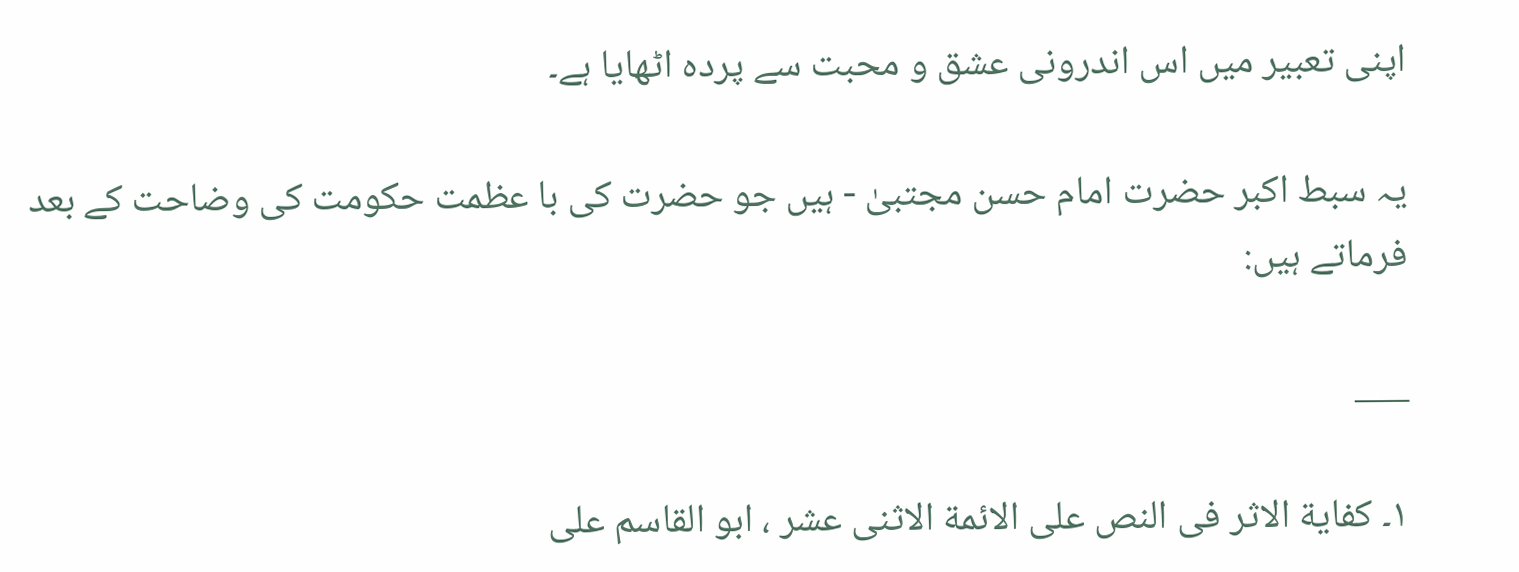اپنی تعبیر میں اس اندرونی عشق و محبت سے پردہ اٹھایا ہے۔

یہ سبط اکبر حضرت امام حسن مجتبیٰ - ہیں جو حضرت کی با عظمت حکومت کی وضاحت کے بعد فرماتے ہیں:

___

۱۔ کفایة الاثر فی النص علی الائمة الاثنی عشر ، ابو القاسم علی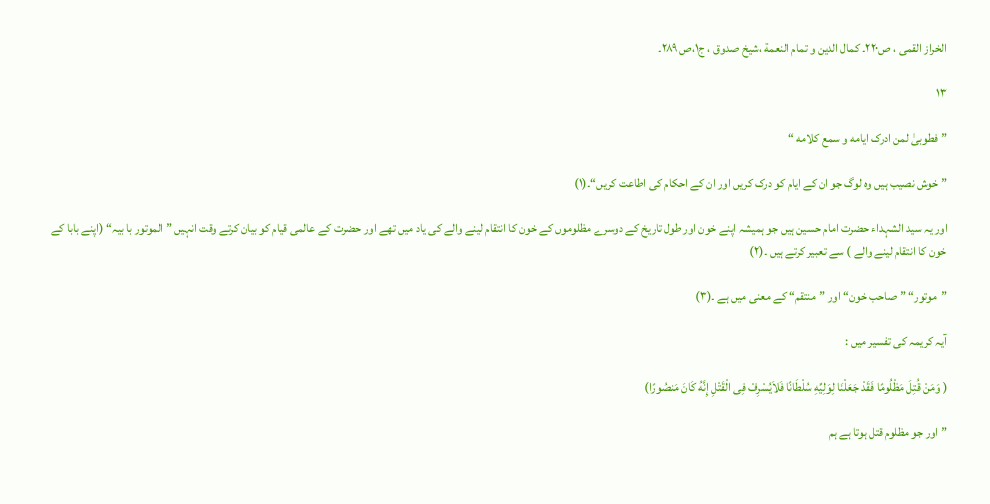الخراز القمی ، ص۲۲۰۔ کمال الدین و تمام النعمة ،شیخ صدوق ، ج۱،ص ۲۸۹۔

۱۳

”فطوبیٰ لمن ادرک ایامه و سمع کلامه “

”خوش نصیب ہیں وہ لوگ جو ان کے ایام کو درک کریں اور ان کے احکام کی اطاعت کریں“۔(۱)

اور یہ سید الشہداء حضرت امام حسین ہیں جو ہمیشہ اپنے خون اور طول تاریخ کے دوسرے مظلوموں کے خون کا انتقام لینے والے کی یاد میں تھے اور حضرت کے عالمی قیام کو بیان کرتے وقت انہیں ” الموتور با بیہ“ (اپنے بابا کے خون کا انتقام لینے والے ) سے تعبیر کرتے ہیں ۔(۲)

”موتور“ ”صاحب خون“ اور ”منتقم“ کے معنی میں ہے ۔(۳)

آیہ کریمہ کی تفسیر میں :

( وَمَنْ قُتِلَ مَظْلُومًا فَقَدْ جَعَلْنَا لِوَلِیِّهِ سُلْطَانًا فَلاَیُسْرِفْ فِی الْقَتْلِ إِنَّهُ کَانَ مَنصُورًا)

”اور جو مظلوم قتل ہوتا ہے ہم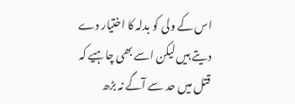اس کے ولی کو بدلہ کا اختیار دے دیتے ہیں لیکن اسے بھی چاہیے کہ قتل میں حد سے آگے نہ بڑھ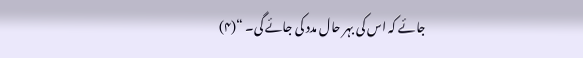جائے کہ اس کی بہر حال مدد کی جائے گی۔ “(۴)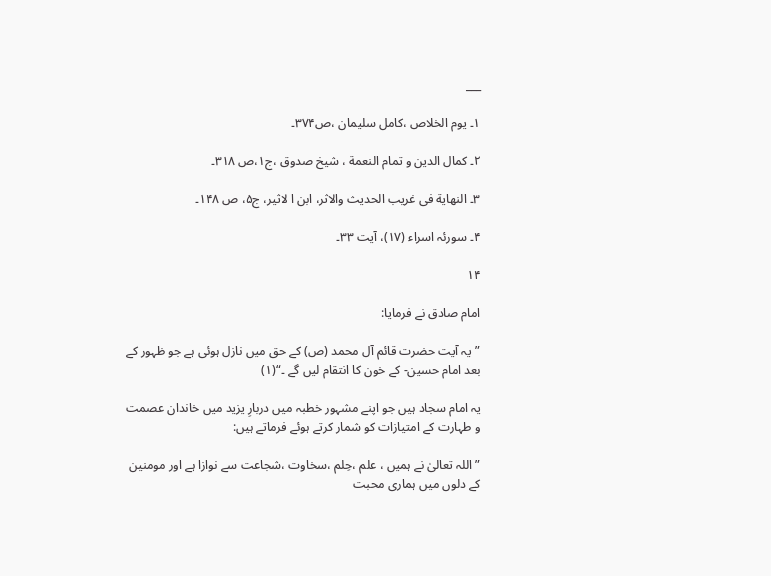___

۱۔ یوم الخلاص ،کامل سلیمان ،ص۳۷۴۔

۲۔ کمال الدین و تمام النعمة ، شیخ صدوق ،ج۱،ص ۳۱۸۔

۳۔ النھایة فی غریب الحدیث والاثر، ابن ا لاثیر، ج۵، ص ۱۴۸۔

۴۔ سورئہ اسراء (۱۷)، آیت ۳۳۔

۱۴

امام صادق نے فرمایا:

”یہ آیت حضرت قائم آل محمد (ص) کے حق میں نازل ہوئی ہے جو ظہور کے بعد امام حسین- کے خون کا انتقام لیں گے ۔“(۱)

یہ امام سجاد ہیں جو اپنے مشہور خطبہ میں دربارِ یزید میں خاندان عصمت و طہارت کے امتیازات کو شمار کرتے ہوئے فرماتے ہیں:

”اللہ تعالیٰ نے ہمیں ، علم ،حِلم ،سخاوت ،شجاعت سے نوازا ہے اور مومنین کے دلوں میں ہماری محبت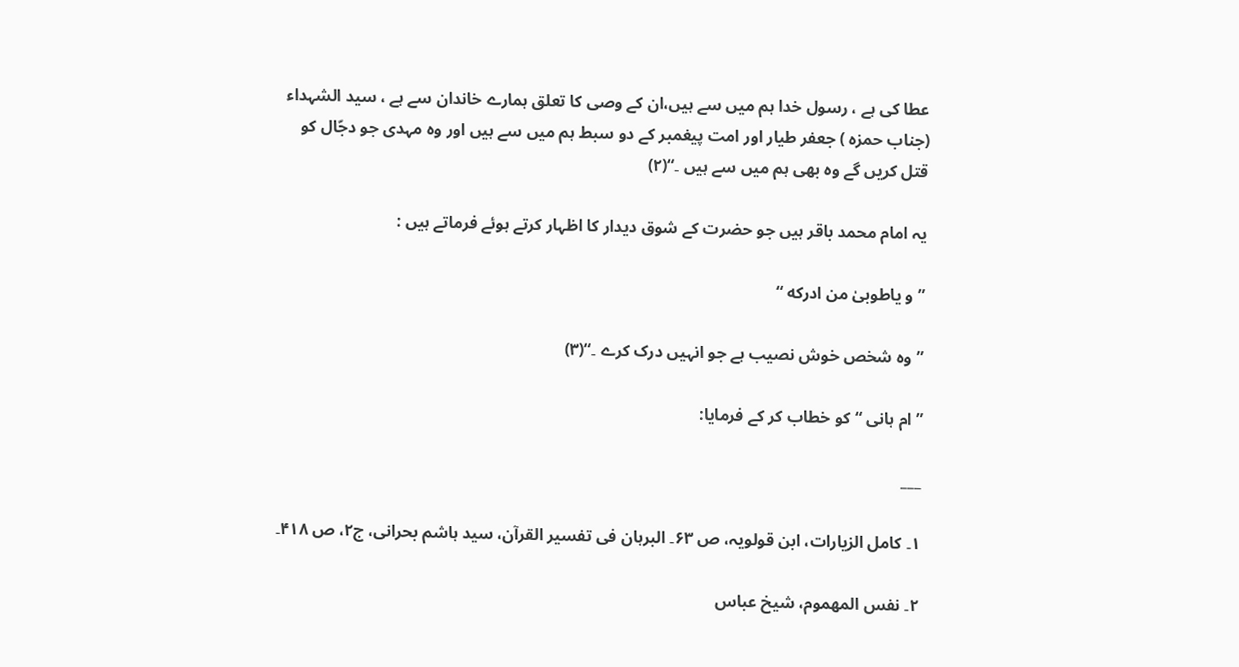عطا کی ہے ، رسول خدا ہم میں سے ہیں،ان کے وصی کا تعلق ہمارے خاندان سے ہے ، سید الشہداء (جناب حمزہ ) جعفر طیار اور امت پیغمبر کے دو سبط ہم میں سے ہیں اور وہ مہدی جو دجّال کو قتل کریں گے وہ بھی ہم میں سے ہیں ۔“(۲)

یہ امام محمد باقر ہیں جو حضرت کے شوق دیدار کا اظہار کرتے ہوئے فرماتے ہیں :

”و یاطوبیٰ من ادرکه “

”وہ شخص خوش نصیب ہے جو انہیں درک کرے ۔“(۳)

”ام ہانی “کو خطاب کر کے فرمایا:

___

۱۔ کامل الزیارات، ابن قولویہ، ص ۶۳۔ البرہان فی تفسیر القرآن، سید ہاشم بحرانی، ج۲، ص ۴۱۸۔

۲۔ نفس المھموم، شیخ عباس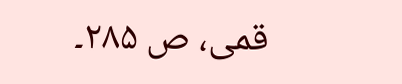قمی، ص ۲۸۵۔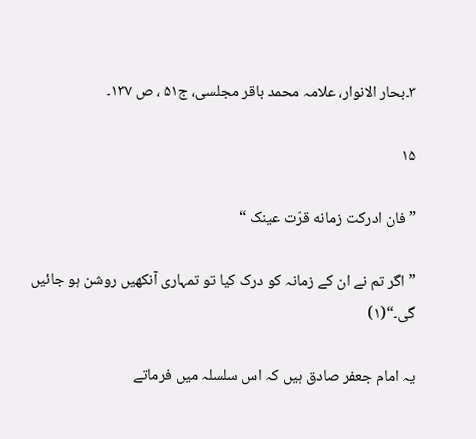۳۔بحار الانوار، علامہ محمد باقر مجلسی، ج۵۱ ، ص ۱۳۷۔

۱۵

”فان ادرکت زمانه قرّت عینک “

”اگر تم نے ان کے زمانہ کو درک کیا تو تمہاری آنکھیں روشن ہو جائیں گی۔“(۱)

یہ امام جعفر صادق ہیں کہ اس سلسلہ میں فرماتے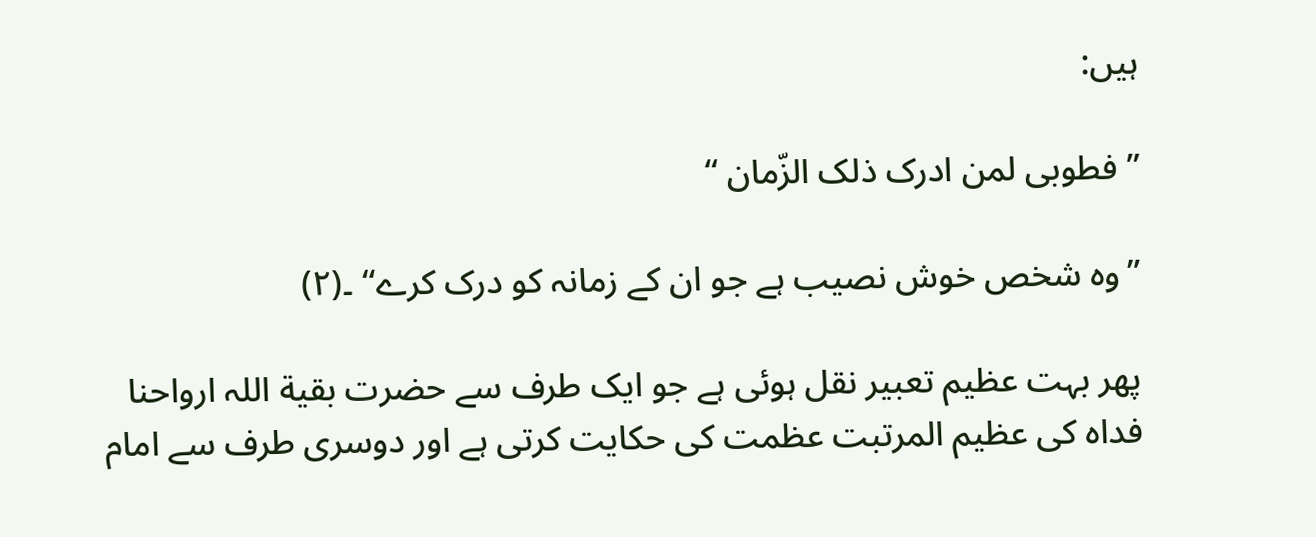ہیں:

” فطوبی لمن ادرک ذلک الزّمان “

”وہ شخص خوش نصیب ہے جو ان کے زمانہ کو درک کرے“ ۔(۲)

پھر بہت عظیم تعبیر نقل ہوئی ہے جو ایک طرف سے حضرت بقیة اللہ ارواحنا فداہ کی عظیم المرتبت عظمت کی حکایت کرتی ہے اور دوسری طرف سے امام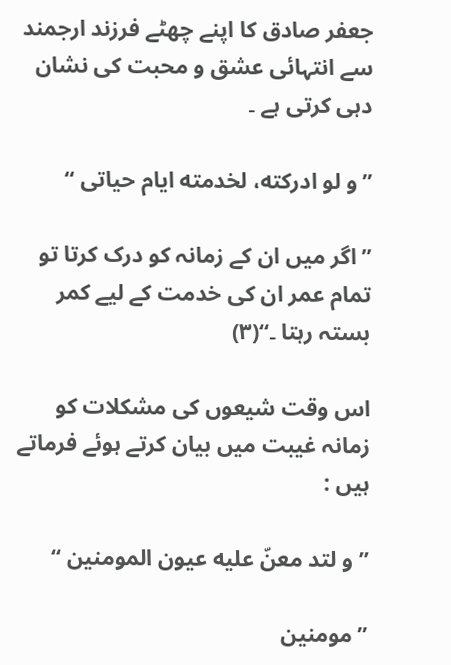جعفر صادق کا اپنے چھٹے فرزند ارجمند سے انتہائی عشق و محبت کی نشان دہی کرتی ہے ۔

”و لو ادرکته، لخدمته ایام حیاتی “

”اگر میں ان کے زمانہ کو درک کرتا تو تمام عمر ان کی خدمت کے لیے کمر بستہ رہتا ۔“(۳)

اس وقت شیعوں کی مشکلات کو زمانہ غیبت میں بیان کرتے ہوئے فرماتے ہیں :

” و لتد معنّ علیه عیون المومنین “

”مومنین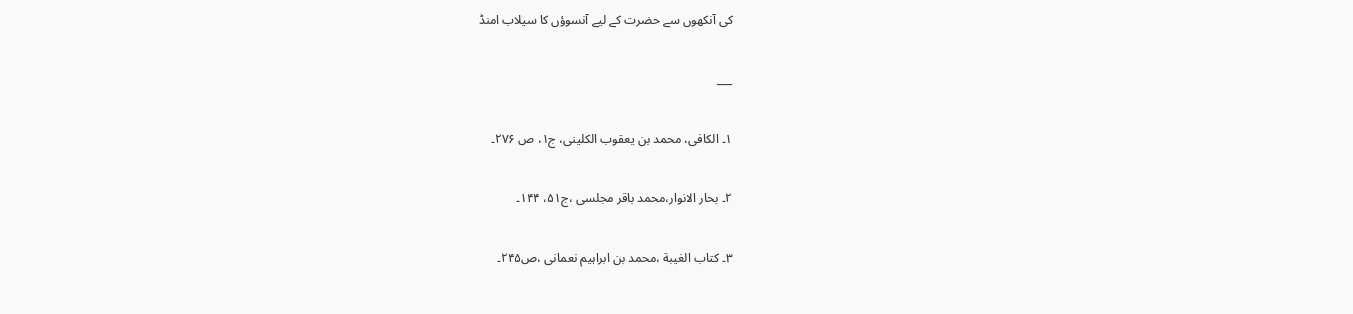کی آنکھوں سے حضرت کے لیے آنسوؤں کا سیلاب امنڈ

___

۱۔ الکافی، محمد بن یعقوب الکلینی، ج۱، ص ۲۷۶۔

۲۔ بحار الانوار،محمد باقر مجلسی ،ج۵۱، ۱۴۴۔

۳۔ کتاب الغیبة ،محمد بن ابراہیم نعمانی ،ص۲۴۵۔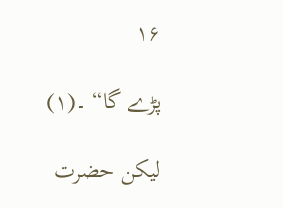۱۶

پڑے گا“ ۔(۱)

لیکن حضرت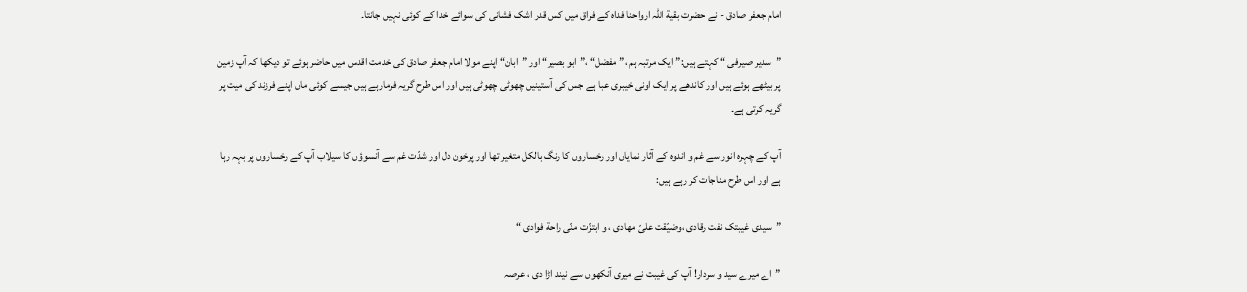امام جعفر صادق - نے حضرت بقیة اللہ ارواحنا فداہ کے فراق میں کس قدر اشک فشانی کی سوائے خدا کے کوئی نہیں جانتا۔

”سدیر صیرفی “ کہتے ہیں:” ایک مرتبہ ہم ،”مفضل“ ،”ابو بصیر“ اور ”ابان“ اپنے مولا امام جعفر صادق کی خدمت اقدس میں حاضر ہوئے تو دیکھا کہ آپ زمین پر بیٹھے ہوئے ہیں اور کاندھے پر ایک اونی خیبری عبا ہے جس کی آستینیں چھوٹی چھوٹی ہیں اور اس طرح گریہ فرمارہے ہیں جیسے کوئی ماں اپنے فرزند کی میت پر گریہ کرتی ہے۔

آپ کے چہرہ انور سے غم و اندوہ کے آثار نمایاں اور رخساروں کا رنگ بالکل متغیر تھا اور پرخون دل اور شدّت غم سے آنسوؤں کا سیلاب آپ کے رخساروں پر بہہ رہا ہے اور اس طرح مناجات کر رہے ہیں:

”سیدی غیبتک نفت رقادی ،وضیّقت علیّ مهادی ، و ابتزّت منّی راحة فوادی “

”اے میرے سید و سردار! آپ کی غیبت نے میری آنکھوں سے نیند اڑا دی ، عرصہ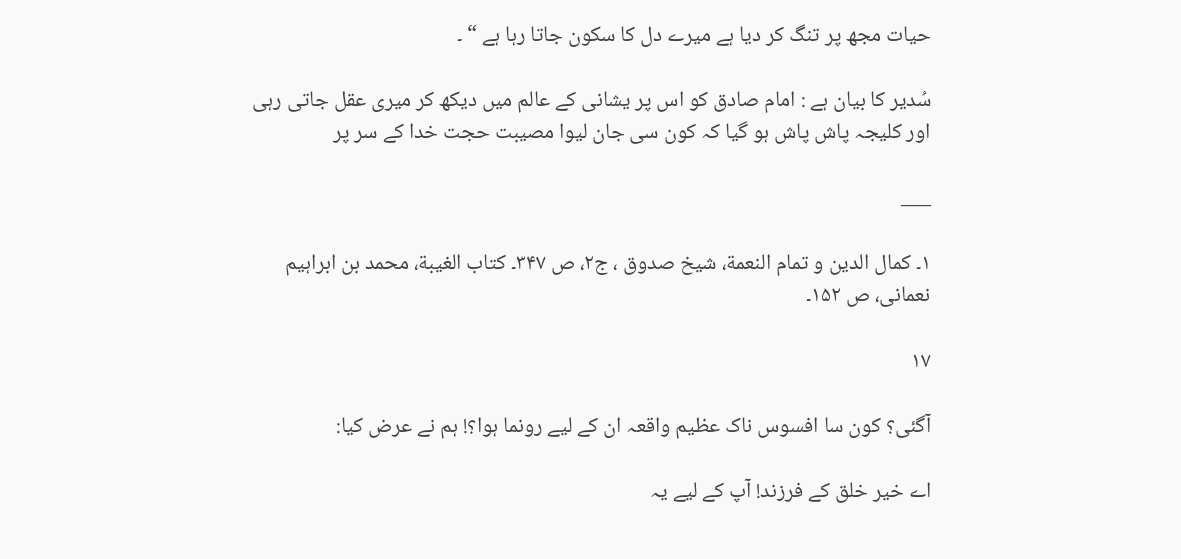حیات مجھ پر تنگ کر دیا ہے میرے دل کا سکون جاتا رہا ہے “ ۔

سُدیر کا بیان ہے : امام صادق کو اس پر یشانی کے عالم میں دیکھ کر میری عقل جاتی رہی اور کلیجہ پاش پاش ہو گیا کہ کون سی جان لیوا مصیبت حجت خدا کے سر پر

___

۱۔ کمال الدین و تمام النعمة، شیخ صدوق ، ج۲، ص ۳۴۷۔ کتاب الغیبة، محمد بن ابراہیم نعمانی، ص ۱۵۲۔

۱۷

آگئی؟ کون سا افسوس ناک عظیم واقعہ ان کے لیے رونما ہوا؟! ہم نے عرض کیا:

اے خیر خلق کے فرزند! آپ کے لیے یہ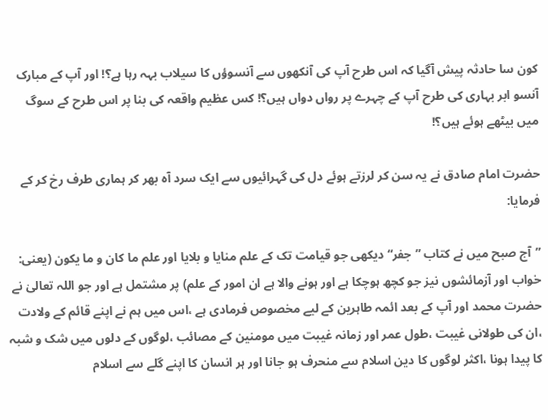کون سا حادثہ پیش آگیا کہ اس طرح آپ کی آنکھوں سے آنسوؤں کا سیلاب بہہ رہا ہے؟! اور آپ کے مبارک آنسو ابر بہاری کی طرح آپ کے چہرے پر رواں دواں ہیں؟! کس عظیم واقعہ کی بنا پر اس طرح کے سوگ میں بیٹھے ہوئے ہیں؟!

حضرت امام صادق نے یہ سن کر لرزتے ہوئے دل کی گہرائیوں سے ایک سرد آہ بھر کر ہماری طرف رخ کر کے فرمایا:

”آج صبح میں نے کتاب ”جفر“ دیکھی جو قیامت تک کے علم منایا و بلایا اور علم ما کان و ما یکون (یعنی: خواب اور آزمائشوں نیز جو کچھ ہوچکا ہے اور ہونے والا ہے ان امور کے علم) پر مشتمل ہے اور جو اللہ تعالیٰ نے حضرت محمد اور آپ کے بعد ائمہ طاہرین کے لیے مخصوص فرمادی ہے ،اس میں ہم نے اپنے قائم کے ولادت ،ان کی طولانی غیبت ،طول عمر اور زمانہ غیبت میں مومنین کے مصائب ،لوگوں کے دلوں میں شک و شبہ کا پیدا ہونا ،اکثر لوگوں کا دین اسلام سے منحرف ہو جانا اور ہر انسان کا اپنے گلے سے اسلام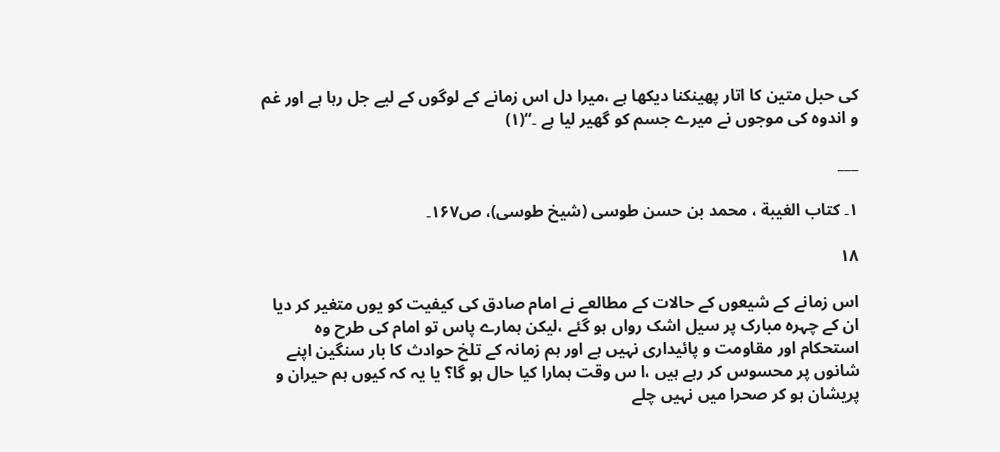کی حبل متین کا اتار پھینکنا دیکھا ہے ،میرا دل اس زمانے کے لوگوں کے لیے جل رہا ہے اور غم و اندوہ کی موجوں نے میرے جسم کو گھیر لیا ہے ۔“(۱)

___

۱۔ کتاب الغیبة ، محمد بن حسن طوسی (شیخ طوسی)، ص۱۶۷۔

۱۸

اس زمانے کے شیعوں کے حالات کے مطالعے نے امام صادق کی کیفیت کو یوں متغیر کر دیا ان کے چہرہ مبارک پر سیل اشک رواں ہو گئے ،لیکن ہمارے پاس تو امام کی طرح وہ استحکام اور مقاومت و پائیداری نہیں ہے اور ہم زمانہ کے تلخ حوادث کا بار سنگین اپنے شانوں پر محسوس کر رہے ہیں ،ا س وقت ہمارا کیا حال ہو گا؟ یا یہ کہ کیوں ہم حیران و پریشان ہو کر صحرا میں نہیں چلے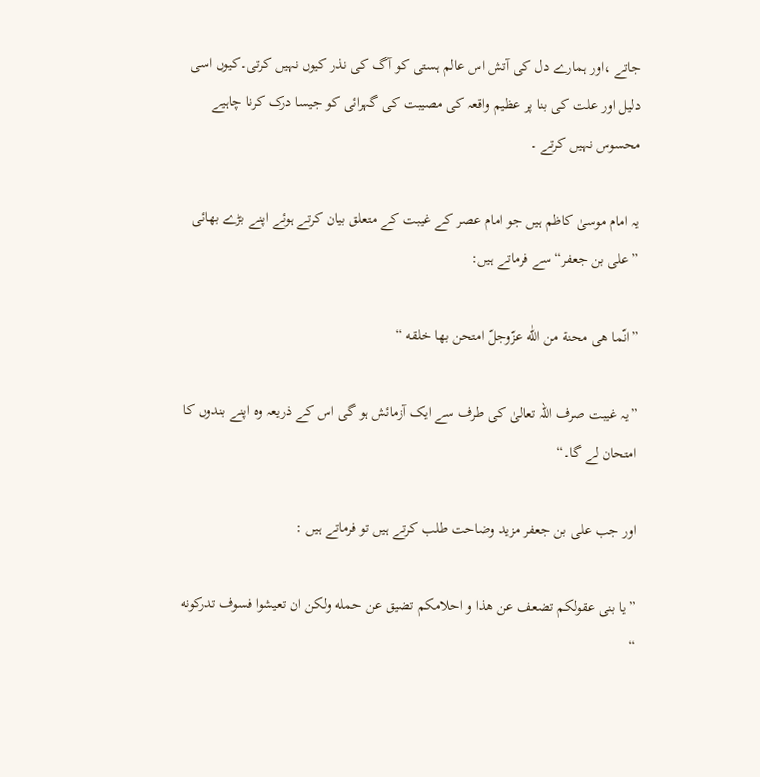جاتے ،اور ہمارے دل کی آتش اس عالم ہستی کو آگ کی نذر کیوں نہیں کرتی۔کیوں اسی دلیل اور علت کی بنا پر عظیم واقعہ کی مصیبت کی گہرائی کو جیسا درک کرنا چاہیے محسوس نہیں کرتے ۔

یہ امام موسیٰ کاظم ہیں جو امام عصر کے غیبت کے متعلق بیان کرتے ہوئے اپنے بڑے بھائی ”علی بن جعفر“ سے فرماتے ہیں:

”انّما هی محنة من اللّٰه عزّوجلّ امتحن بها خلقه “

”یہ غیبت صرف اللہ تعالیٰ کی طرف سے ایک آزمائش ہو گی اس کے ذریعہ وہ اپنے بندوں کا امتحان لے گا۔“

اور جب علی بن جعفر مزید وضاحت طلب کرتے ہیں تو فرماتے ہیں :

”یا بنی عقولکم تضعف عن هذا و احلامکم تضیق عن حمله ولکن ان تعیشوا فسوف تدرکونه “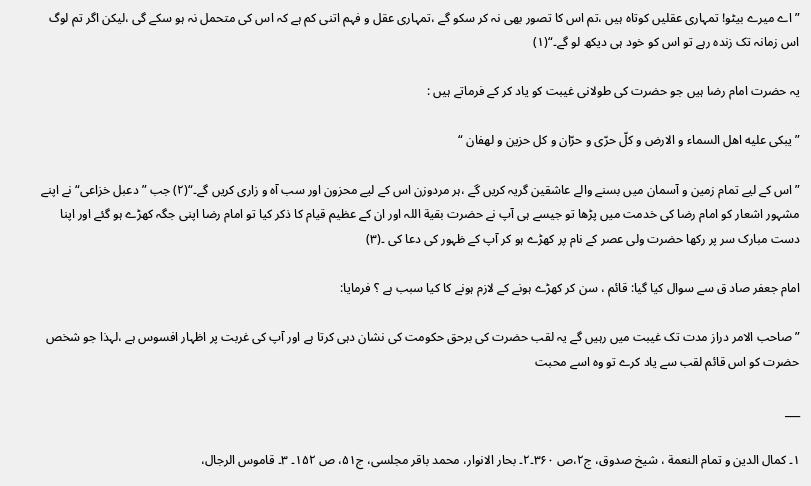”اے میرے بیٹو! تمہاری عقلیں کوتاہ ہیں ،تم اس کا تصور بھی نہ کر سکو گے ،تمہاری عقل و فہم اتنی کم ہے کہ اس کی متحمل نہ ہو سکے گی ،لیکن اگر تم لوگ اس زمانہ تک زندہ رہے تو اس کو خود ہی دیکھ لو گے۔“(۱)

یہ حضرت امام رضا ہیں جو حضرت کی طولانی غیبت کو یاد کر کے فرماتے ہیں :

”یبکی علیه اهل السماء و الارض و کلّ حرّی و حرّان و کل حزین و لهفان “

”اس کے لیے تمام زمین و آسمان میں بسنے والے عاشقین گریہ کریں گے ،ہر مردوزن اس کے لیے محزون اور سب آہ و زاری کریں گے۔“(۲) جب ”دعبل خزاعی“ نے اپنے مشہور اشعار کو امام رضا کی خدمت میں پڑھا تو جیسے ہی آپ نے حضرت بقیة اللہ اور ان کے عظیم قیام کا ذکر کیا تو امام رضا اپنی جگہ کھڑے ہو گئے اور اپنا دست مبارک سر پر رکھا حضرت ولی عصر کے نام پر کھڑے ہو کر آپ کے ظہور کی دعا کی ۔(۳)

امام جعفر صاد ق سے سوال کیا گیا: قائم ، سن کر کھڑے ہونے کے لازم ہونے کا کیا سبب ہے ؟ فرمایا:

” صاحب الامر دراز مدت تک غیبت میں رہیں گے یہ لقب حضرت کی برحق حکومت کی نشان دہی کرتا ہے اور آپ کی غربت پر اظہار افسوس ہے ،لہذا جو شخص حضرت کو اس قائم لقب سے یاد کرے تو وہ اسے محبت

___

۱۔ کمال الدین و تمام النعمة ، شیخ صدوق، ج۲،ص ۳۶۰۔۲۔ بحار الانوار، محمد باقر مجلسی، ج۵۱، ص ۱۵۲۔ ۳۔ قاموس الرجال،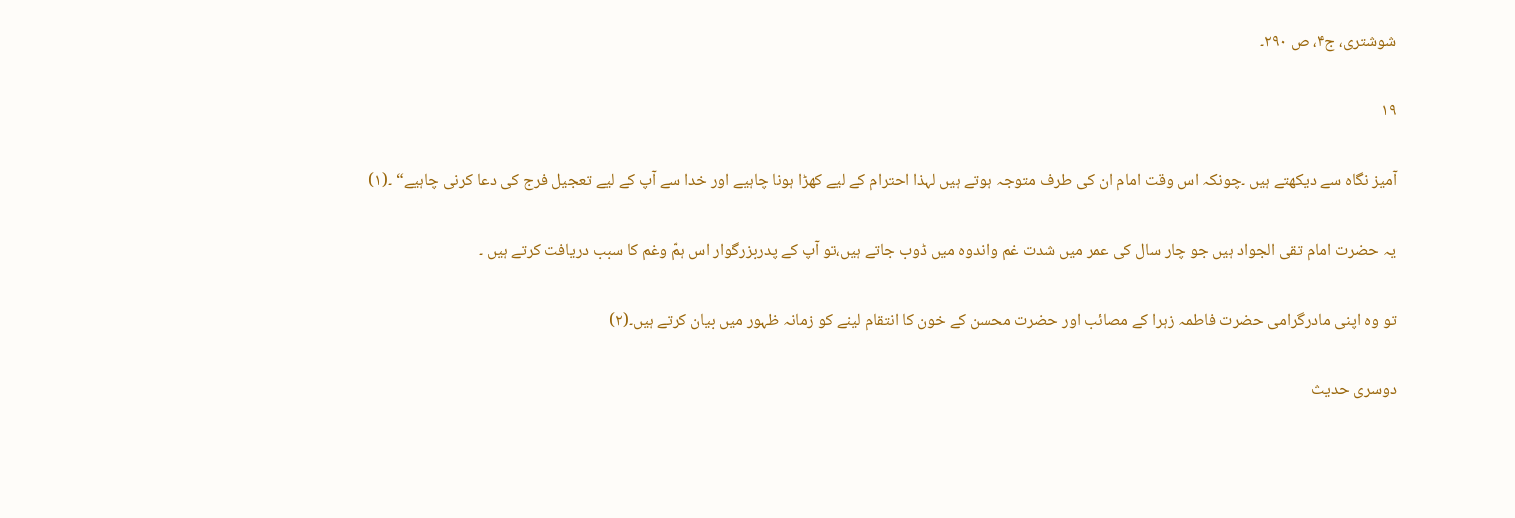شوشتری، ج۴، ص ۲۹۰۔

۱۹

آمیز نگاہ سے دیکھتے ہیں ۔چونکہ اس وقت امام ان کی طرف متوجہ ہوتے ہیں لہذا احترام کے لیے کھڑا ہونا چاہیے اور خدا سے آپ کے لیے تعجیل فرج کی دعا کرنی چاہیے“ ۔(۱)

یہ حضرت امام تقی الجواد ہیں جو چار سال کی عمر میں شدت غم واندوہ میں ڈوب جاتے ہیں،تو آپ کے پدربزرگوار اس ہمّ وغم کا سبب دریافت کرتے ہیں ۔

تو وہ اپنی مادرگرامی حضرت فاطمہ زہرا کے مصائب اور حضرت محسن کے خون کا انتقام لینے کو زمانہ ظہور میں بیان کرتے ہیں۔(۲)

دوسری حدیث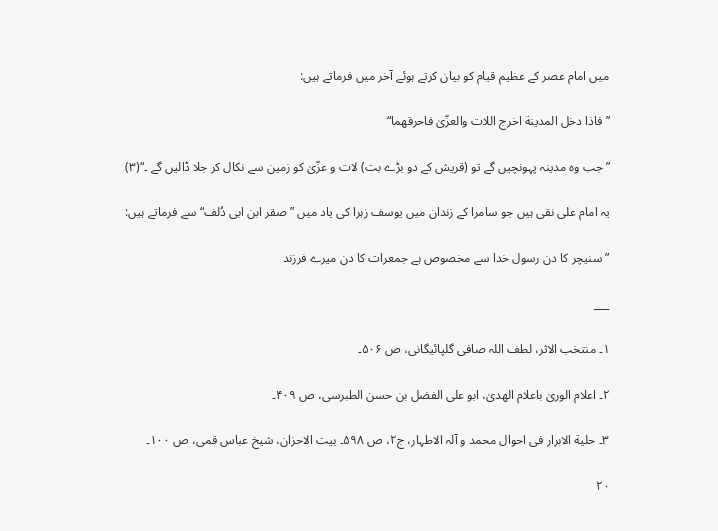میں امام عصر کے عظیم قیام کو بیان کرتے ہوئے آخر میں فرماتے ہیں:

” فاذا دخل المدینة اخرج اللات والعزّیٰ فاحرقهما“

”جب وہ مدینہ پہونچیں گے تو (قریش کے دو بڑے بت) لات و عزّیٰ کو زمین سے نکال کر جلا ڈالیں گے ۔“(۳)

یہ امام علی نقی ہیں جو سامرا کے زندان میں یوسف زہرا کی یاد میں ”صقر ابن ابی دُلف“ سے فرماتے ہیں:

”سنیچر کا دن رسول خدا سے مخصوص ہے جمعرات کا دن میرے فرزند

___

۱۔ منتخب الاثر، لطف اللہ صافی گلپائیگانی، ص ۵۰۶۔

۲۔ اعلام الوریٰ باعلام الھدیٰ، ابو علی الفضل بن حسن الطبرسی، ص ۴۰۹۔

۳۔ حلیة الابرار فی احوال محمد و آلہ الاطہار، ج۲، ص ۵۹۸۔ بیت الاحزان، شیخ عباس قمی، ص ۱۰۰۔

۲۰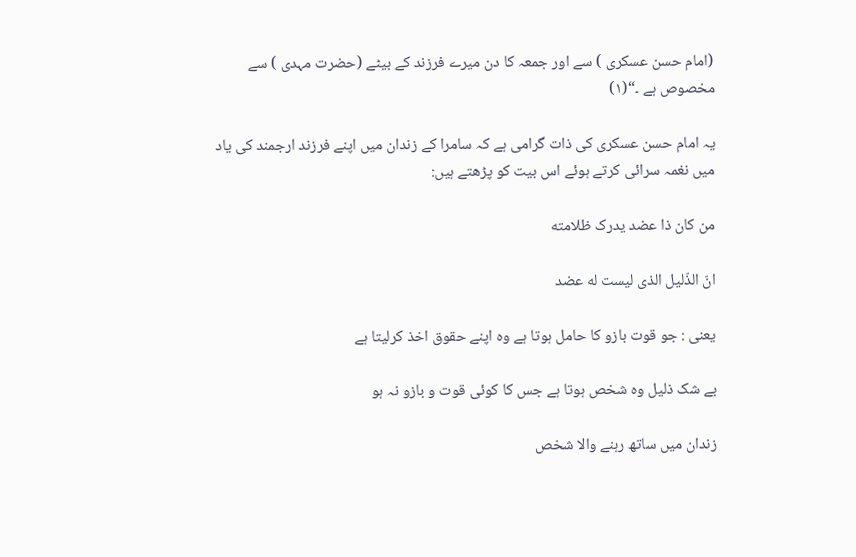(امام حسن عسکری ) سے اور جمعہ کا دن میرے فرزند کے بیٹے (حضرت مہدی ) سے مخصوص ہے ۔“(۱)

یہ امام حسن عسکری کی ذات گرامی ہے کہ سامرا کے زندان میں اپنے فرزند ارجمند کی یاد میں نغمہ سرائی کرتے ہوئے اس بیت کو پڑھتے ہیں:

من کان ذا عضد یدرک ظلامته

انّ الذّلیل الذی لیست له عضد

یعنی : جو قوت بازو کا حامل ہوتا ہے وہ اپنے حقوق اخذ کرلیتا ہے

بے شک ذلیل وہ شخص ہوتا ہے جس کا کوئی قوت و بازو نہ ہو

زندان میں ساتھ رہنے والا شخص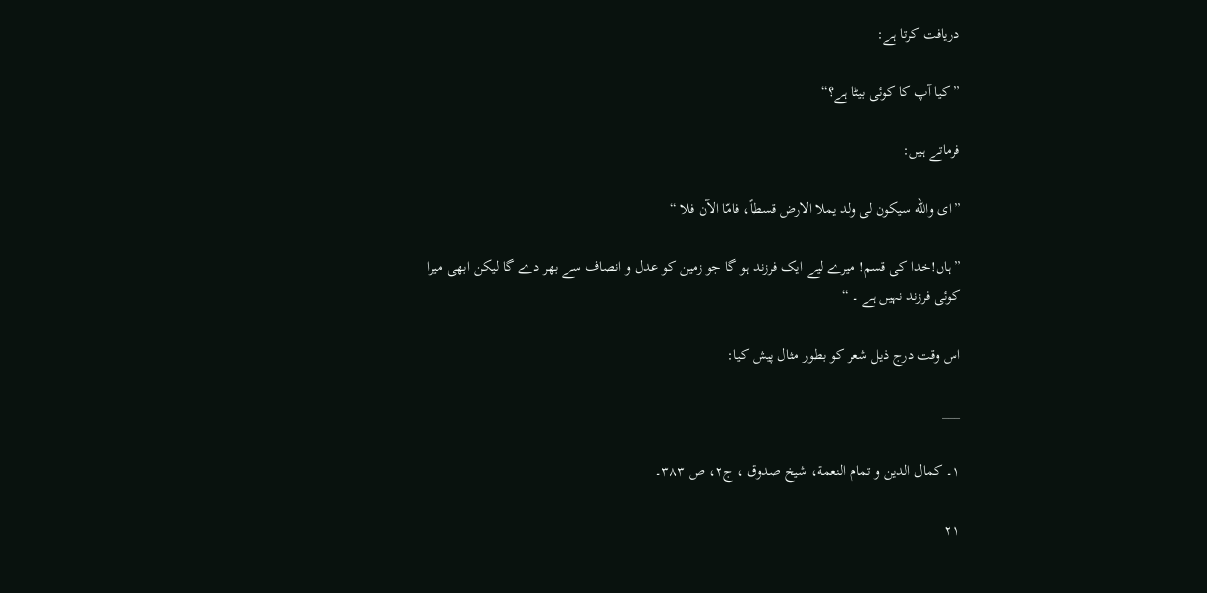دریافت کرتا ہے:

”کیا آپ کا کوئی بیٹا ہے؟“

فرماتے ہیں:

”ای واللّه سیکون لی ولد یملا الارض قسطاً، فامّا الآن فلا “

”ہاں!خدا کی قسم! میرے لیے ایک فرزند ہو گا جو زمین کو عدل و انصاف سے بھر دے گا لیکن ابھی میرا کوئی فرزند نہیں ہے ۔ “

اس وقت درج ذیل شعر کو بطور مثال پیش کیا:

___

۱۔ کمال الدین و تمام النعمة، شیخ صدوق ، ج۲، ص ۳۸۳۔

۲۱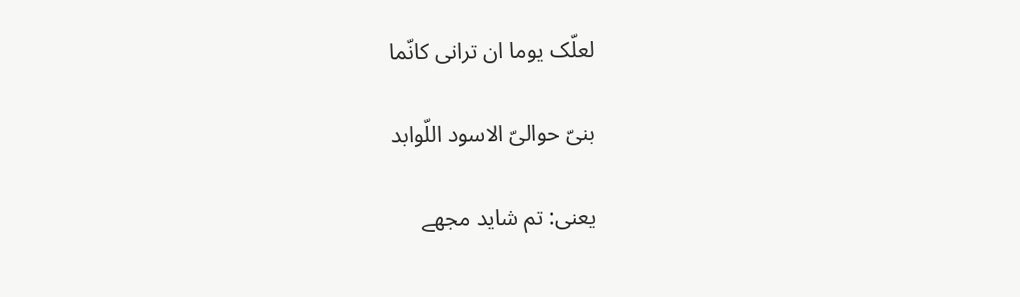لعلّک یوما ان ترانی کانّما

بنیّ حوالیّ الاسود اللّوابد

یعنی: تم شاید مجھے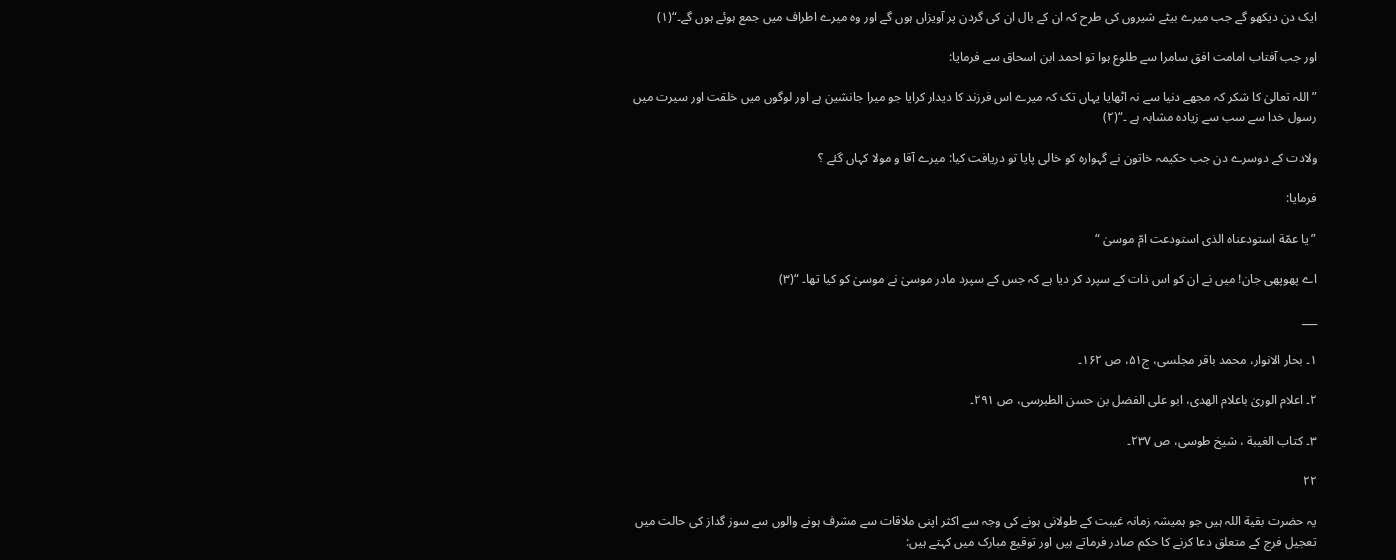ایک دن دیکھو گے جب میرے بیٹے شیروں کی طرح کہ ان کے بال ان کی گردن پر آویزاں ہوں گے اور وہ میرے اطراف میں جمع ہوئے ہوں گے۔“(۱)

اور جب آفتاب امامت افق سامرا سے طلوع ہوا تو احمد ابن اسحاق سے فرمایا:

”اللہ تعالیٰ کا شکر کہ مجھے دنیا سے نہ اٹھایا یہاں تک کہ میرے اس فرزند کا دیدار کرایا جو میرا جانشین ہے اور لوگوں میں خلقت اور سیرت میں رسول خدا سے سب سے زیادہ مشابہ ہے ۔“(۲)

ولادت کے دوسرے دن جب حکیمہ خاتون نے گہوارہ کو خالی پایا تو دریافت کیا: میرے آقا و مولا کہاں گئے ؟

فرمایا:

”یا عمّة استودعناه الذی استودعت امّ موسیٰ “

اے پھوپھی جان! میں نے ان کو اس ذات کے سپرد کر دیا ہے کہ جس کے سپرد مادر موسیٰ نے موسیٰ کو کیا تھا۔ “(۳)

___

۱۔ بحار الانوار، محمد باقر مجلسی، ج۵۱، ص ۱۶۲۔

۲۔ اعلام الوریٰ باعلام الھدی، ابو علی الفضل بن حسن الطبرسی، ص ۲۹۱۔

۳۔ کتاب الغیبة ، شیخ طوسی، ص ۲۳۷۔

۲۲

یہ حضرت بقیة اللہ ہیں جو ہمیشہ زمانہ غیبت کے طولانی ہونے کی وجہ سے اکثر اپنی ملاقات سے مشرف ہونے والوں سے سوز گداز کی حالت میں تعجیل فرج کے متعلق دعا کرنے کا حکم صادر فرماتے ہیں اور توقیع مبارک میں کہتے ہیں: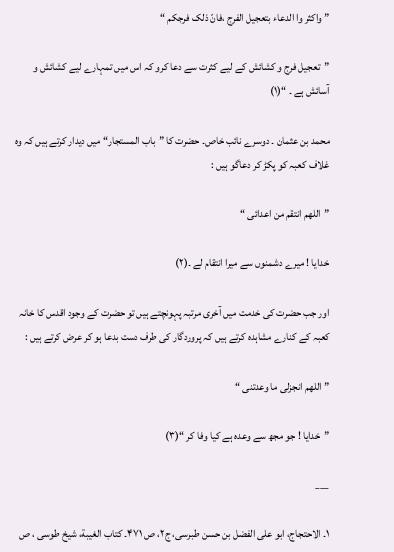” واکثر وا الدعاء بتعجیل الفرج ،فانّ ذلک فرجکم “

”تعجیل فرج و کشائش کے لیے کثرت سے دعا کرو کہ اس میں تمہارے لیے کشائش و آسائش ہے ۔ “(۱)

محمد بن عثمان ۔ دوسرے نائب خاص۔ حضرت کا ”باب المستجار“ میں دیدار کرتے ہیں کہ وہ غلاف کعبہ کو پکڑ کر دعاگو ہیں :

”اللهم انتقم من اعدائی “

خدایا ! میرے دشمنوں سے میرا انتقام لے ۔(۲)

اور جب حضرت کی خدمت میں آخری مرتبہ پہونچتے ہیں تو حضرت کے وجود اقدس کا خانہ کعبہ کے کنارے مشاہدہ کرتے ہیں کہ پروردگار کی طرف دست بدعا ہو کر عرض کرتے ہیں :

”اللهم انجزلی ما وعدتنی “

”خدایا ! جو مجھ سے وعدہ ہے کیا وفا کر “(۳)

___

۱۔ الاحتجاج، ابو علی الفضل بن حسن طبرسی، ج۲، ص ۴۷۱۔ کتاب الغیبة، شیخ طوسی ، ص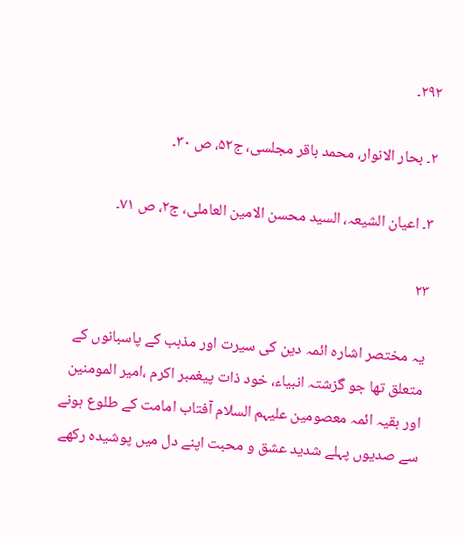۲۹۲۔

۲۔ بحار الانوار، محمد باقر مجلسی، ج۵۲، ص ۳۰۔

۳۔ اعیان الشیعہ، السید محسن الامین العاملی، ج۲، ص ۷۱۔

۲۳

یہ مختصر اشارہ ائمہ دین کی سیرت اور مذہب کے پاسبانوں کے متعلق تھا جو گزشتہ انبیاء، خود ذات پیغمبر اکرم ،امیر المومنین اور بقیہ ائمہ معصومین علیہم السلام آفتاب امامت کے طلوع ہونے سے صدیوں پہلے شدید عشق و محبت اپنے دل میں پوشیدہ رکھے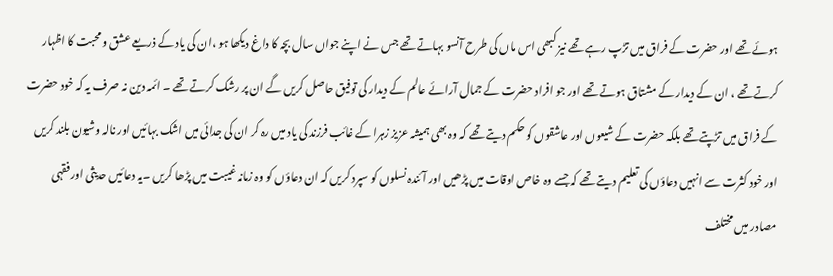ہوئے تھے اور حضرت کے فراق میں تڑپ رہے تھے نیز کبھی اس ماں کی طرح آنسو بہاتے تھے جس نے اپنے جواں سال بچہ کا داغ دیکھا ہو ،ان کی یاد کے ذریعے عشق و محبت کا اظہار کرتے تھے ، ان کے دیدار کے مشتاق ہوتے تھے اور جو افراد حضرت کے جمال آرائے عالم کے دیدار کی توفیق حاصل کریں گے ان پر رشک کرتے تھے ۔ ائمہ دین نہ صرف یہ کہ خود حضرت کے فراق میں تڑپتے تھے بلکہ حضرت کے شیعوں اور عاشقوں کو حکم دیتے تھے کہ وہ بھی ہمیشہ عزیز زہرا کے غائب فرزند کی یاد میں رہ کر ان کی جدائی میں اشک بہائیں اور نالہ وشیون بلند کریں اور خود کثرت سے انہیں دعاؤں کی تعلیم دیتے تھے کہ جسے وہ خاص اوقات میں پڑھیں اور آئندہ نسلوں کو سپرد کریں کہ ان دعاؤں کو وہ زمانہ غیبت میں پڑھا کریں ۔یہ دعائیں حدیثی اور فقہی مصادر میں مختلف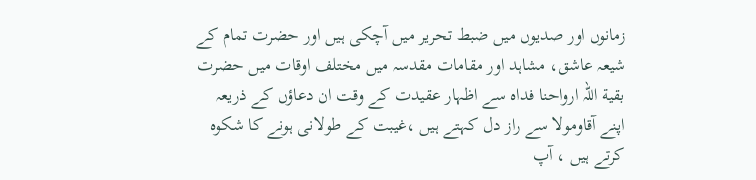زمانوں اور صدیوں میں ضبط تحریر میں آچکی ہیں اور حضرت تمام کے شیعہ عاشق، مشاہد اور مقامات مقدسہ میں مختلف اوقات میں حضرت بقیة اللہ ارواحنا فداہ سے اظہار عقیدت کے وقت ان دعاؤں کے ذریعہ اپنے آقاومولا سے راز دل کہتے ہیں ،غیبت کے طولانی ہونے کا شکوہ کرتے ہیں ، آپ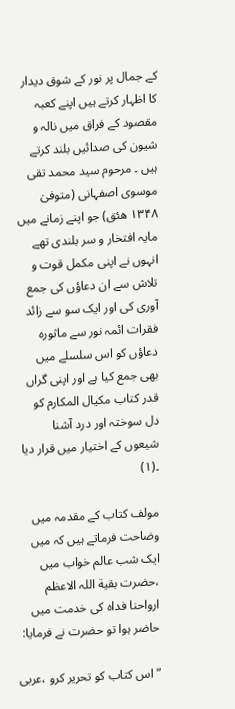کے جمال پر نور کے شوق دیدار کا اظہار کرتے ہیں اپنے کعبہ مقصود کے فراق میں نالہ و شیون کی صدائیں بلند کرتے ہیں ۔ مرحوم سید محمد تقی موسوی اصفہانی (متوفیٰ ۱۳۴۸ ھئق) جو اپنے زمانے میں مایہ افتخار و سر بلندی تھے انہوں نے اپنی مکمل قوت و تلاش سے ان دعاؤں کی جمع آوری کی اور ایک سو سے زائد فقرات ائمہ نور سے ماثورہ دعاؤں کو اس سلسلے میں بھی جمع کیا ہے اور اپنی گراں قدر کتاب مکیال المکارم کو دل سوختہ اور درد آشنا شیعوں کے اختیار میں قرار دیا ۔(۱)

مولف کتاب کے مقدمہ میں وضاحت فرماتے ہیں کہ میں ایک شب عالم خواب میں ،حضرت بقیة اللہ الاعظم ارواحنا فداہ کی خدمت میں حاضر ہوا تو حضرت نے فرمایا:

”اس کتاب کو تحریر کرو ،عربی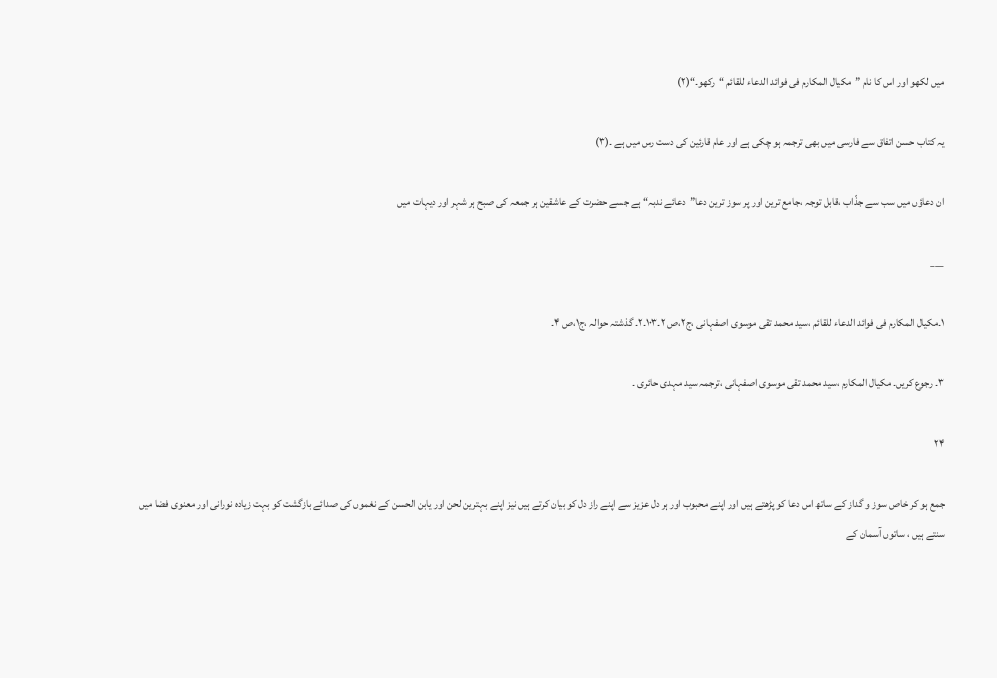میں لکھو اور اس کا نام ”مکیال المکارم فی فوائد الدعاء للقائم “رکھو۔“(۲)

یہ کتاب حسن اتفاق سے فارسی میں بھی ترجمہ ہو چکی ہے اور عام قارئین کی دست رس میں ہے ۔(۳)

ان دعاؤں میں سب سے جذّاب ،قابل توجہ ،جامع ترین اور پر سوز ترین دعا”دعائے ندبہ“ ہے جسے حضرت کے عاشقین ہر جمعہ کی صبح ہر شہر اور دیہات میں

___

۱۔مکیال المکارم فی فوائد الدعاء للقائم ،سید محمد تقی موسوی اصفہانی ،ج۲،ص ۲۔۱۰۳۔۲۔ گذشتہ حوالہ ،ج۱،ص ۴۔

۳۔ رجوع کریں۔ مکیال المکارم ،سید محمد تقی موسوی اصفہانی ،ترجمہ سید مہدی حائری ۔

۲۴

جمع ہو کر خاص سوز و گداز کے ساتھ اس دعا کو پڑھتے ہیں اور اپنے محبوب اور ہر دل عزیز سے اپنے راز دل کو بیان کرتے ہیں نیز اپنے بہترین لحن اور یابن الحسن کے نغموں کی صدائے بازگشت کو بہت زیادہ نورانی اور معنوی فضا میں سنتے ہیں ، ساتوں آسمان کے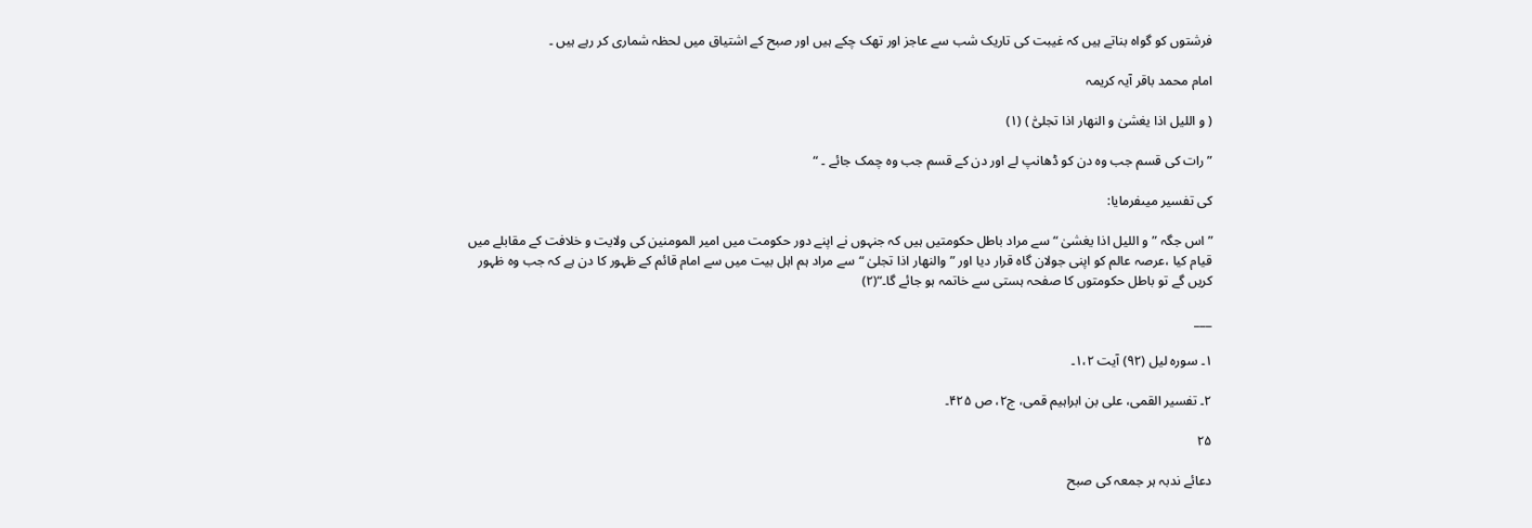فرشتوں کو گواہ بناتے ہیں کہ غیبت کی تاریک شب سے عاجز اور تھک چکے ہیں اور صبح کے اشتیاق میں لحظہ شماری کر رہے ہیں ۔

امام محمد باقر آیہ کریمہ

( و اللیل اذا یغشیٰ و النهار اذا تجلیّٰ ) (۱)

”رات کی قسم جب وہ دن کو ڈھانپ لے اور دن کے قسم جب وہ چمک جائے ۔ “

کی تفسیر میںفرمایا:

”اس جگہ ”و اللیل اذا یغشیٰ “ سے مراد باطل حکومتیں ہیں کہ جنہوں نے اپنے دور حکومت میں امیر المومنین کی ولایت و خلافت کے مقابلے میں قیام کیا ،عرصہ عالم کو اپنی جولان گاہ قرار دیا اور ”والنھار اذا تجلیٰ “سے مراد ہم اہل بیت میں سے امام قائم کے ظہور کا دن ہے کہ جب وہ ظہور کریں گے تو باطل حکومتوں کا صفحہ ہستی سے خاتمہ ہو جائے گا۔“(۲)

___

۱۔ سورہ لیل (۹۲) آیت ۱،۲۔

۲۔ تفسیر القمی، علی بن ابراہیم قمی، ج۲، ص ۴۲۵۔

۲۵

دعائے ندبہ ہر جمعہ کی صبح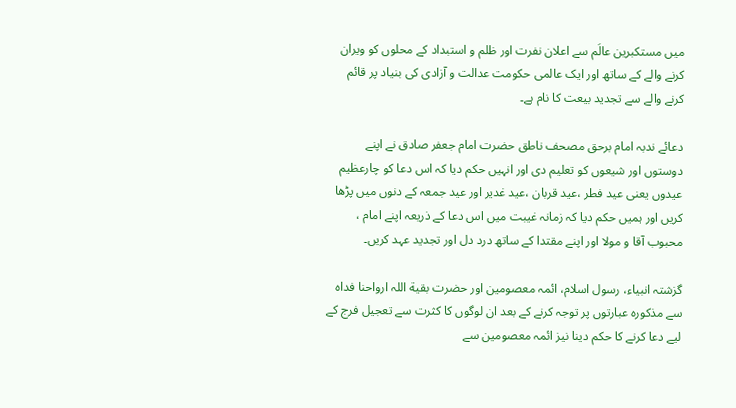میں مستکبرین عالَم سے اعلان نفرت اور ظلم و استبداد کے محلوں کو ویران کرنے والے کے ساتھ اور ایک عالمی حکومت عدالت و آزادی کی بنیاد پر قائم کرنے والے سے تجدید بیعت کا نام ہے۔

دعائے ندبہ امام برحق مصحف ناطق حضرت امام جعفر صادق نے اپنے دوستوں اور شیعوں کو تعلیم دی اور انہیں حکم دیا کہ اس دعا کو چارعظیم عیدوں یعنی عید فطر ،عید قربان ،عید غدیر اور عید جمعہ کے دنوں میں پڑھا کریں اور ہمیں حکم دیا کہ زمانہ غیبت میں اس دعا کے ذریعہ اپنے امام ، محبوب آقا و مولا اور اپنے مقتدا کے ساتھ درد دل اور تجدید عہد کریں۔

گزشتہ انبیاء، رسول اسلام، ائمہ معصومین اور حضرت بقیة اللہ ارواحنا فداہ سے مذکورہ عبارتوں پر توجہ کرنے کے بعد ان لوگوں کا کثرت سے تعجیل فرج کے لیے دعا کرنے کا حکم دینا نیز ائمہ معصومین سے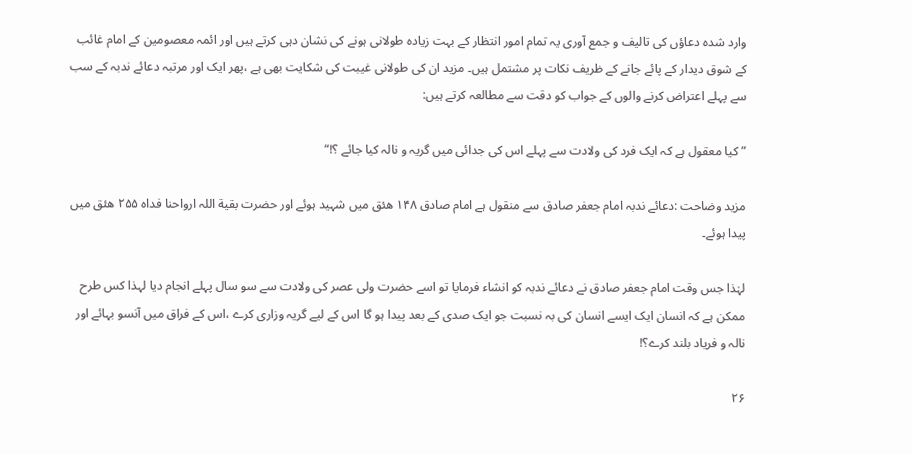وارد شدہ دعاؤں کی تالیف و جمع آوری یہ تمام امور انتظار کے بہت زیادہ طولانی ہونے کی نشان دہی کرتے ہیں اور ائمہ معصومین کے امام غائب کے شوق دیدار کے پائے جانے کے ظریف نکات پر مشتمل ہیں۔ مزید ان کی طولانی غیبت کی شکایت بھی ہے ،پھر ایک اور مرتبہ دعائے ندبہ کے سب سے پہلے اعتراض کرنے والوں کے جواب کو دقت سے مطالعہ کرتے ہیں:

”کیا معقول ہے کہ ایک فرد کی ولادت سے پہلے اس کی جدائی میں گریہ و نالہ کیا جائے ؟!“

مزید وضاحت :دعائے ندبہ امام جعفر صادق سے منقول ہے امام صادق ۱۴۸ ھئق میں شہید ہوئے اور حضرت بقیة اللہ ارواحنا فداہ ۲۵۵ ھئق میں پیدا ہوئے۔

لہٰذا جس وقت امام جعفر صادق نے دعائے ندبہ کو انشاء فرمایا تو اسے حضرت ولی عصر کی ولادت سے سو سال پہلے انجام دیا لہذا کس طرح ممکن ہے کہ انسان ایک ایسے انسان کی بہ نسبت جو ایک صدی کے بعد پیدا ہو گا اس کے لیے گریہ وزاری کرے ،اس کے فراق میں آنسو بہائے اور نالہ و فریاد بلند کرے؟!

۲۶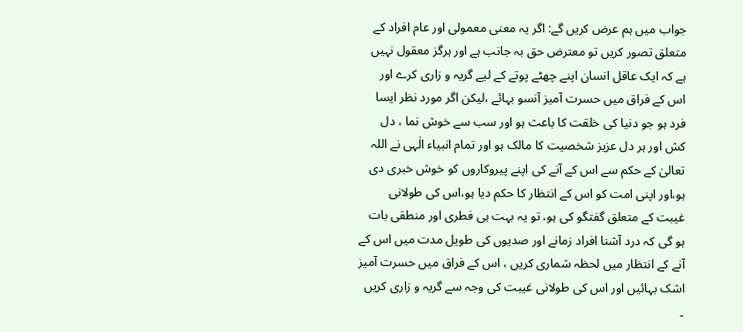جواب میں ہم عرض کریں گے: اگر یہ معنی معمولی اور عام افراد کے متعلق تصور کریں تو معترض حق بہ جانب ہے اور ہرگز معقول نہیں ہے کہ ایک عاقل انسان اپنے چھٹے پوتے کے لیے گریہ و زاری کرے اور اس کے فراق میں حسرت آمیز آنسو بہائے ،لیکن اگر مورد نظر ایسا فرد ہو جو دنیا کی خلقت کا باعث ہو اور سب سے خوش نما ، دل کش اور ہر دل عزیز شخصیت کا مالک ہو اور تمام انبیاء الٰہی نے اللہ تعالیٰ کے حکم سے اس کے آنے کی اپنے پیروکاروں کو خوش خبری دی ہو،اور اپنی امت کو اس کے انتظار کا حکم دیا ہو،اس کی طولانی غیبت کے متعلق گفتگو کی ہو، تو یہ بہت ہی فطری اور منطقی بات ہو گی کہ درد آشنا افراد زمانے اور صدیوں کی طویل مدت میں اس کے آنے کے انتظار میں لحظہ شماری کریں ، اس کے فراق میں حسرت آمیز اشک بہائیں اور اس کی طولانی غیبت کی وجہ سے گریہ و زاری کریں ۔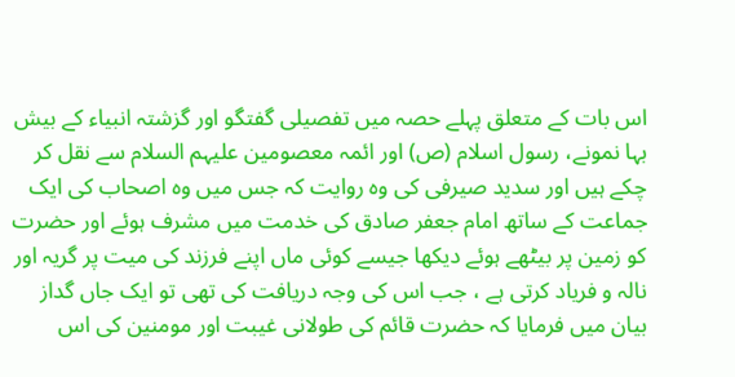اس بات کے متعلق پہلے حصہ میں تفصیلی گفتگو اور گزشتہ انبیاء کے بیش بہا نمونے، رسول اسلام (ص) اور ائمہ معصومین علیہم السلام سے نقل کر چکے ہیں اور سدید صیرفی کی وہ روایت کہ جس میں وہ اصحاب کی ایک جماعت کے ساتھ امام جعفر صادق کی خدمت میں مشرف ہوئے اور حضرت کو زمین پر بیٹھے ہوئے دیکھا جیسے کوئی ماں اپنے فرزند کی میت پر گریہ اور نالہ و فریاد کرتی ہے ، جب اس کی وجہ دریافت کی تھی تو ایک جاں گداز بیان میں فرمایا کہ حضرت قائم کی طولانی غیبت اور مومنین کی اس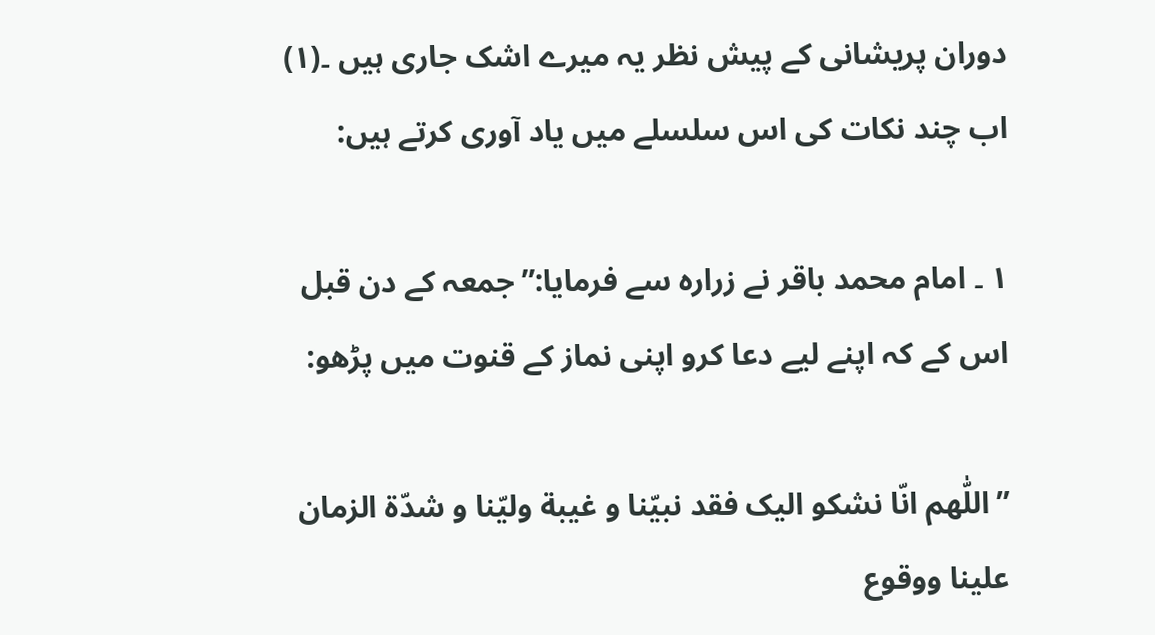دوران پریشانی کے پیش نظر یہ میرے اشک جاری ہیں ۔(۱) اب چند نکات کی اس سلسلے میں یاد آوری کرتے ہیں:

۱ ۔ امام محمد باقر نے زرارہ سے فرمایا:”جمعہ کے دن قبل اس کے کہ اپنے لیے دعا کرو اپنی نماز کے قنوت میں پڑھو:

”اللّٰهم انّا نشکو الیک فقد نبیّنا و غیبة ولیّنا و شدّة الزمان علینا ووقوع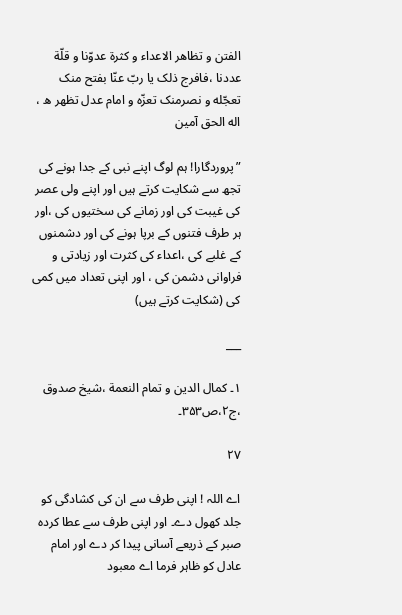الفتن و تظاهر الاعداء و کثرة عدوّنا و قلّة عددنا ،فافرج ذلک یا ربّ عنّا بفتح منک تعجّله و نصرمنک تعزّه و امام عدل تظهر ه ، اله الحق آمین

”پروردگارا! ہم لوگ اپنے نبی کے جدا ہونے کی تجھ سے شکایت کرتے ہیں اور اپنے ولی عصر کی غیبت کی اور زمانے کی سختیوں کی ،اور ہر طرف فتنوں کے برپا ہونے کی اور دشمنوں کے غلبے کی ،اعداء کی کثرت اور زیادتی و فراوانی دشمن کی ، اور اپنی تعداد میں کمی کی (شکایت کرتے ہیں)

___

۱۔ کمال الدین و تمام النعمة ،شیخ صدوق ،ج۲،ص۳۵۳۔

۲۷

اے اللہ ! اپنی طرف سے ان کی کشادگی کو جلد کھول دے۔ اور اپنی طرف سے عطا کردہ صبر کے ذریعے آسانی پیدا کر دے اور امام عادل کو ظاہر فرما اے معبود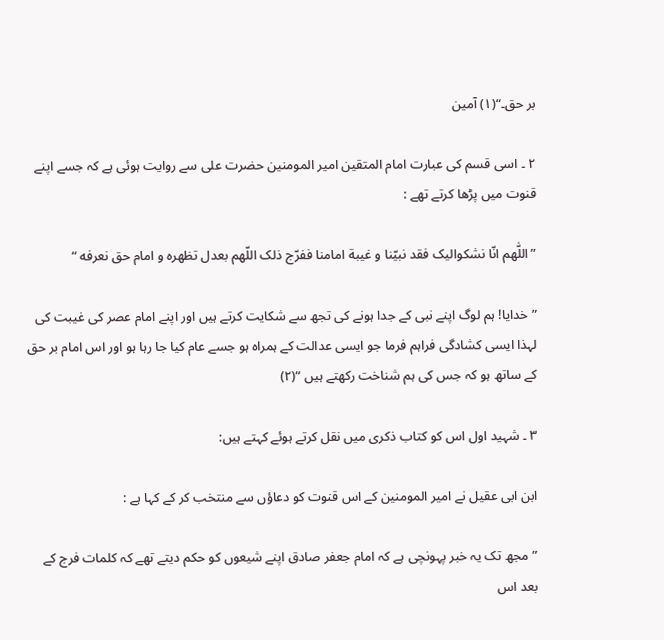بر حق۔“(۱) آمین

۲ ۔ اسی قسم کی عبارت امام المتقین امیر المومنین حضرت علی سے روایت ہوئی ہے کہ جسے اپنے قنوت میں پڑھا کرتے تھے :

”اللّٰهم انّا نشکوالیک فقد نبیّنا و غیبة امامنا ففرّج ذلک اللّهم بعدل تظهره و امام حق نعرفه “

”خدایا! ہم لوگ اپنے نبی کے جدا ہونے کی تجھ سے شکایت کرتے ہیں اور اپنے امام عصر کی غیبت کی لہذا ایسی کشادگی فراہم فرما جو ایسی عدالت کے ہمراہ ہو جسے عام کیا جا رہا ہو اور اس امام بر حق کے ساتھ ہو کہ جس کی ہم شناخت رکھتے ہیں “(۲)

۳ ۔ شہید اول اس کو کتاب ذکری میں نقل کرتے ہوئے کہتے ہیں:

ابن ابی عقیل نے امیر المومنین کے اس قنوت کو دعاؤں سے منتخب کر کے کہا ہے :

”مجھ تک یہ خبر پہونچی ہے کہ امام جعفر صادق اپنے شیعوں کو حکم دیتے تھے کہ کلمات فرج کے بعد اس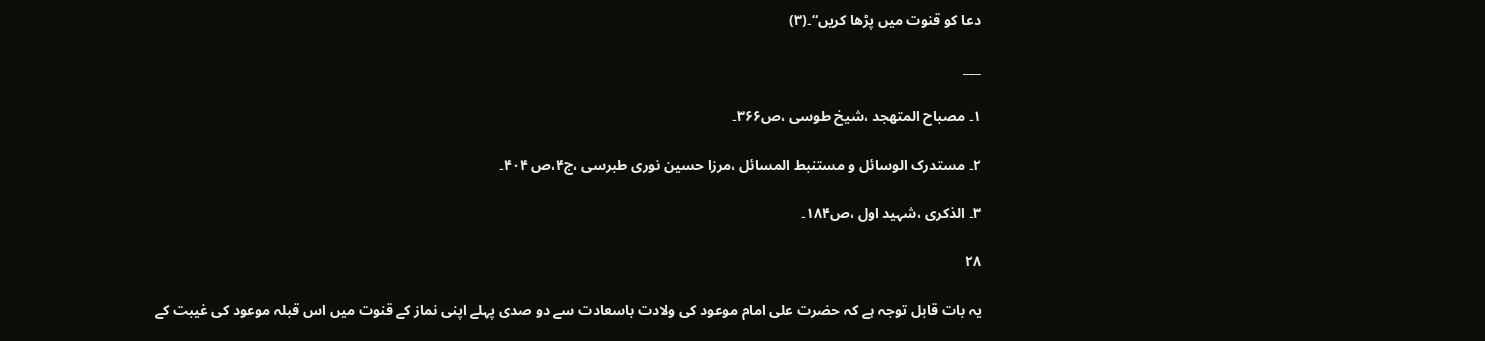دعا کو قنوت میں پڑھا کریں“۔(۳)

___

۱۔ مصباح المتھجد ،شیخ طوسی ،ص۳۶۶۔

۲۔ مستدرک الوسائل و مستنبط المسائل ،مرزا حسین نوری طبرسی ،ج۴،ص ۴۰۴۔

۳۔ الذکری ،شہید اول ،ص۱۸۴۔

۲۸

یہ بات قابل توجہ ہے کہ حضرت علی امام موعود کی ولادت باسعادت سے دو صدی پہلے اپنی نماز کے قنوت میں اس قبلہ موعود کی غیبت کے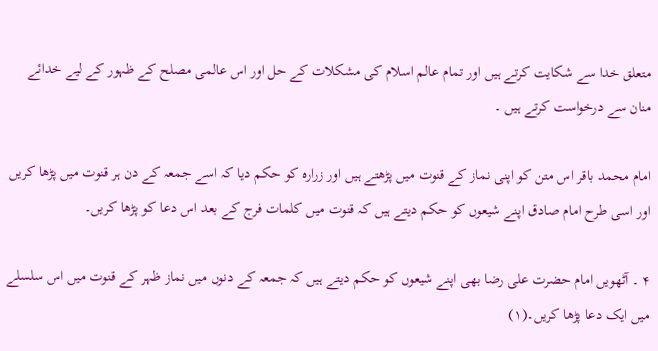متعلق خدا سے شکایت کرتے ہیں اور تمام عالم اسلام کی مشکلات کے حل اور اس عالمی مصلح کے ظہور کے لیے خدائے منان سے درخواست کرتے ہیں ۔

امام محمد باقر اس متن کو اپنی نماز کے قنوت میں پڑھتے ہیں اور زرارہ کو حکم دیا کہ اسے جمعہ کے دن ہر قنوت میں پڑھا کریں اور اسی طرح امام صادق اپنے شیعوں کو حکم دیتے ہیں کہ قنوت میں کلمات فرج کے بعد اس دعا کو پڑھا کریں۔

۴ ۔ آٹھویں امام حضرت علی رضا بھی اپنے شیعوں کو حکم دیتے ہیں کہ جمعہ کے دنوں میں نماز ظہر کے قنوت میں اس سلسلے میں ایک دعا پڑھا کریں۔(۱)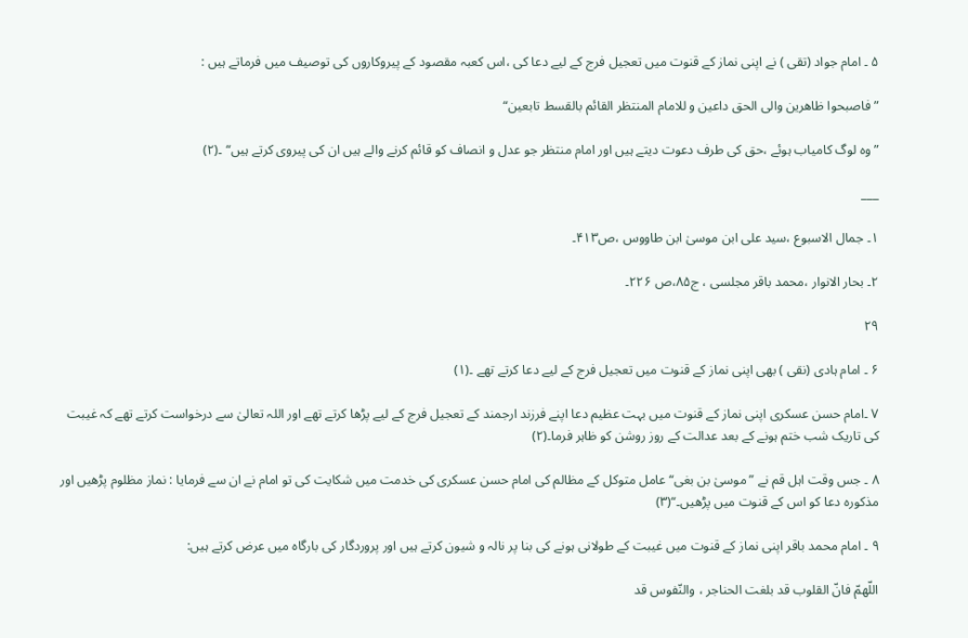۵ ۔ امام جواد (تقی ) نے اپنی نماز کے قنوت میں تعجیل فرج کے لیے دعا کی ،اس کعبہ مقصود کے پیروکاروں کی توصیف میں فرماتے ہیں :

”فاصبحوا ظاهرین والی الحق داعین و للامام المنتظر القائم بالقسط تابعین“

”وہ لوگ کامیاب ہوئے ،حق کی طرف دعوت دیتے ہیں اور امام منتظر جو عدل و انصاف کو قائم کرنے والے ہیں ان کی پیروی کرتے ہیں“ ۔(۲)

___

۱۔ جمال الاسبوع ،سید علی ابن موسیٰ ابن طاووس ،ص۴۱۳۔

۲۔ بحار الانوار ،محمد باقر مجلسی ، ج۸۵،ص ۲۲۶۔

۲۹

۶ ۔ امام ہادی (نقی ) بھی اپنی نماز کے قنوت میں تعجیل فرج کے لیے دعا کرتے تھے ۔(۱)

۷ ۔امام حسن عسکری اپنی نماز کے قنوت میں بہت عظیم دعا اپنے فرزند ارجمند کے تعجیل فرج کے لیے پڑھا کرتے تھے اور اللہ تعالیٰ سے درخواست کرتے تھے کہ غیبت کی تاریک شب ختم ہونے کے بعد عدالت کے روز روشن کو ظاہر فرما۔(۲)

۸ ۔ جس وقت اہل قم نے ”موسیٰ بن بغی“ عامل متوکل کے مظالم کی امام حسن عسکری کی خدمت میں شکایت کی تو امام نے ان سے فرمایا : نماز مظلوم پڑھیں اور مذکورہ دعا کو اس کے قنوت میں پڑھیں۔“(۳)

۹ ۔ امام محمد باقر اپنی نماز کے قنوت میں غیبت کے طولانی ہونے کی بنا پر نالہ و شیون کرتے ہیں اور پروردگار کی بارگاہ میں عرض کرتے ہیں:

اللّهمّ فانّ القلوب قد بلغت الحناجر ، والنّفوس قد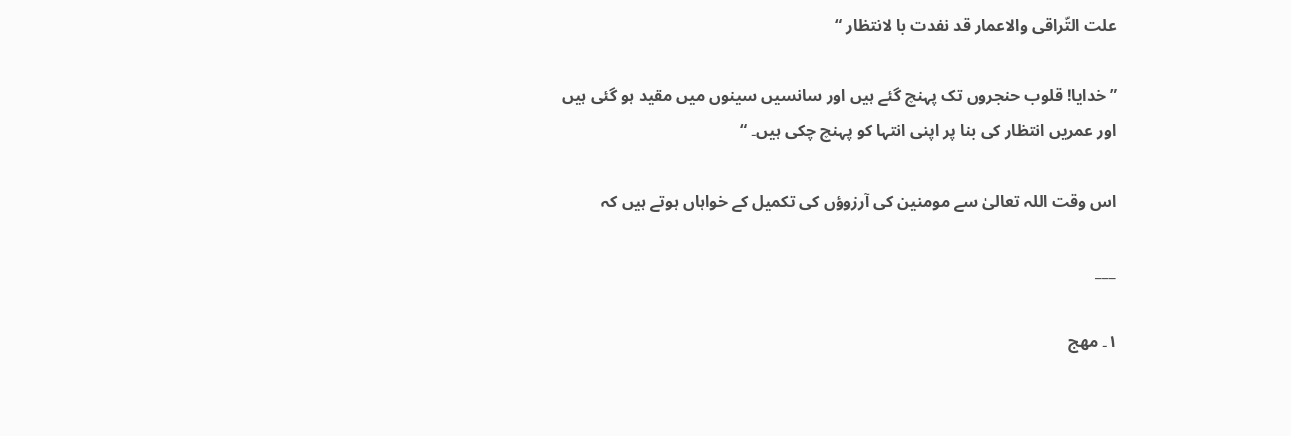علت التّراقی والاعمار قد نفدت با لانتظار “

”خدایا! قلوب حنجروں تک پہنچ گئے ہیں اور سانسیں سینوں میں مقید ہو گئی ہیں اور عمریں انتظار کی بنا پر اپنی انتہا کو پہنچ چکی ہیں۔ “

اس وقت اللہ تعالیٰ سے مومنین کی آرزوؤں کی تکمیل کے خواہاں ہوتے ہیں کہ

___

۱۔ مھج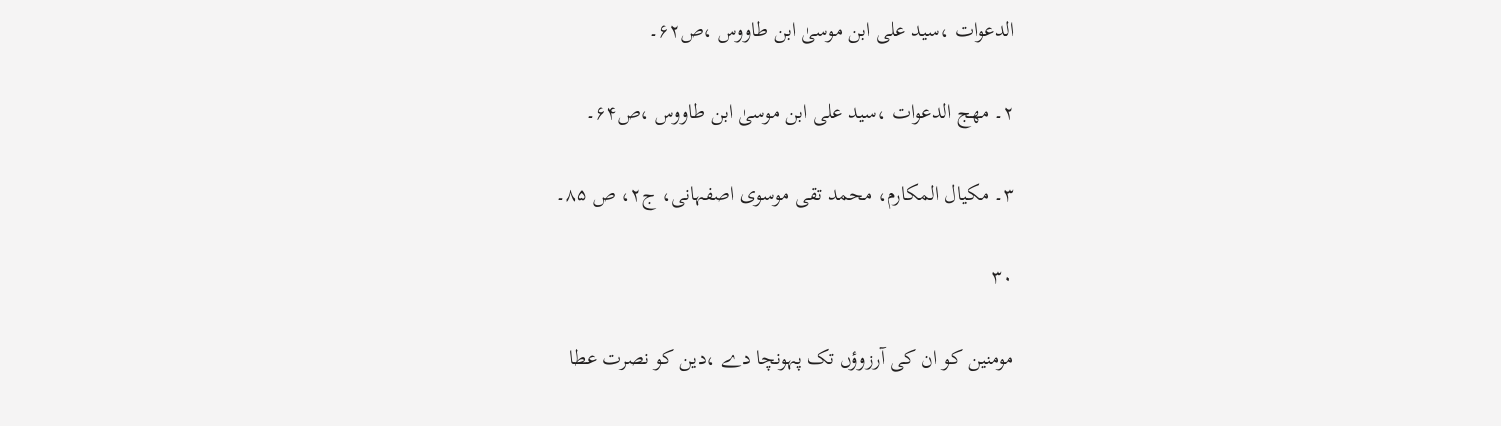الدعوات ،سید علی ابن موسیٰ ابن طاووس ،ص۶۲۔

۲۔ مھج الدعوات ،سید علی ابن موسیٰ ابن طاووس ،ص۶۴۔

۳۔ مکیال المکارم، محمد تقی موسوی اصفہانی، ج۲، ص ۸۵۔

۳۰

مومنین کو ان کی آرزوؤں تک پہونچا دے ،دین کو نصرت عطا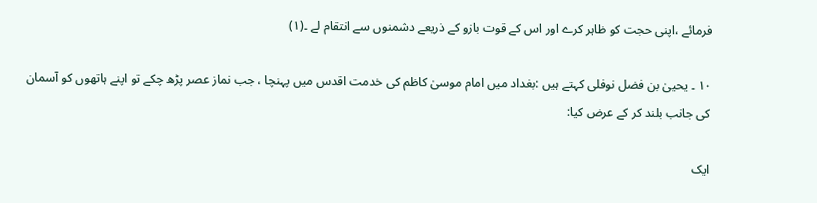فرمائے ،اپنی حجت کو ظاہر کرے اور اس کے قوت بازو کے ذریعے دشمنوں سے انتقام لے ۔(۱)

۱۰ ۔ یحییٰ بن فضل نوفلی کہتے ہیں :بغداد میں امام موسیٰ کاظم کی خدمت اقدس میں پہنچا ، جب نماز عصر پڑھ چکے تو اپنے ہاتھوں کو آسمان کی جانب بلند کر کے عرض کیا:

ایک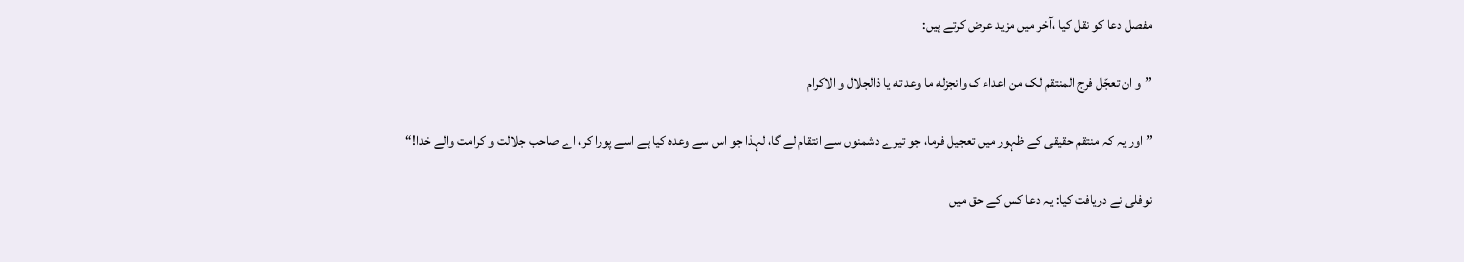مفصل دعا کو نقل کیا ،آخر میں مزید عرض کرتے ہیں:

”و ان تعجّل فرج المنتقم لک من اعداء ک وانجزله ما وعد ته یا ذالجلال و الاکرام

”اور یہ کہ منتقم حقیقی کے ظہور میں تعجیل فرما، جو تیرے دشمنوں سے انتقام لے گا، لہذا جو اس سے وعدہ کیا ہے اسے پورا کر، اے صاحب جلالت و کرامت والے خدا!“

نوفلی نے دریافت کیا: یہ دعا کس کے حق میں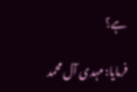ہے؟

فرمایا: مہدی آل محمد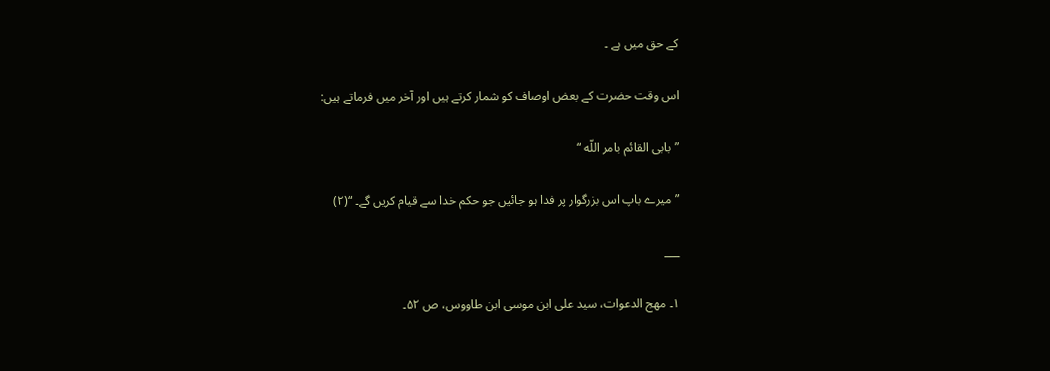کے حق میں ہے ۔

اس وقت حضرت کے بعض اوصاف کو شمار کرتے ہیں اور آخر میں فرماتے ہیں:

”بابی القائم بامر اللّه “

”میرے باپ اس بزرگوار پر فدا ہو جائیں جو حکم خدا سے قیام کریں گے۔ “(۲)

___

۱۔ مھج الدعوات، سید علی ابن موسی ابن طاووس، ص ۵۲۔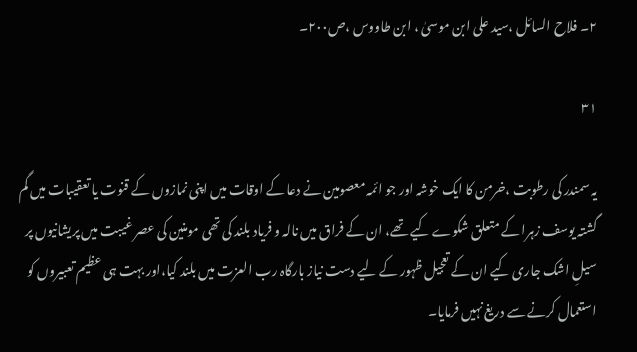۲۔ فلاح السائل ،سید علی ابن موسیٰ ، ابن طاووس ،ص۲۰۰۔

۳۱

یہ سمندر کی رطوبت ،خرمن کا ایک خوشہ اور جو ائمہ معصومین نے دعا کے اوقات میں اپنی نمازوں کے قنوت یا تعقیبات میں گم گشتہ یوسف زہرا کے متعلق شکوے کیے تھے، ان کے فراق میں نالہ و فریاد بلند کی تھی مومنین کی عصر غیبت میں پریشانیوں پر سیلِ اشک جاری کیے ان کے تعجیل ظہور کے لیے دست نیاز بارگاہ رب العزت میں بلند کیا،اور بہت ہی عظیم تعبیروں کو استعمال کرنے سے دریغ نہیں فرمایا۔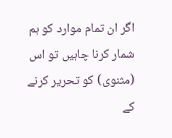اگر ان تمام موارد کو ہم شمار کرنا چاہیں تو اس (مثنوی) کو تحریر کرنے کے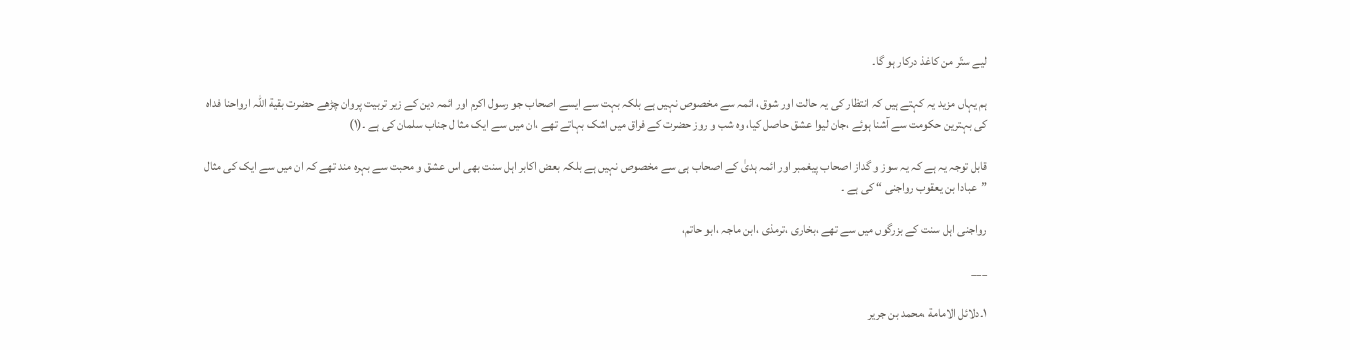لیے ستّر من کاغذ درکار ہو گا۔

ہم یہاں مزید یہ کہتے ہیں کہ انتظار کی یہ حالت اور شوق، ائمہ سے مخصوص نہیں ہے بلکہ بہت سے ایسے اصحاب جو رسول اکرم اور ائمہ دین کے زیر تربیت پروان چڑھے حضرت بقیة اللہ ارواحنا فداہ کی بہترین حکومت سے آشنا ہوئے ،جان لیوا عشق حاصل کیا، وہ شب و روز حضرت کے فراق میں اشک بہاتے تھے ،ان میں سے ایک مثا ل جناب سلمان کی ہے ۔(۱)

قابل توجہ یہ ہے کہ یہ سوز و گداز اصحاب پیغمبر اور ائمہ ہدیٰ کے اصحاب ہی سے مخصوص نہیں ہے بلکہ بعض اکابر اہل سنت بھی اس عشق و محبت سے بہرہ مند تھے کہ ان میں سے ایک کی مثال ”عبادا بن یعقوب رواجنی “ کی ہے ۔

رواجنی اہل سنت کے بزرگوں میں سے تھے ،بخاری ،ترمذی ،ابن ماجہ ،ابو حاتم،

___

۱۔دلائل الامامة ،محمد بن جریر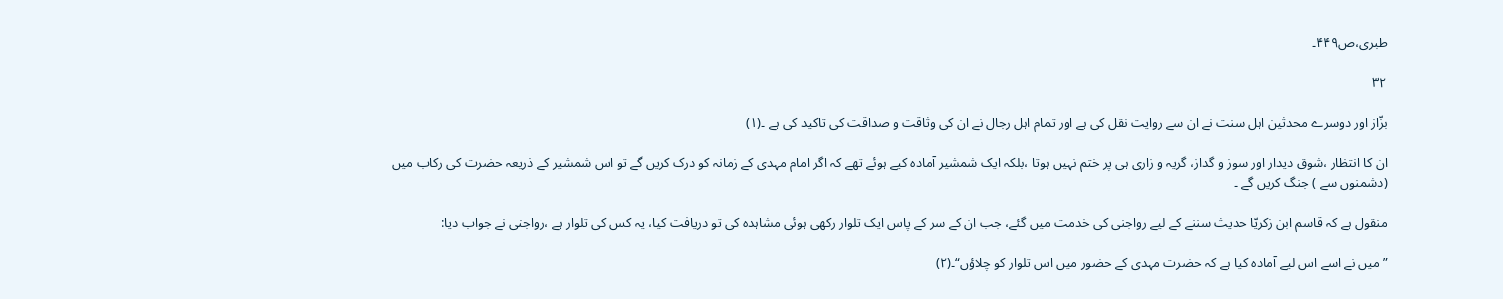طبری،ص۴۴۹۔

۳۲

بزّاز اور دوسرے محدثین اہل سنت نے ان سے روایت نقل کی ہے اور تمام اہل رجال نے ان کی وثاقت و صداقت کی تاکید کی ہے ۔(۱)

ان کا انتظار ،شوق دیدار اور سوز و گداز، گریہ و زاری ہی پر ختم نہیں ہوتا ،بلکہ ایک شمشیر آمادہ کیے ہوئے تھے کہ اگر امام مہدی کے زمانہ کو درک کریں گے تو اس شمشیر کے ذریعہ حضرت کی رکاب میں (دشمنوں سے ) جنگ کریں گے ۔

منقول ہے کہ قاسم ابن زکریّا حدیث سننے کے لیے رواجنی کی خدمت میں گئے، جب ان کے سر کے پاس ایک تلوار رکھی ہوئی مشاہدہ کی تو دریافت کیا، یہ کس کی تلوار ہے ،رواجنی نے جواب دیا:

”میں نے اسے اس لیے آمادہ کیا ہے کہ حضرت مہدی کے حضور میں اس تلوار کو چلاؤں“۔(۲)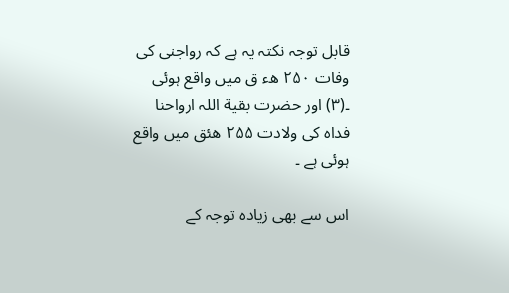قابل توجہ نکتہ یہ ہے کہ رواجنی کی وفات ۲۵۰ ھء ق میں واقع ہوئی ۔(۳) اور حضرت بقیة اللہ ارواحنا فداہ کی ولادت ۲۵۵ ھئق میں واقع ہوئی ہے ۔

اس سے بھی زیادہ توجہ کے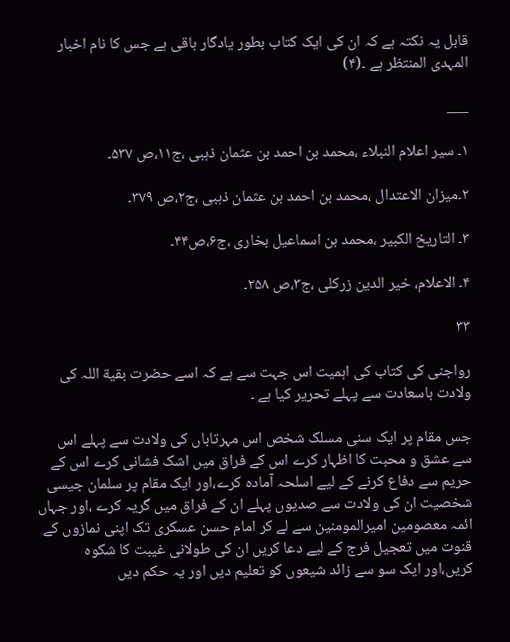قابل یہ نکتہ ہے کہ ان کی ایک کتاب بطور یادگار باقی ہے جس کا نام اخبار المہدی المنتظر ہے ۔(۴)

___

۱۔ سیر اعلام النبلاء ،محمد بن احمد بن عثمان ذہبی ،ج۱۱،ص ۵۳۷۔

۲۔میزان الاعتدال ،محمد بن احمد بن عثمان ذہبی ،ج۲،ص ۳۷۹۔

۳۔ التاریخ الکبیر ،محمد بن اسماعیل بخاری ،ج۶،ص۴۴۔

۴۔ الاعلام، خیر الدین زرکلی ،ج۳،ص ۲۵۸۔

۳۳

رواجنی کی کتاب کی اہمیت اس جہت سے ہے کہ اسے حضرت بقیة اللہ کی ولادت باسعادت سے پہلے تحریر کیا ہے ۔

جس مقام پر ایک سنی مسلک شخص اس مہرتاباں کی ولادت سے پہلے اس سے عشق و محبت کا اظہار کرے اس کے فراق میں اشک فشانی کرے اس کے حریم سے دفاع کرنے کے لیے اسلحہ آمادہ کرے،اور ایک مقام پر سلمان جیسی شخصیت ان کی ولادت سے صدیوں پہلے ان کے فراق میں گریہ کرے ،اور جہاں ائمہ معصومین امیرالمومنین سے لے کر امام حسن عسکری تک اپنی نمازوں کے قنوت میں تعجیل فرج کے لیے دعا کریں ان کی طولانی غیبت کا شکوہ کریں،اور ایک سو سے زائد شیعوں کو تعلیم دیں اور یہ حکم دیں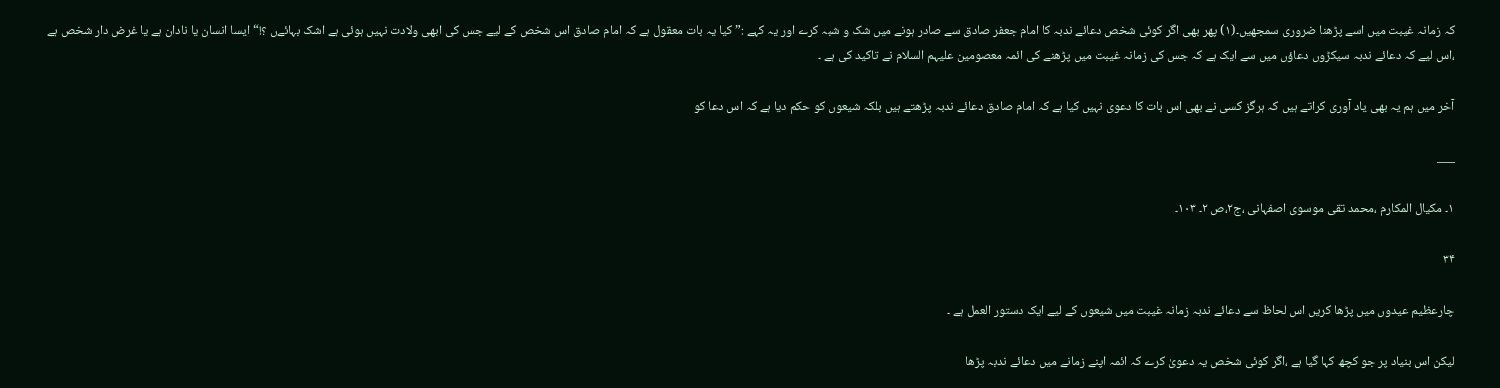کہ زمانہ غیبت میں اسے پڑھنا ضروری سمجھیں۔(۱) پھر بھی اگر کوئی شخص دعائے ندبہ کا امام جعفر صادق سے صادر ہونے میں شک و شبہ کرے اور یہ کہے :”کیا یہ بات معقول ہے کہ امام صادق اس شخص کے لیے جس کی ابھی ولادت نہیں ہوئی ہے اشک بہائےں ؟!“ ایسا انسان یا نادان ہے یا غرض دار شخص ہے ،اس لیے کہ دعائے ندبہ سیکڑوں دعاؤں میں سے ایک ہے کہ جس کی زمانہ غیبت میں پڑھنے کی ائمہ معصومین علیہم السلام نے تاکید کی ہے ۔

آخر میں ہم یہ بھی یاد آوری کراتے ہیں کہ ہرگز کسی نے بھی اس بات کا دعوی نہیں کیا ہے کہ امام صادق دعائے ندبہ پڑھتے ہیں بلکہ شیعوں کو حکم دیا ہے کہ اس دعا کو

___

۱۔ مکیال المکارم ،محمد تقی موسوی اصفہانی ،ج۲،ص ۲۔ ۱۰۳۔

۳۴

چارعظیم عیدوں میں پڑھا کریں اس لحاظ سے دعائے ندبہ زمانہ غیبت میں شیعوں کے لیے ایک دستور العمل ہے ۔

لیکن اس بنیاد پر جو کچھ کہا گیا ہے ،اگر کوئی شخص یہ دعویٰ کرے کہ ائمہ اپنے زمانے میں دعائے ندبہ پڑھا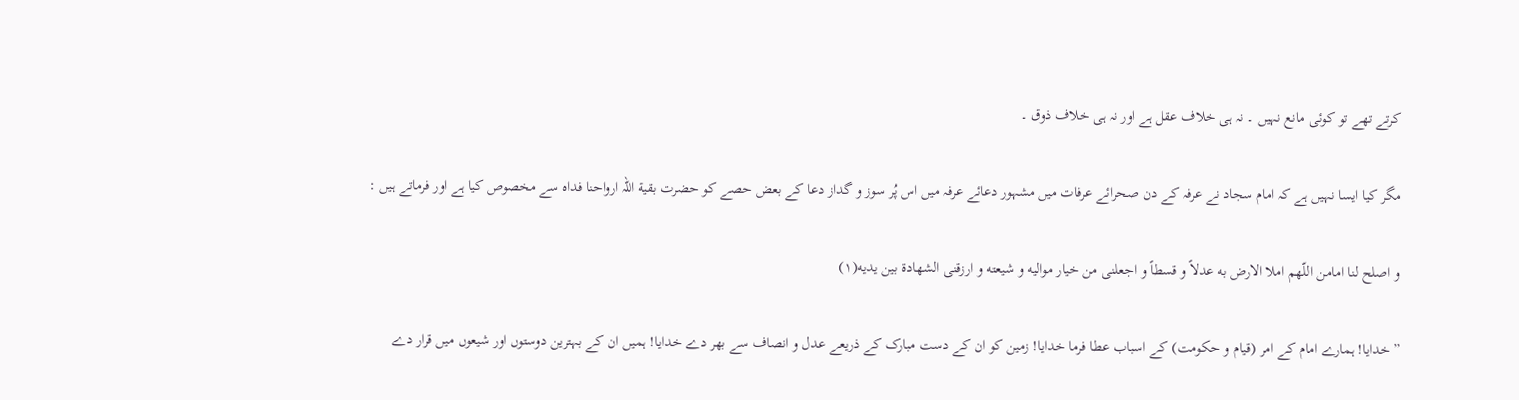کرتے تھے تو کوئی مانع نہیں ۔ نہ ہی خلاف عقل ہے اور نہ ہی خلاف ذوق ۔

مگر کیا ایسا نہیں ہے کہ امام سجاد نے عرفہ کے دن صحرائے عرفات میں مشہور دعائے عرفہ میں اس پُر سوز و گداز دعا کے بعض حصے کو حضرت بقیة اللہ ارواحنا فداہ سے مخصوص کیا ہے اور فرماتے ہیں :

و اصلح لنا امامن اللّهم املا الارض به عدلاً و قسطاً و اجعلنی من خیار موالیه و شیعته و ارزقنی الشهادة بین یدیه(۱)

”خدایا! ہمارے امام کے امر (قیام و حکومت) کے اسباب عطا فرما خدایا! زمین کو ان کے دست مبارک کے ذریعے عدل و انصاف سے بھر دے خدایا! ہمیں ان کے بہترین دوستوں اور شیعوں میں قرار دے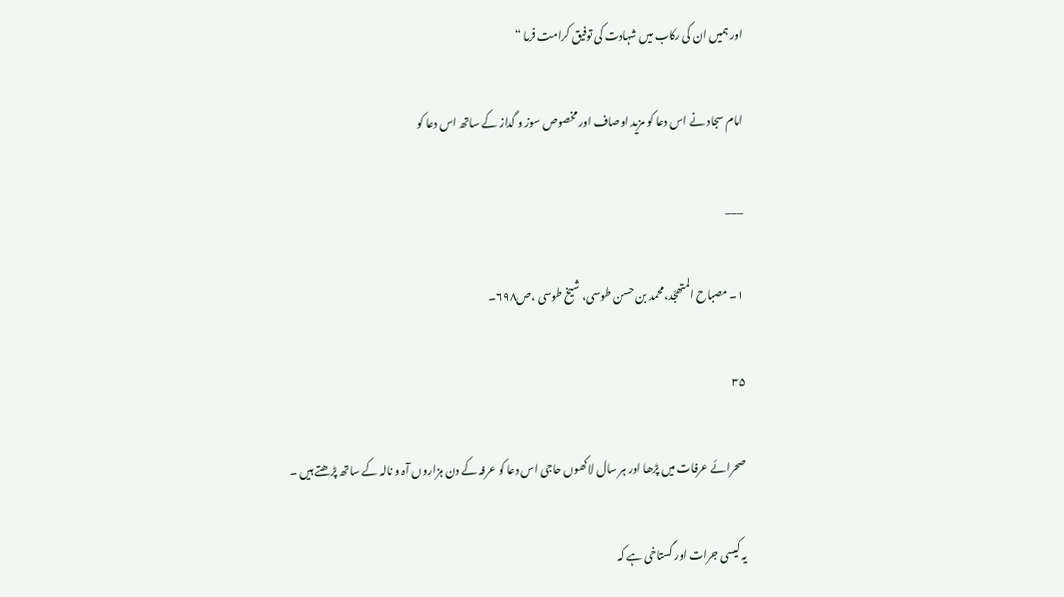اور ہمیں ان کی رکاب میں شہادت کی توفیق کرامت فرما “

امام سجاد نے اس دعا کو مزید اوصاف اور مخصوص سوز و گداز کے ساتھ اس دعا کو

___

۱۔ مصباح المتھجّد،محمد بن حسن طوسی، شیخ طوسی ،ص۶۹۸۔

۳۵

صحرائے عرفات میں پڑھا اور ہر سال لاکھوں حاجی اس دعا کو عرفہ کے دن ہزاروں آہ و نالہ کے ساتھ پڑھتے ہیں ۔

یہ کیسی جرات اور گستاخی ہے کہ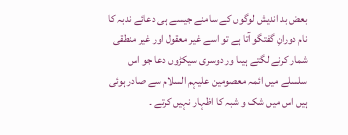بعض بد اندیش لوگوں کے سامنے جیسے ہی دعائے ندبہ کا نام دورانِ گفتگو آتا ہے تو اسے غیر معقول اور غیر منطقی شمار کرنے لگتے ہیںا ور دوسری سیکڑوں دعا جو اس سلسلے میں ائمہ معصومین علیہم السلام سے صادر ہوئی ہیں اس میں شک و شبہ کا اظہار نہیں کرتے ۔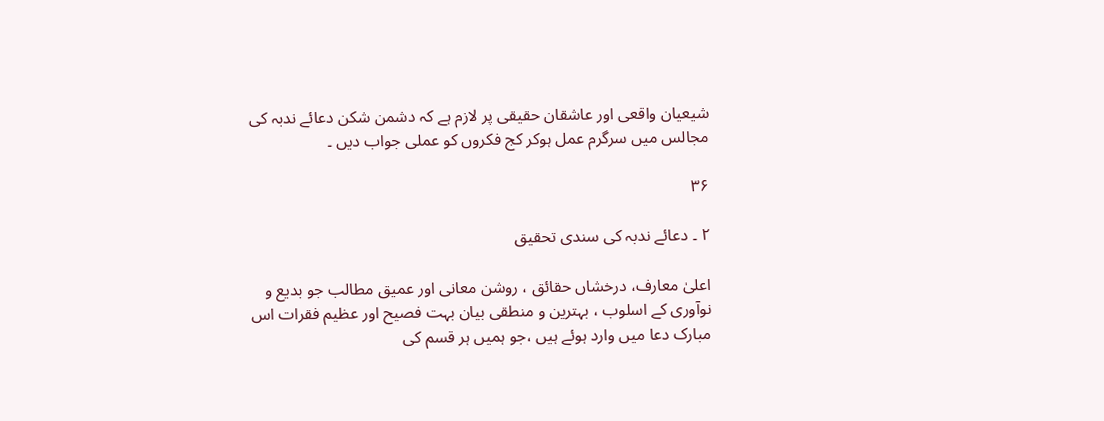شیعیان واقعی اور عاشقان حقیقی پر لازم ہے کہ دشمن شکن دعائے ندبہ کی مجالس میں سرگرم عمل ہوکر کج فکروں کو عملی جواب دیں ۔

۳۶

۲ ۔ دعائے ندبہ کی سندی تحقیق

اعلیٰ معارف، درخشاں حقائق ، روشن معانی اور عمیق مطالب جو بدیع و نوآوری کے اسلوب ، بہترین و منطقی بیان بہت فصیح اور عظیم فقرات اس مبارک دعا میں وارد ہوئے ہیں ،جو ہمیں ہر قسم کی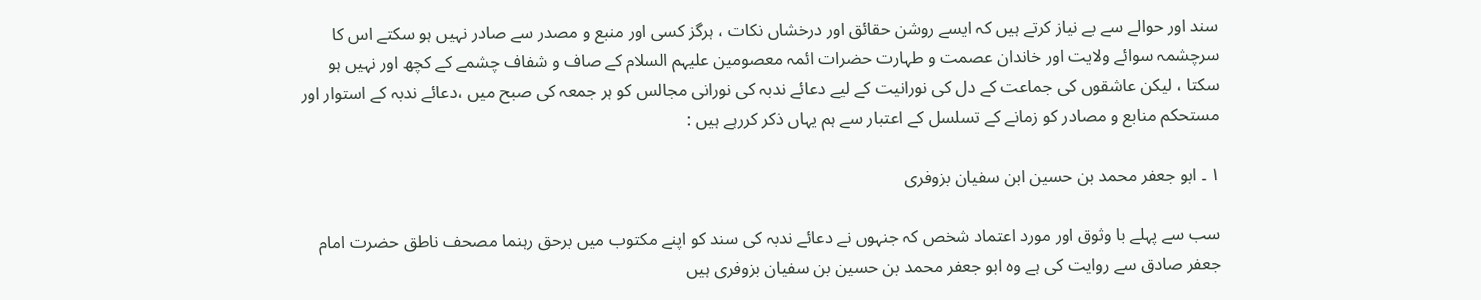سند اور حوالے سے بے نیاز کرتے ہیں کہ ایسے روشن حقائق اور درخشاں نکات ، ہرگز کسی اور منبع و مصدر سے صادر نہیں ہو سکتے اس کا سرچشمہ سوائے ولایت اور خاندان عصمت و طہارت حضرات ائمہ معصومین علیہم السلام کے صاف و شفاف چشمے کے کچھ اور نہیں ہو سکتا ، لیکن عاشقوں کی جماعت کے دل کی نورانیت کے لیے دعائے ندبہ کی نورانی مجالس کو ہر جمعہ کی صبح میں ،دعائے ندبہ کے استوار اور مستحکم منابع و مصادر کو زمانے کے تسلسل کے اعتبار سے ہم یہاں ذکر کررہے ہیں :

۱ ۔ ابو جعفر محمد بن حسین ابن سفیان بزوفری

سب سے پہلے با وثوق اور مورد اعتماد شخص کہ جنہوں نے دعائے ندبہ کی سند کو اپنے مکتوب میں برحق رہنما مصحف ناطق حضرت امام جعفر صادق سے روایت کی ہے وہ ابو جعفر محمد بن حسین بن سفیان بزوفری ہیں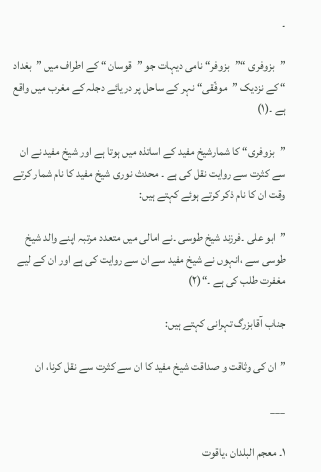۔

”بزوفری “”بزوفر“ نامی دیہات جو ”قوسان “ کے اطراف میں ”بغداد “ کے نزدیک ”موفّقی“ نہر کے ساحل پر دریائے دجلہ کے مغرب میں واقع ہے ۔(۱)

”بزوفری“ کا شمارشیخ مفید کے اساتذہ میں ہوتا ہے اور شیخ مفید نے ان سے کثرت سے روایت نقل کی ہے ۔ محدث نوری شیخ مفید کا نام شمار کرتے وقت ان کا نام ذکر کرتے ہوئے کہتے ہیں:

”ابو علی ۔فرزند شیخ طوسی ۔نے امالی میں متعدد مرتبہ اپنے والد شیخ طوسی سے ،انہوں نے شیخ مفید سے ان سے روایت کی ہے اور ان کے لیے مغفرت طلب کی ہے ۔“(۲)

جناب آقابزرگ تہرانی کہتے ہیں:

”ان کی وثاقت و صداقت شیخ مفید کا ان سے کثرت سے نقل کرنا، ان

___

۱۔ معجم البلدان ،یاقوت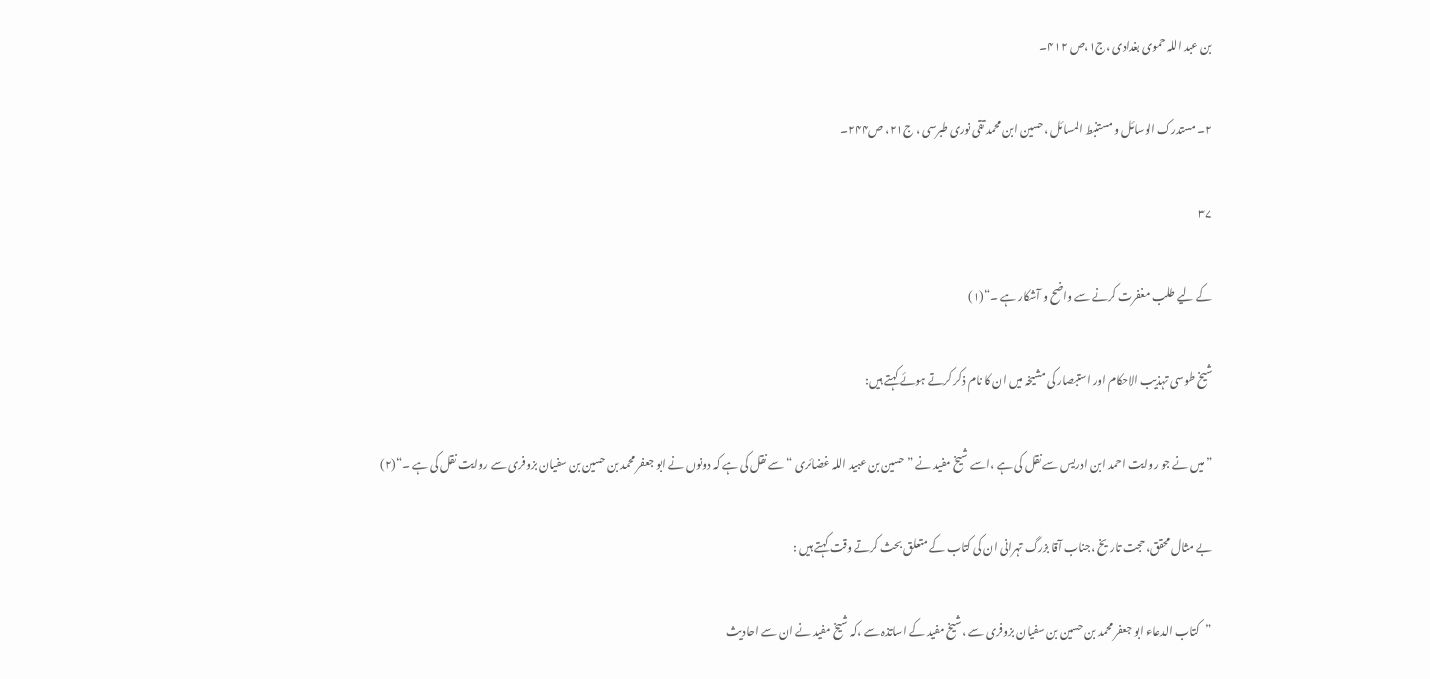بن عبد اللہ حموی بغدادی ،ج۱،ص ۴۱۲۔

۲۔ مستدرک الوسائل و مستنبط المسائل ،حسین ابن محمد تقی نوری طبرسی ، ج۲۱، ص۲۴۴۔

۳۷

کے لیے طلب مغفرت کرنے سے واضح و آشکار ہے ۔“(۱)

شیخ طوسی تہذیب الاحکام اور استبصار کی مشیخہ میں ان کا نام ذکر کرتے ہوئے کہتے ہیں:

”میں نے جو روایت احمد ابن ادریس سے نقل کی ہے ،اسے شیخ مفید نے ”حسین بن عبید اللہ غضائری “ سے نقل کی ہے کہ دونوں نے ابو جعفر محمد بن حسین بن سفیان بزوفری سے روایت نقل کی ہے ۔“(۲)

بے مثال محقق،حجت تاریخ ،جناب آقا بزرگ تہرانی ان کی کتاب کے متعلق بحث کرتے وقت کہتے ہیں :

”کتاب الدعاء ابو جعفر محمد بن حسین بن سفیان بزوفری سے ،شیخ مفید کے اساتذہ سے ،کہ شیخ مفید نے ان سے احادیث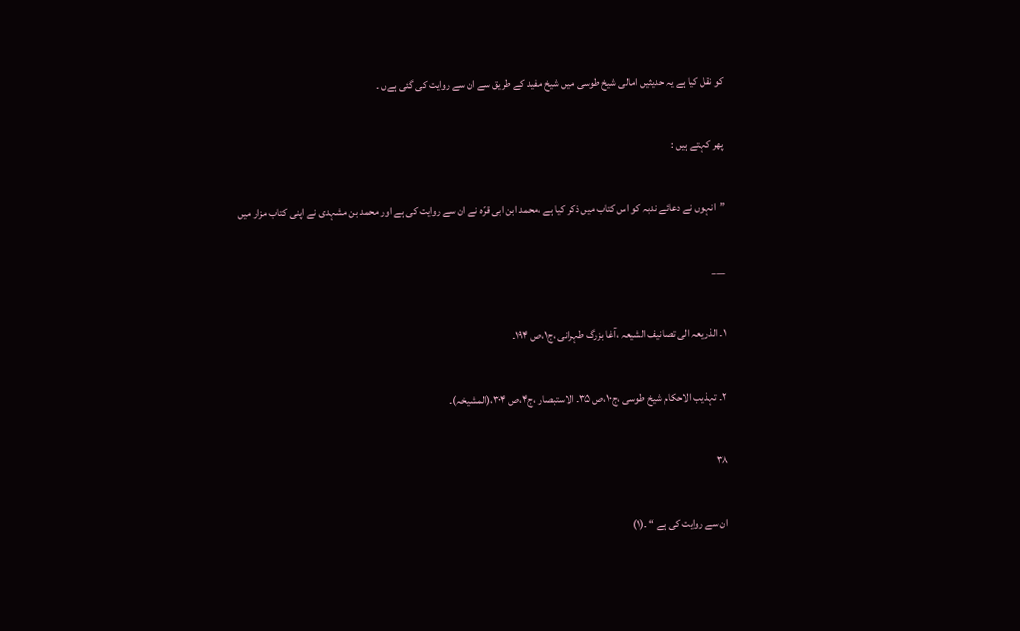کو نقل کیا ہے یہ حدیثیں امالی شیخ طوسی میں شیخ مفید کے طریق سے ان سے روایت کی گئی ہےں ۔

پھر کہتے ہیں :

”انہوں نے دعائے ندبہ کو اس کتاب میں ذکر کیا ہے ،محمد ابن ابی قرّہ نے ان سے روایت کی ہے اور محمد بن مشہدی نے اپنی کتاب مزار میں

___

۱۔ الذریعہ الی تصانیف الشیعہ ،آغا بزرگ طہرانی ،ج۱،ص ۱۹۴۔

۲۔ تہذیب الاحکام شیخ طوسی ،ج۱۰،ص ۳۵۔ الاستبصار ،ج۴،ص ۳۰۴،(المشیخہ)۔

۳۸

ان سے روایت کی ہے “ ۔(۱)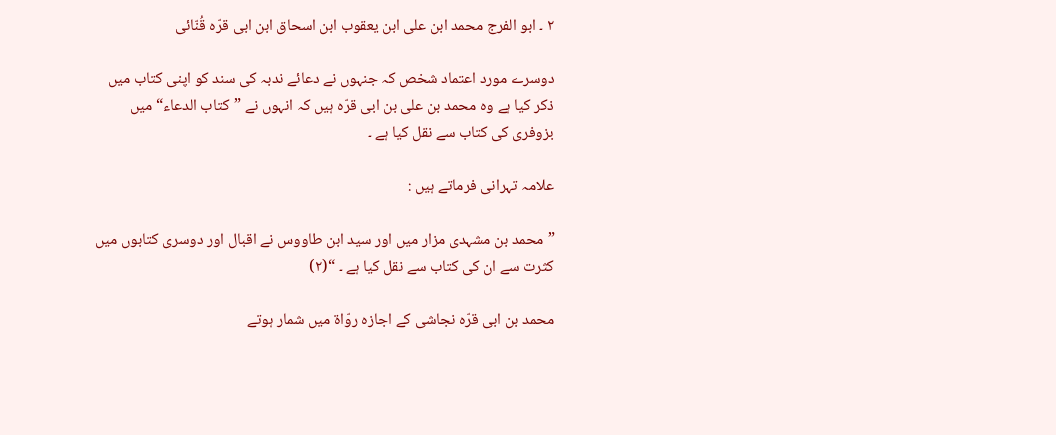۲ ۔ ابو الفرج محمد ابن علی ابن یعقوب ابن اسحاق ابن ابی قرّہ قُنّائی

دوسرے مورد اعتماد شخص کہ جنہوں نے دعائے ندبہ کی سند کو اپنی کتاب میں ذکر کیا ہے وہ محمد بن علی بن ابی قرّہ ہیں کہ انہوں نے ”کتاب الدعاء“ میں بزوفری کی کتاب سے نقل کیا ہے ۔

علامہ تہرانی فرماتے ہیں :

”محمد بن مشہدی مزار میں اور سید ابن طاووس نے اقبال اور دوسری کتابوں میں کثرت سے ان کی کتاب سے نقل کیا ہے ۔ “(۲)

محمد بن ابی قرّہ نجاشی کے اجازہ روّاة میں شمار ہوتے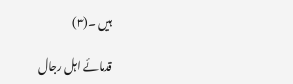ہیں ۔(۳)

قدمائے اہل رجال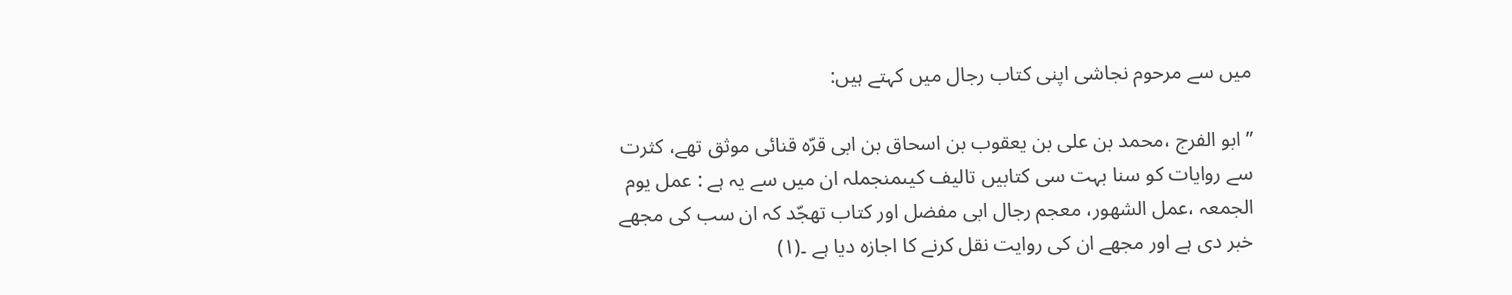میں سے مرحوم نجاشی اپنی کتاب رجال میں کہتے ہیں:

”ابو الفرج ،محمد بن علی بن یعقوب بن اسحاق بن ابی قرّہ قنائی موثق تھے، کثرت سے روایات کو سنا بہت سی کتابیں تالیف کیںمنجملہ ان میں سے یہ ہے : عمل یوم الجمعہ ،عمل الشھور، معجم رجال ابی مفضل اور کتاب تھجّد کہ ان سب کی مجھے خبر دی ہے اور مجھے ان کی روایت نقل کرنے کا اجازہ دیا ہے ۔(۱)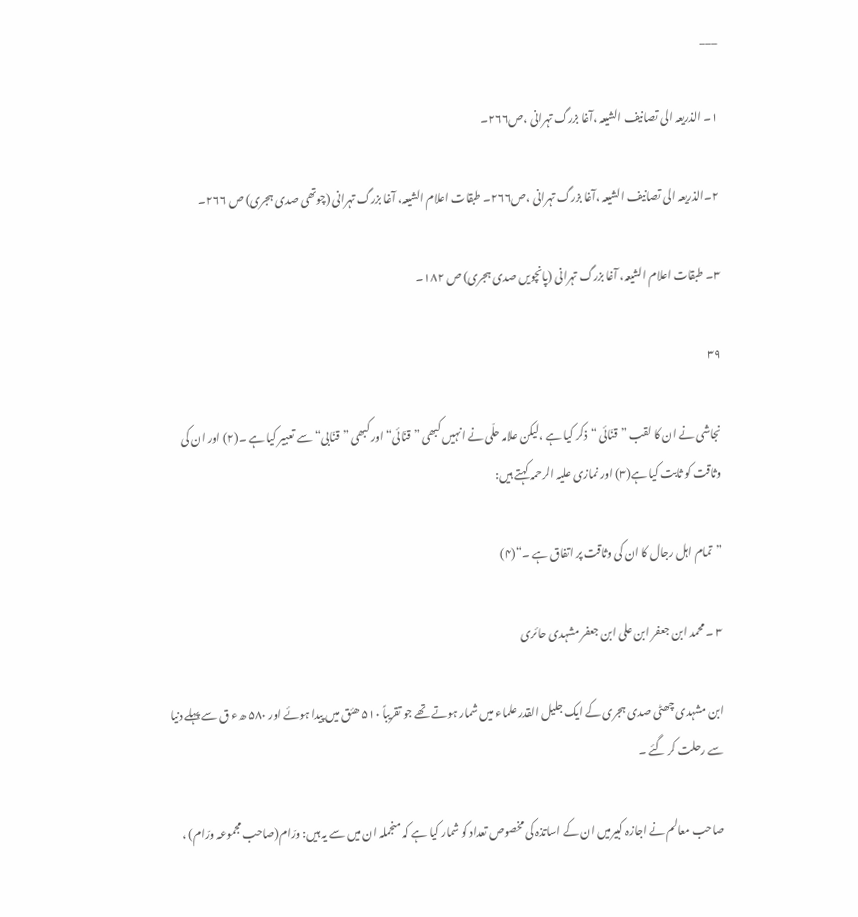___

۱۔ الذریعہ الی تصانیف الشیعہ ،آغا بزرگ تہرانی ،ص۲۶۶۔

۲۔الذریعہ الی تصانیف الشیعہ ،آغا بزرگ تہرانی ،ص۲۶۶۔ طبقات اعلام الشیعہ، آغا بزرگ تہرانی (چوتھی صدی ہجری) ص ۲۶۶۔

۳۔ طبقات اعلام الشیعہ، آغا بزرگ تہرانی (پانچویں صدی ہجری) ص ۱۸۲۔

۳۹

نجاشی نے ان کا لقب ”قنّائی “ذکر کیا ہے ،لیکن علامہ حلّی نے انہیں کبھی ”قنّائی“ اور کبھی ”قنّابی“ سے تعبیر کیا ہے ۔(۲) اور ان کی وثاقت کو ثابت کیا ہے(۳) اور نمازی علیہ الرحمہ کہتے ہیں:

”تمام اہل رجال کا ان کی وثاقت پر اتفاق ہے ۔“(۴)

۳ ۔ محمد ابن جعفر ابن علی ابن جعفر مشہدی حائری

ابن مشہدی چھٹی صدی ہجری کے ایک جلیل القدر علماء میں شمار ہوتے تھے جو تقریباً ۵۱۰ ھئق میں پیدا ہوئے اور ۵۸۰ ھء ق سے پہلے دنیا سے رحلت کر گئے ۔

صاحب معالم نے اجازہ کبیرمیں ان کے اساتذہ کی مخصوص تعداد کو شمار کیا ہے کہ منجملہ ان میں سے یہ ہیں: ورّام(صاحب مجموعہ ورّام) ،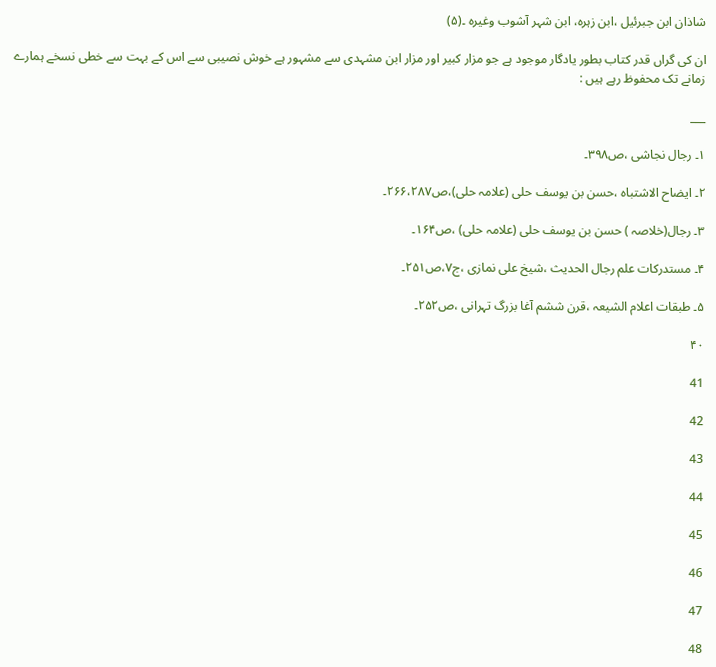شاذان ابن جبرئیل ،ابن زہرہ، ابن شہر آشوب وغیرہ ۔(۵)

ان کی گراں قدر کتاب بطور یادگار موجود ہے جو مزار کبیر اور مزار ابن مشہدی سے مشہور ہے خوش نصیبی سے اس کے بہت سے خطی نسخے ہمارے زمانے تک محفوظ رہے ہیں :

___

۱۔ رجال نجاشی ،ص۳۹۸۔

۲۔ ایضاح الاشتباہ ،حسن بن یوسف حلی (علامہ حلی)،ص۲۶۶،۲۸۷۔

۳۔ رجال(خلاصہ ) حسن بن یوسف حلی (علامہ حلی) ،ص۱۶۴۔

۴۔ مستدرکات علم رجال الحدیث ،شیخ علی نمازی ،ج۷،ص۲۵۱۔

۵۔ طبقات اعلام الشیعہ ،قرن ششم آغا بزرگ تہرانی ،ص۲۵۲۔

۴۰

41

42

43

44

45

46

47

48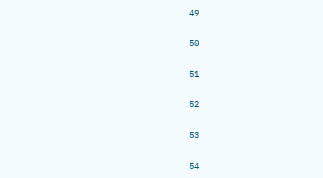49

50

51

52

53

54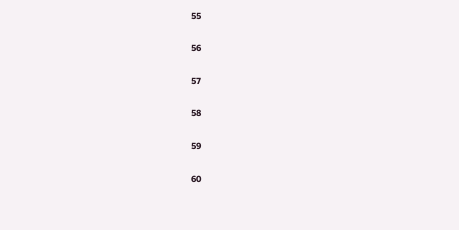55

56

57

58

59

60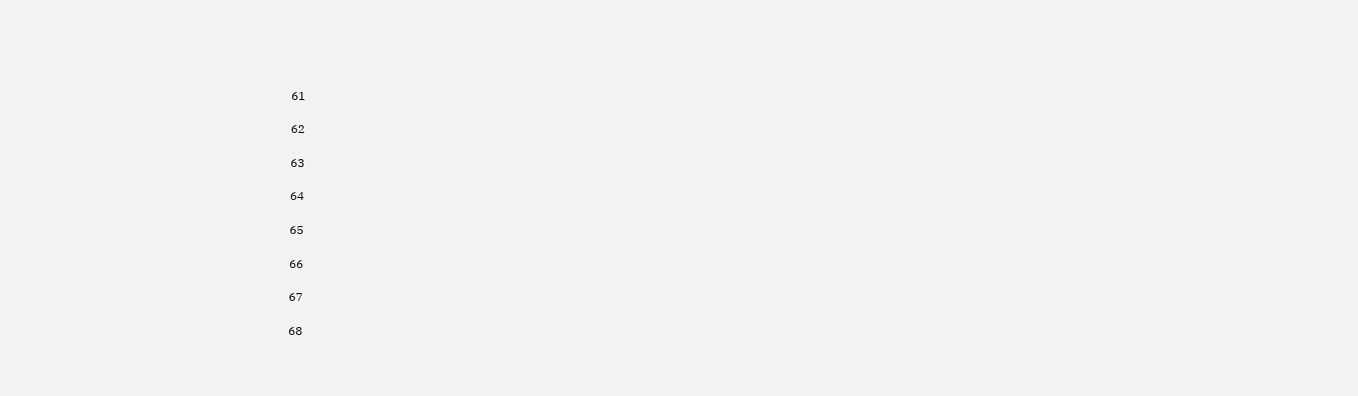61

62

63

64

65

66

67

68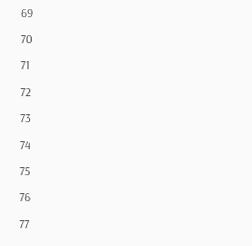69

70

71

72

73

74

75

76

77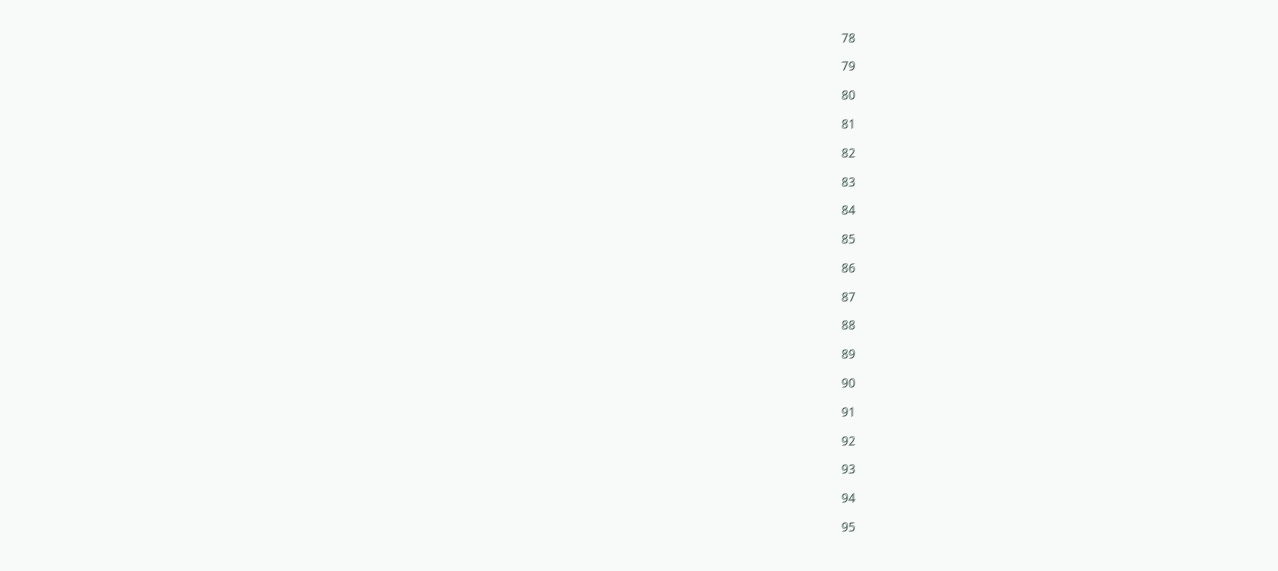78

79

80

81

82

83

84

85

86

87

88

89

90

91

92

93

94

95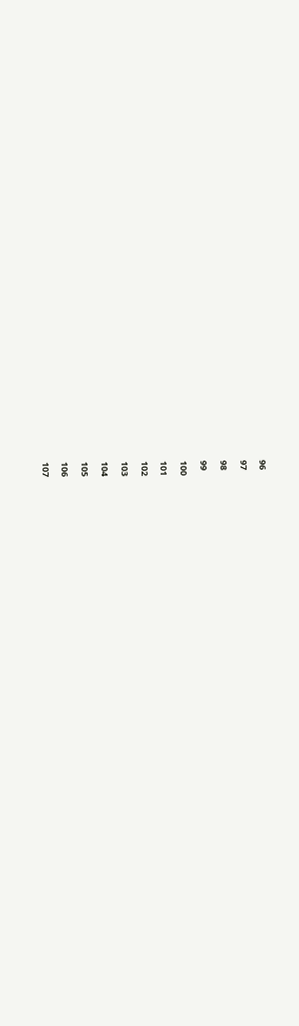96

97

98

99

100

101

102

103

104

105

106

107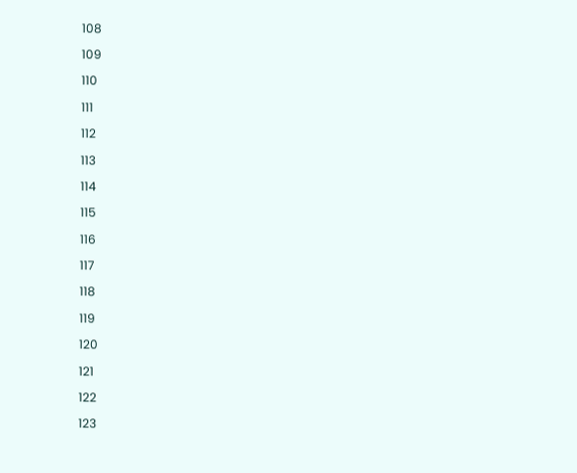108

109

110

111

112

113

114

115

116

117

118

119

120

121

122

123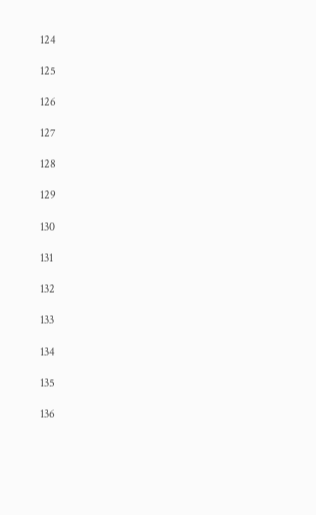124

125

126

127

128

129

130

131

132

133

134

135

136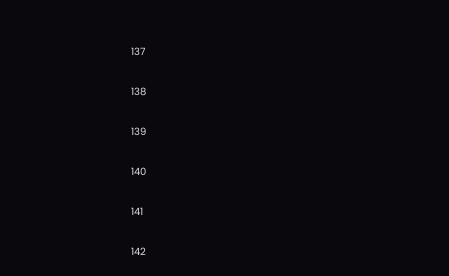137

138

139

140

141

142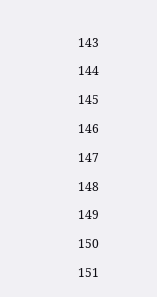143

144

145

146

147

148

149

150

151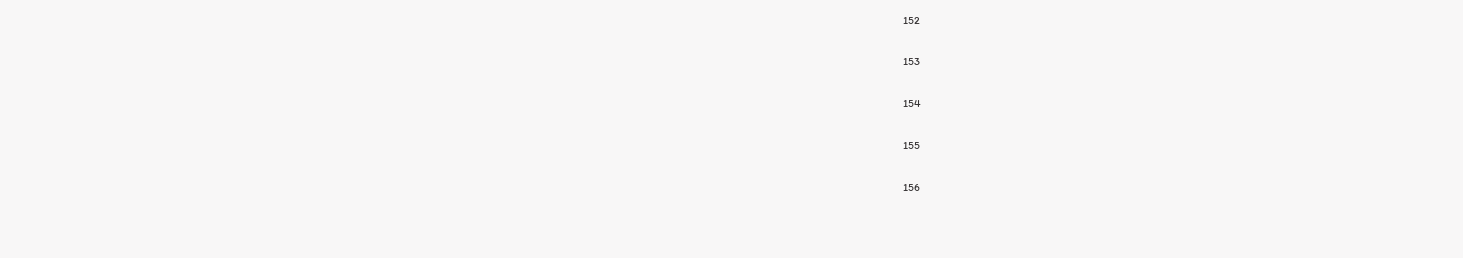152

153

154

155

156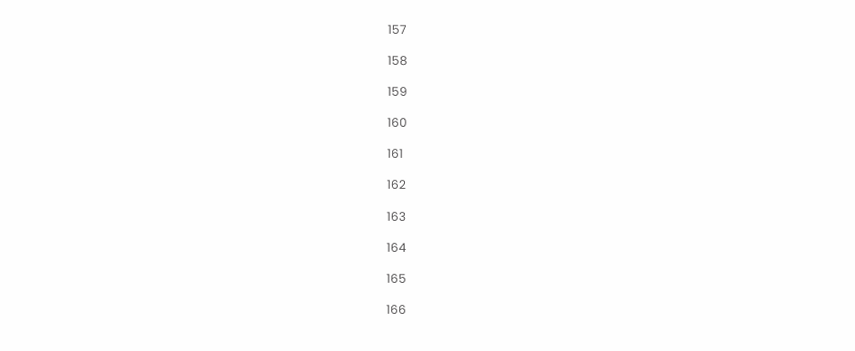157

158

159

160

161

162

163

164

165

166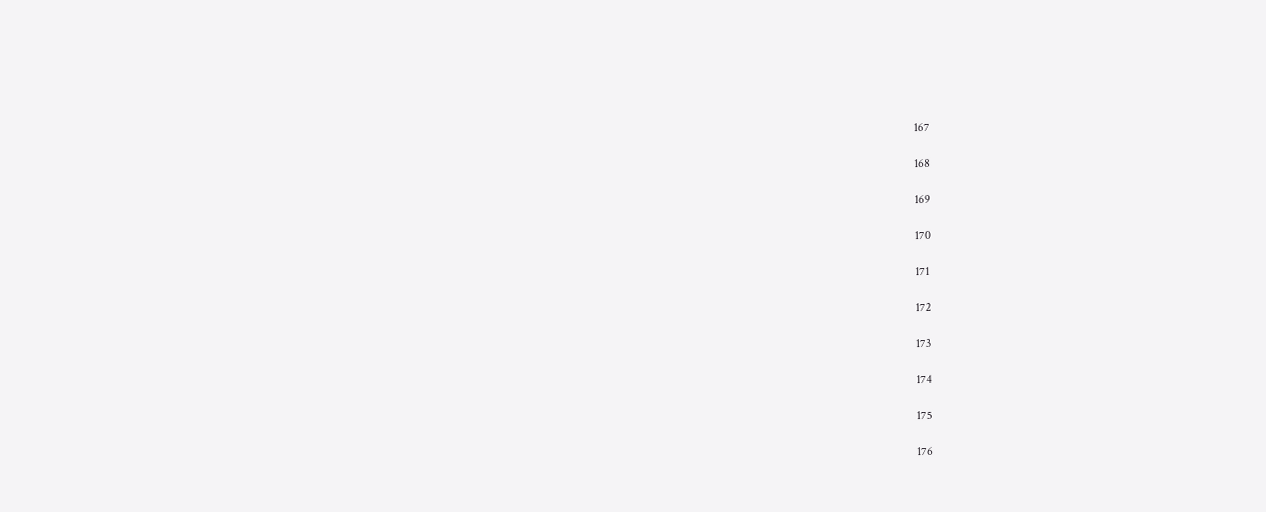167

168

169

170

171

172

173

174

175

176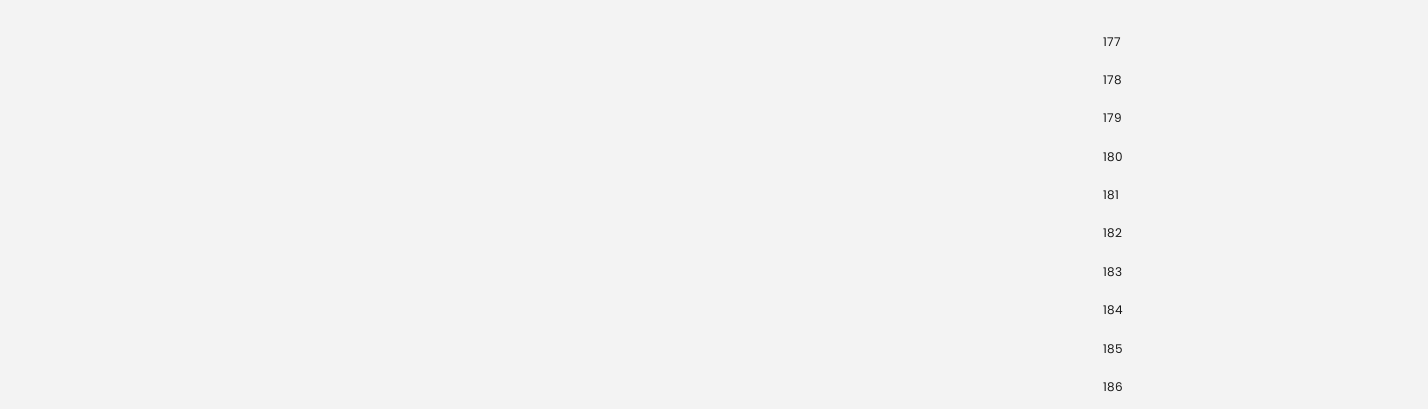177

178

179

180

181

182

183

184

185

186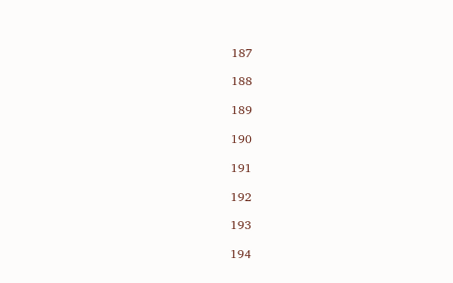187

188

189

190

191

192

193

194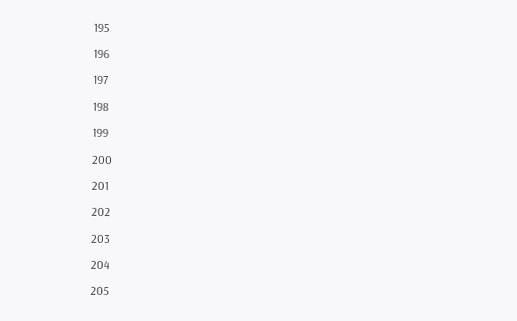195

196

197

198

199

200

201

202

203

204

205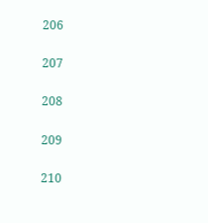206

207

208

209

210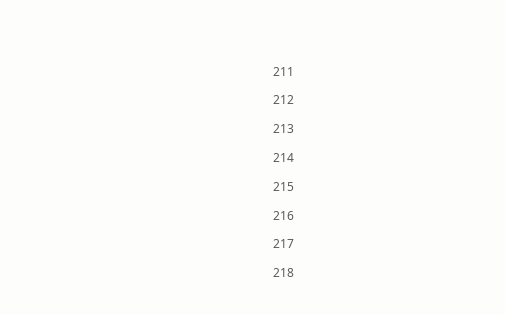211

212

213

214

215

216

217

218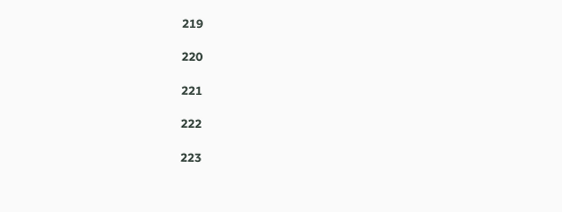219

220

221

222

223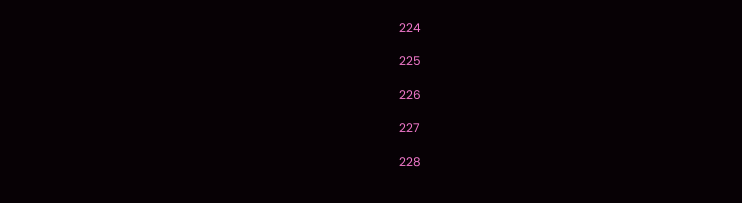224

225

226

227

228